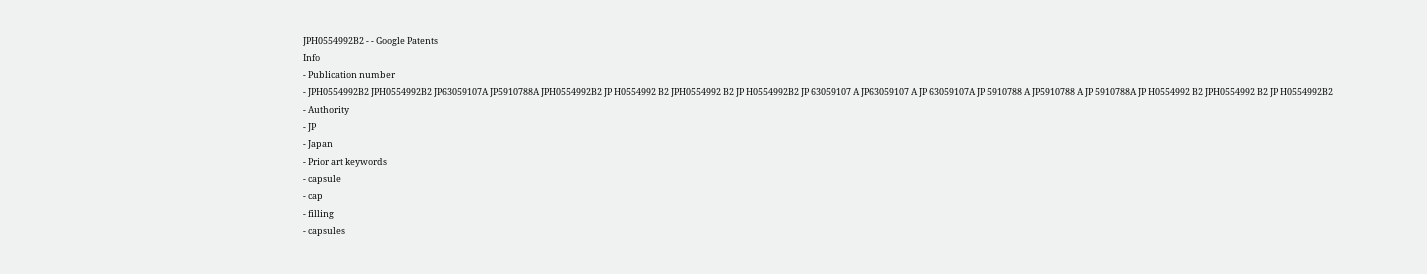JPH0554992B2 - - Google Patents
Info
- Publication number
- JPH0554992B2 JPH0554992B2 JP63059107A JP5910788A JPH0554992B2 JP H0554992 B2 JPH0554992 B2 JP H0554992B2 JP 63059107 A JP63059107 A JP 63059107A JP 5910788 A JP5910788 A JP 5910788A JP H0554992 B2 JPH0554992 B2 JP H0554992B2
- Authority
- JP
- Japan
- Prior art keywords
- capsule
- cap
- filling
- capsules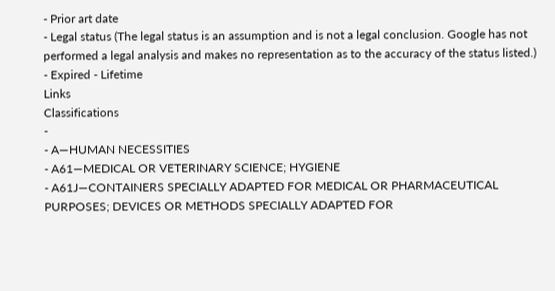- Prior art date
- Legal status (The legal status is an assumption and is not a legal conclusion. Google has not performed a legal analysis and makes no representation as to the accuracy of the status listed.)
- Expired - Lifetime
Links
Classifications
-
- A—HUMAN NECESSITIES
- A61—MEDICAL OR VETERINARY SCIENCE; HYGIENE
- A61J—CONTAINERS SPECIALLY ADAPTED FOR MEDICAL OR PHARMACEUTICAL PURPOSES; DEVICES OR METHODS SPECIALLY ADAPTED FOR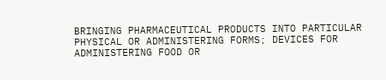BRINGING PHARMACEUTICAL PRODUCTS INTO PARTICULAR PHYSICAL OR ADMINISTERING FORMS; DEVICES FOR ADMINISTERING FOOD OR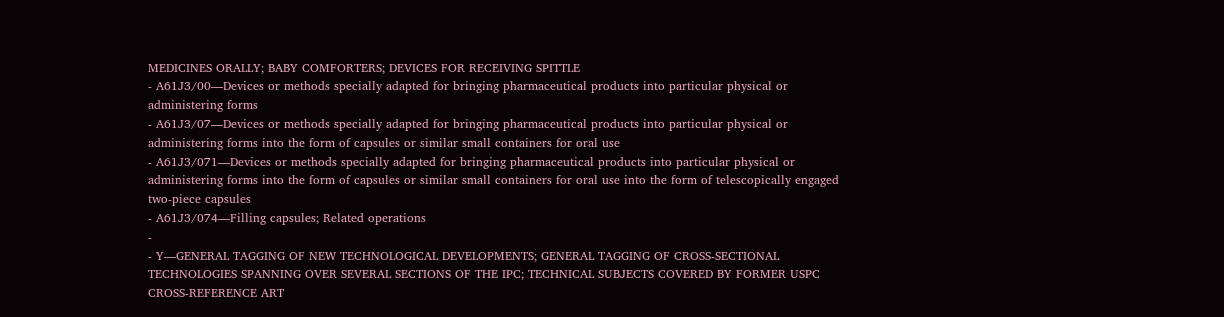MEDICINES ORALLY; BABY COMFORTERS; DEVICES FOR RECEIVING SPITTLE
- A61J3/00—Devices or methods specially adapted for bringing pharmaceutical products into particular physical or administering forms
- A61J3/07—Devices or methods specially adapted for bringing pharmaceutical products into particular physical or administering forms into the form of capsules or similar small containers for oral use
- A61J3/071—Devices or methods specially adapted for bringing pharmaceutical products into particular physical or administering forms into the form of capsules or similar small containers for oral use into the form of telescopically engaged two-piece capsules
- A61J3/074—Filling capsules; Related operations
-
- Y—GENERAL TAGGING OF NEW TECHNOLOGICAL DEVELOPMENTS; GENERAL TAGGING OF CROSS-SECTIONAL TECHNOLOGIES SPANNING OVER SEVERAL SECTIONS OF THE IPC; TECHNICAL SUBJECTS COVERED BY FORMER USPC CROSS-REFERENCE ART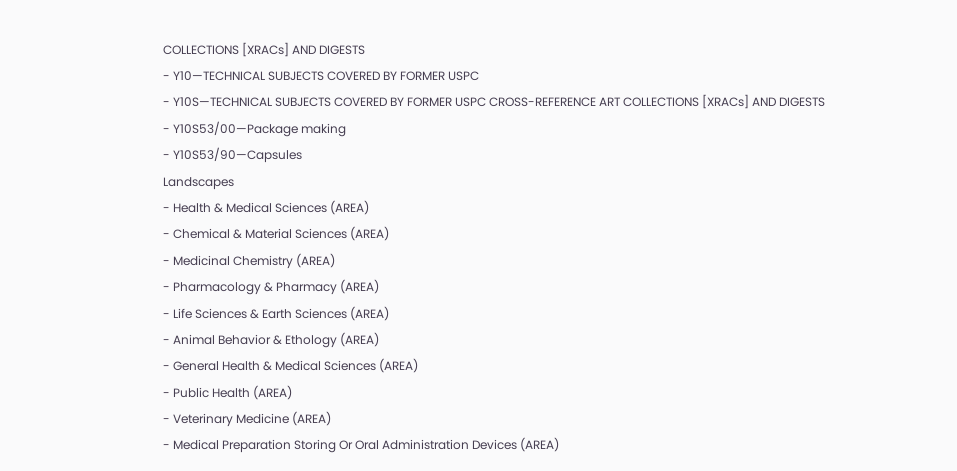COLLECTIONS [XRACs] AND DIGESTS
- Y10—TECHNICAL SUBJECTS COVERED BY FORMER USPC
- Y10S—TECHNICAL SUBJECTS COVERED BY FORMER USPC CROSS-REFERENCE ART COLLECTIONS [XRACs] AND DIGESTS
- Y10S53/00—Package making
- Y10S53/90—Capsules
Landscapes
- Health & Medical Sciences (AREA)
- Chemical & Material Sciences (AREA)
- Medicinal Chemistry (AREA)
- Pharmacology & Pharmacy (AREA)
- Life Sciences & Earth Sciences (AREA)
- Animal Behavior & Ethology (AREA)
- General Health & Medical Sciences (AREA)
- Public Health (AREA)
- Veterinary Medicine (AREA)
- Medical Preparation Storing Or Oral Administration Devices (AREA)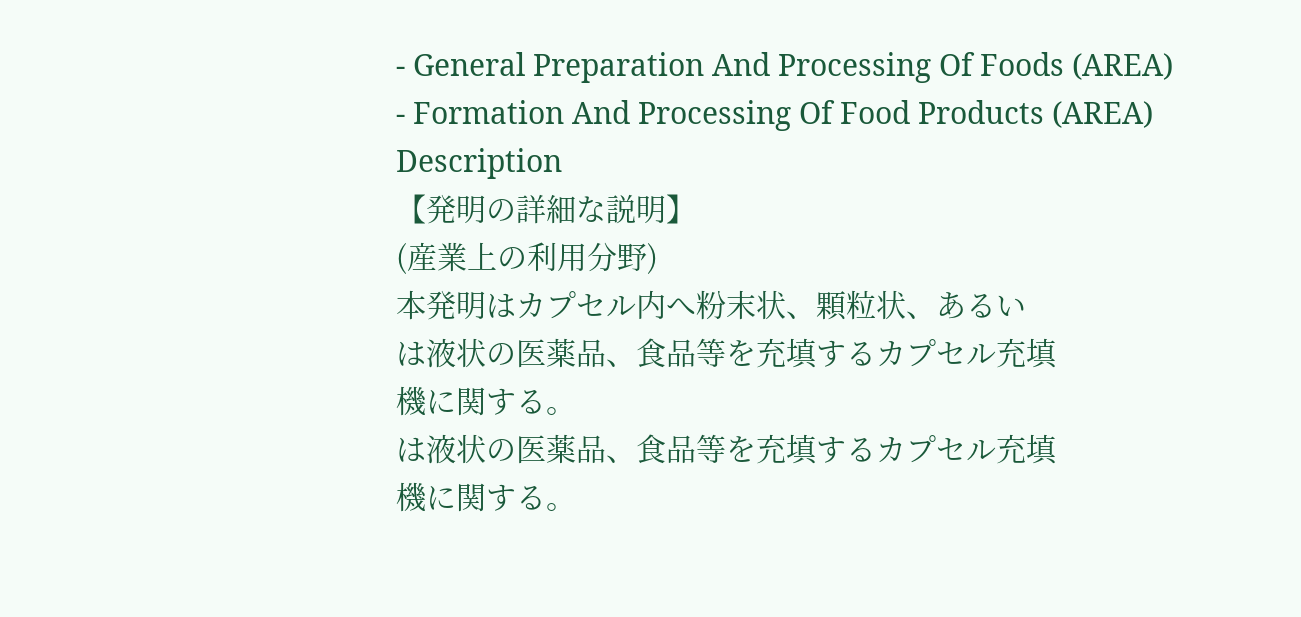- General Preparation And Processing Of Foods (AREA)
- Formation And Processing Of Food Products (AREA)
Description
【発明の詳細な説明】
(産業上の利用分野)
本発明はカプセル内へ粉末状、顆粒状、あるい
は液状の医薬品、食品等を充填するカプセル充填
機に関する。
は液状の医薬品、食品等を充填するカプセル充填
機に関する。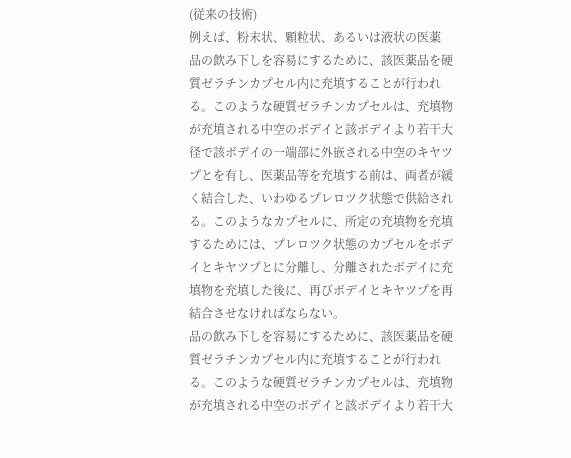(従来の技術)
例えば、粉末状、顆粒状、あるいは液状の医薬
品の飲み下しを容易にするために、該医薬品を硬
質ゼラチンカプセル内に充填することが行われ
る。このような硬質ゼラチンカプセルは、充填物
が充填される中空のボデイと該ボデイより若干大
径で該ボデイの一端部に外嵌される中空のキヤツ
プとを有し、医薬品等を充填する前は、両者が緩
く結合した、いわゆるプレロツク状態で供給され
る。このようなカプセルに、所定の充填物を充填
するためには、プレロツク状態のカプセルをボデ
イとキヤツプとに分離し、分離されたボデイに充
填物を充填した後に、再びボデイとキヤツプを再
結合させなければならない。
品の飲み下しを容易にするために、該医薬品を硬
質ゼラチンカプセル内に充填することが行われ
る。このような硬質ゼラチンカプセルは、充填物
が充填される中空のボデイと該ボデイより若干大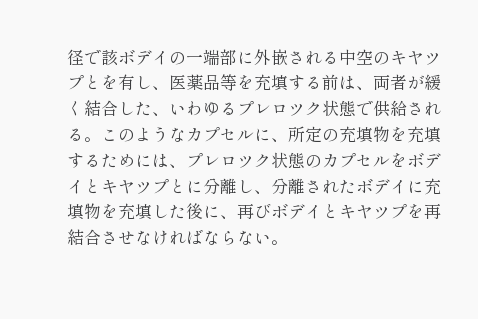径で該ボデイの一端部に外嵌される中空のキヤツ
プとを有し、医薬品等を充填する前は、両者が緩
く結合した、いわゆるプレロツク状態で供給され
る。このようなカプセルに、所定の充填物を充填
するためには、プレロツク状態のカプセルをボデ
イとキヤツプとに分離し、分離されたボデイに充
填物を充填した後に、再びボデイとキヤツプを再
結合させなければならない。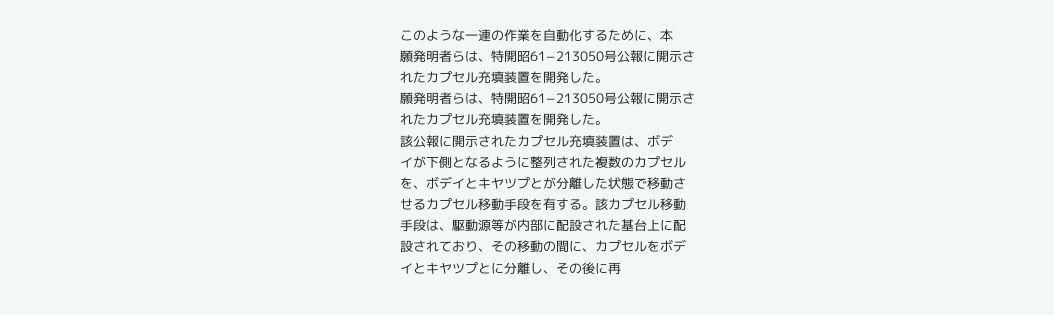このような一連の作業を自動化するために、本
願発明者らは、特開昭61−213050号公報に開示さ
れたカプセル充填装置を開発した。
願発明者らは、特開昭61−213050号公報に開示さ
れたカプセル充填装置を開発した。
該公報に開示されたカプセル充填装置は、ボデ
イが下側となるように整列された複数のカプセル
を、ボデイとキヤツプとが分離した状態で移動さ
せるカプセル移動手段を有する。該カプセル移動
手段は、駆動源等が内部に配設された基台上に配
設されており、その移動の間に、カプセルをボデ
イとキヤツプとに分離し、その後に再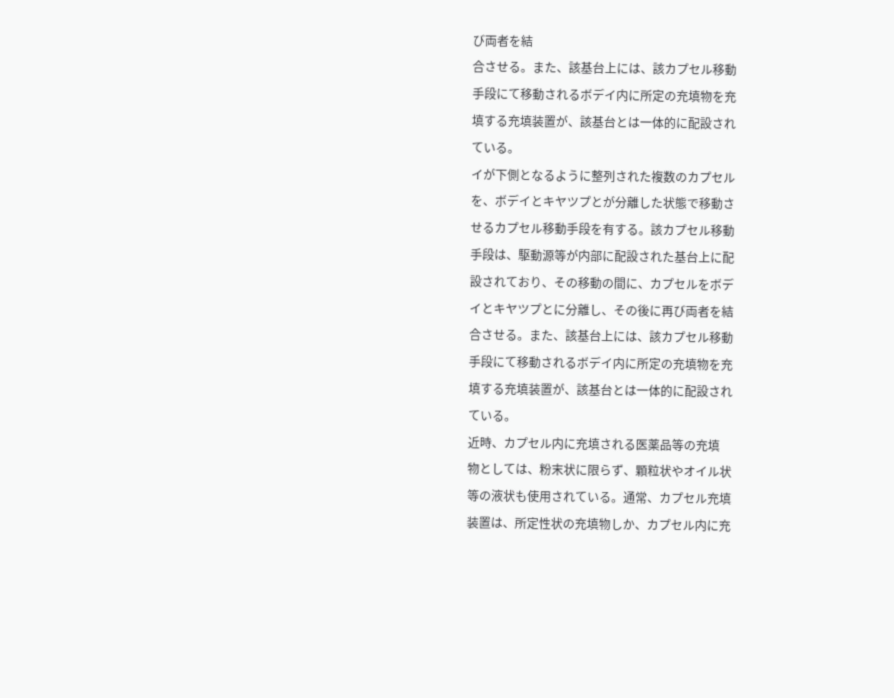び両者を結
合させる。また、該基台上には、該カプセル移動
手段にて移動されるボデイ内に所定の充填物を充
填する充填装置が、該基台とは一体的に配設され
ている。
イが下側となるように整列された複数のカプセル
を、ボデイとキヤツプとが分離した状態で移動さ
せるカプセル移動手段を有する。該カプセル移動
手段は、駆動源等が内部に配設された基台上に配
設されており、その移動の間に、カプセルをボデ
イとキヤツプとに分離し、その後に再び両者を結
合させる。また、該基台上には、該カプセル移動
手段にて移動されるボデイ内に所定の充填物を充
填する充填装置が、該基台とは一体的に配設され
ている。
近時、カプセル内に充填される医薬品等の充填
物としては、粉末状に限らず、顆粒状やオイル状
等の液状も使用されている。通常、カプセル充填
装置は、所定性状の充填物しか、カプセル内に充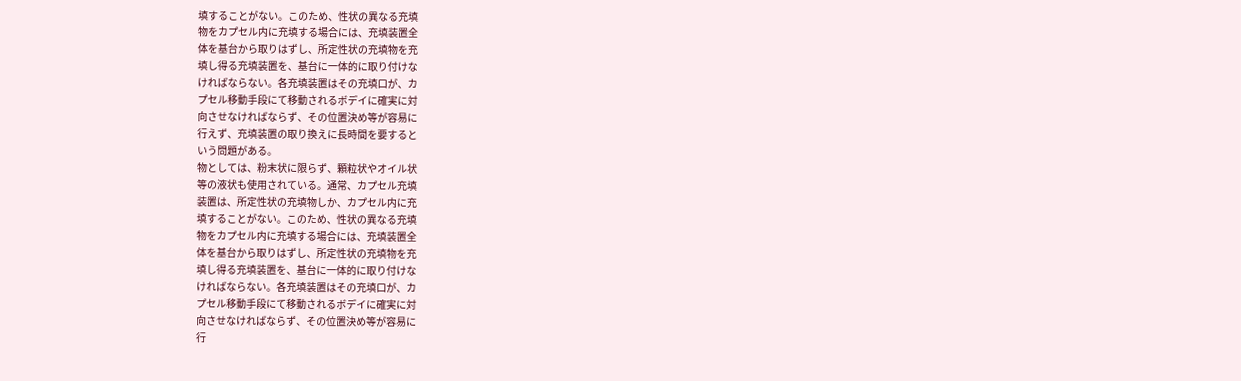填することがない。このため、性状の異なる充填
物をカプセル内に充填する場合には、充填装置全
体を基台から取りはずし、所定性状の充填物を充
填し得る充填装置を、基台に一体的に取り付けな
ければならない。各充填装置はその充填口が、カ
プセル移動手段にて移動されるボデイに確実に対
向させなければならず、その位置決め等が容易に
行えず、充填装置の取り換えに長時間を要すると
いう問題がある。
物としては、粉末状に限らず、顆粒状やオイル状
等の液状も使用されている。通常、カプセル充填
装置は、所定性状の充填物しか、カプセル内に充
填することがない。このため、性状の異なる充填
物をカプセル内に充填する場合には、充填装置全
体を基台から取りはずし、所定性状の充填物を充
填し得る充填装置を、基台に一体的に取り付けな
ければならない。各充填装置はその充填口が、カ
プセル移動手段にて移動されるボデイに確実に対
向させなければならず、その位置決め等が容易に
行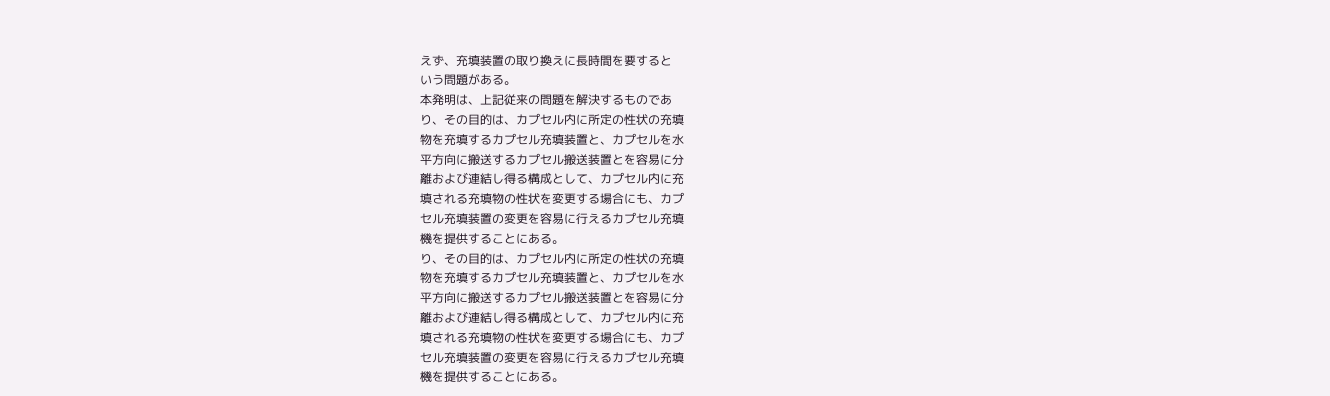えず、充填装置の取り換えに長時間を要すると
いう問題がある。
本発明は、上記従来の問題を解決するものであ
り、その目的は、カプセル内に所定の性状の充填
物を充填するカプセル充填装置と、カプセルを水
平方向に搬送するカプセル搬送装置とを容易に分
離および連結し得る構成として、カプセル内に充
填される充填物の性状を変更する場合にも、カプ
セル充填装置の変更を容易に行えるカプセル充填
機を提供することにある。
り、その目的は、カプセル内に所定の性状の充填
物を充填するカプセル充填装置と、カプセルを水
平方向に搬送するカプセル搬送装置とを容易に分
離および連結し得る構成として、カプセル内に充
填される充填物の性状を変更する場合にも、カプ
セル充填装置の変更を容易に行えるカプセル充填
機を提供することにある。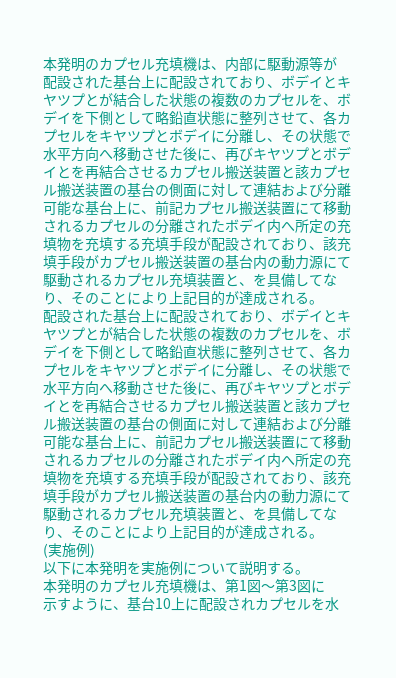本発明のカプセル充填機は、内部に駆動源等が
配設された基台上に配設されており、ボデイとキ
ヤツプとが結合した状態の複数のカプセルを、ボ
デイを下側として略鉛直状態に整列させて、各カ
プセルをキヤツプとボデイに分離し、その状態で
水平方向へ移動させた後に、再びキヤツプとボデ
イとを再結合させるカプセル搬送装置と該カプセ
ル搬送装置の基台の側面に対して連結および分離
可能な基台上に、前記カプセル搬送装置にて移動
されるカプセルの分離されたボデイ内へ所定の充
填物を充填する充填手段が配設されており、該充
填手段がカプセル搬送装置の基台内の動力源にて
駆動されるカプセル充填装置と、を具備してな
り、そのことにより上記目的が達成される。
配設された基台上に配設されており、ボデイとキ
ヤツプとが結合した状態の複数のカプセルを、ボ
デイを下側として略鉛直状態に整列させて、各カ
プセルをキヤツプとボデイに分離し、その状態で
水平方向へ移動させた後に、再びキヤツプとボデ
イとを再結合させるカプセル搬送装置と該カプセ
ル搬送装置の基台の側面に対して連結および分離
可能な基台上に、前記カプセル搬送装置にて移動
されるカプセルの分離されたボデイ内へ所定の充
填物を充填する充填手段が配設されており、該充
填手段がカプセル搬送装置の基台内の動力源にて
駆動されるカプセル充填装置と、を具備してな
り、そのことにより上記目的が達成される。
(実施例)
以下に本発明を実施例について説明する。
本発明のカプセル充填機は、第1図〜第3図に
示すように、基台10上に配設されカプセルを水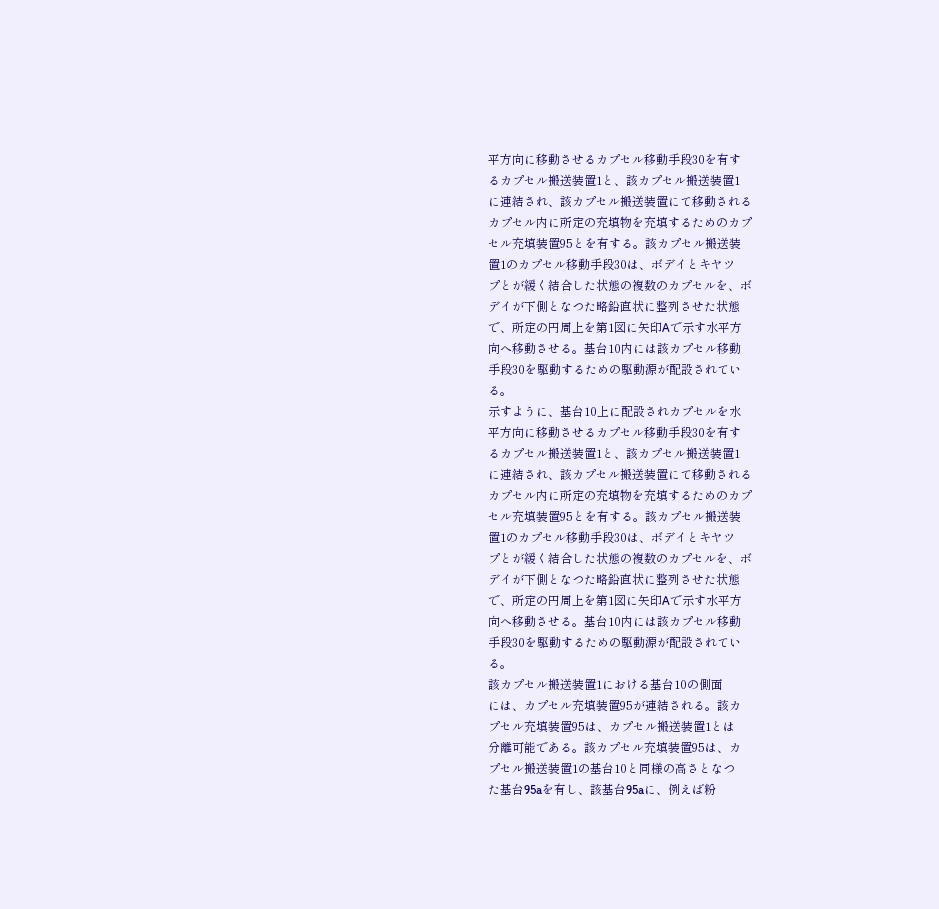平方向に移動させるカプセル移動手段30を有す
るカプセル搬送装置1と、該カプセル搬送装置1
に連結され、該カプセル搬送装置にて移動される
カプセル内に所定の充填物を充填するためのカプ
セル充填装置95とを有する。該カプセル搬送装
置1のカプセル移動手段30は、ボデイとキヤツ
プとが緩く結合した状態の複数のカプセルを、ボ
デイが下側となつた略鉛直状に整列させた状態
で、所定の円周上を第1図に矢印Aで示す水平方
向へ移動させる。基台10内には該カプセル移動
手段30を駆動するための駆動源が配設されてい
る。
示すように、基台10上に配設されカプセルを水
平方向に移動させるカプセル移動手段30を有す
るカプセル搬送装置1と、該カプセル搬送装置1
に連結され、該カプセル搬送装置にて移動される
カプセル内に所定の充填物を充填するためのカプ
セル充填装置95とを有する。該カプセル搬送装
置1のカプセル移動手段30は、ボデイとキヤツ
プとが緩く結合した状態の複数のカプセルを、ボ
デイが下側となつた略鉛直状に整列させた状態
で、所定の円周上を第1図に矢印Aで示す水平方
向へ移動させる。基台10内には該カプセル移動
手段30を駆動するための駆動源が配設されてい
る。
該カプセル搬送装置1における基台10の側面
には、カプセル充填装置95が連結される。該カ
プセル充填装置95は、カプセル搬送装置1とは
分離可能である。該カプセル充填装置95は、カ
プセル搬送装置1の基台10と同様の高さとなつ
た基台95aを有し、該基台95aに、例えば粉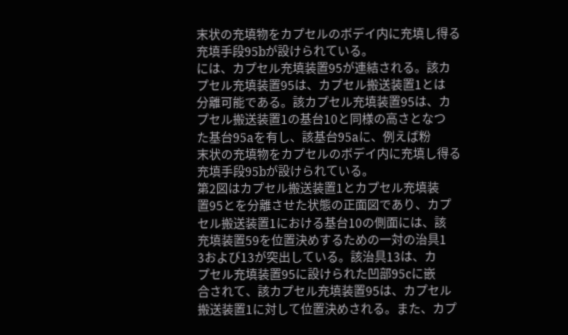末状の充填物をカプセルのボデイ内に充填し得る
充填手段95bが設けられている。
には、カプセル充填装置95が連結される。該カ
プセル充填装置95は、カプセル搬送装置1とは
分離可能である。該カプセル充填装置95は、カ
プセル搬送装置1の基台10と同様の高さとなつ
た基台95aを有し、該基台95aに、例えば粉
末状の充填物をカプセルのボデイ内に充填し得る
充填手段95bが設けられている。
第2図はカプセル搬送装置1とカプセル充填装
置95とを分離させた状態の正面図であり、カプ
セル搬送装置1における基台10の側面には、該
充填装置59を位置決めするための一対の治具1
3および13が突出している。該治具13は、カ
プセル充填装置95に設けられた凹部95cに嵌
合されて、該カプセル充填装置95は、カプセル
搬送装置1に対して位置決めされる。また、カプ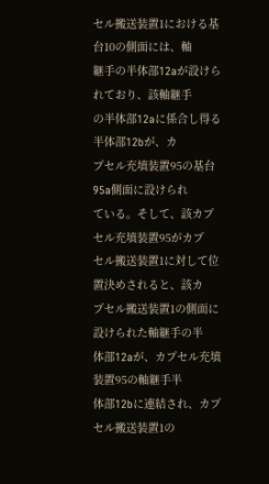セル搬送装置1における基台10の側面には、軸
継手の半体部12aが設けられており、該軸継手
の半体部12aに係合し得る半体部12bが、カ
プセル充填装置95の基台95a側面に設けられ
ている。そして、該カプセル充填装置95がカプ
セル搬送装置1に対して位置決めされると、該カ
プセル搬送装置1の側面に設けられた軸継手の半
体部12aが、カプセル充填装置95の軸継手半
体部12bに連結され、カプセル搬送装置1の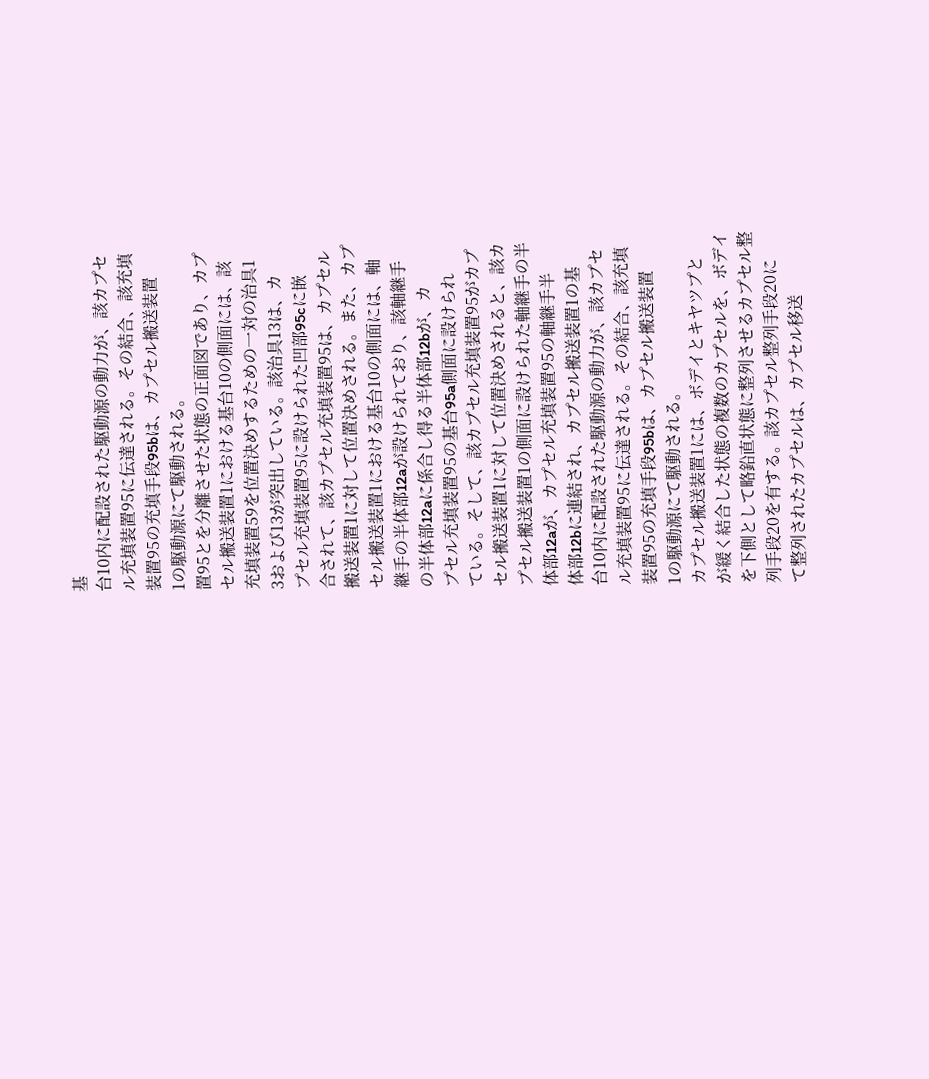基
台10内に配設された駆動源の動力が、該カプセ
ル充填装置95に伝達される。その結合、該充填
装置95の充填手段95bは、カプセル搬送装置
1の駆動源にて駆動される。
置95とを分離させた状態の正面図であり、カプ
セル搬送装置1における基台10の側面には、該
充填装置59を位置決めするための一対の治具1
3および13が突出している。該治具13は、カ
プセル充填装置95に設けられた凹部95cに嵌
合されて、該カプセル充填装置95は、カプセル
搬送装置1に対して位置決めされる。また、カプ
セル搬送装置1における基台10の側面には、軸
継手の半体部12aが設けられており、該軸継手
の半体部12aに係合し得る半体部12bが、カ
プセル充填装置95の基台95a側面に設けられ
ている。そして、該カプセル充填装置95がカプ
セル搬送装置1に対して位置決めされると、該カ
プセル搬送装置1の側面に設けられた軸継手の半
体部12aが、カプセル充填装置95の軸継手半
体部12bに連結され、カプセル搬送装置1の基
台10内に配設された駆動源の動力が、該カプセ
ル充填装置95に伝達される。その結合、該充填
装置95の充填手段95bは、カプセル搬送装置
1の駆動源にて駆動される。
カプセル搬送装置1には、ボデイとキヤツプと
が緩く結合した状態の複数のカプセルを、ボデイ
を下側として略鉛直状態に整列させるカプセル整
列手段20を有する。該カプセル整列手段20に
て整列されたカプセルは、カプセル移送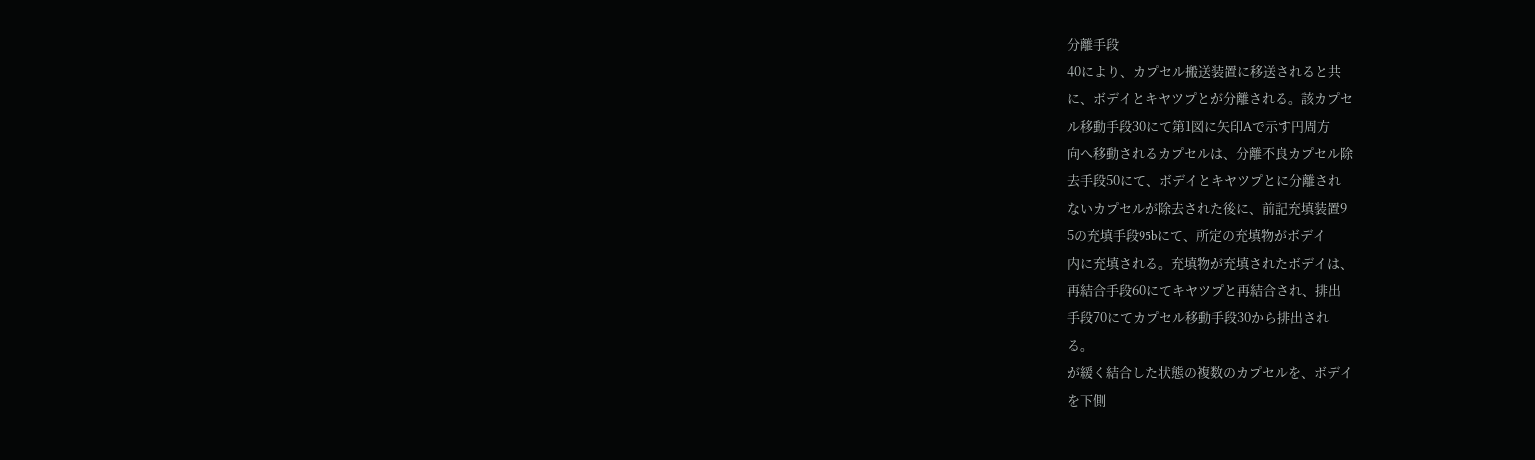分離手段
40により、カプセル搬送装置に移送されると共
に、ボデイとキヤツプとが分離される。該カプセ
ル移動手段30にて第1図に矢印Aで示す円周方
向へ移動されるカプセルは、分離不良カプセル除
去手段50にて、ボデイとキヤツプとに分離され
ないカプセルが除去された後に、前記充填装置9
5の充填手段95bにて、所定の充填物がボデイ
内に充填される。充填物が充填されたボデイは、
再結合手段60にてキヤツプと再結合され、排出
手段70にてカプセル移動手段30から排出され
る。
が緩く結合した状態の複数のカプセルを、ボデイ
を下側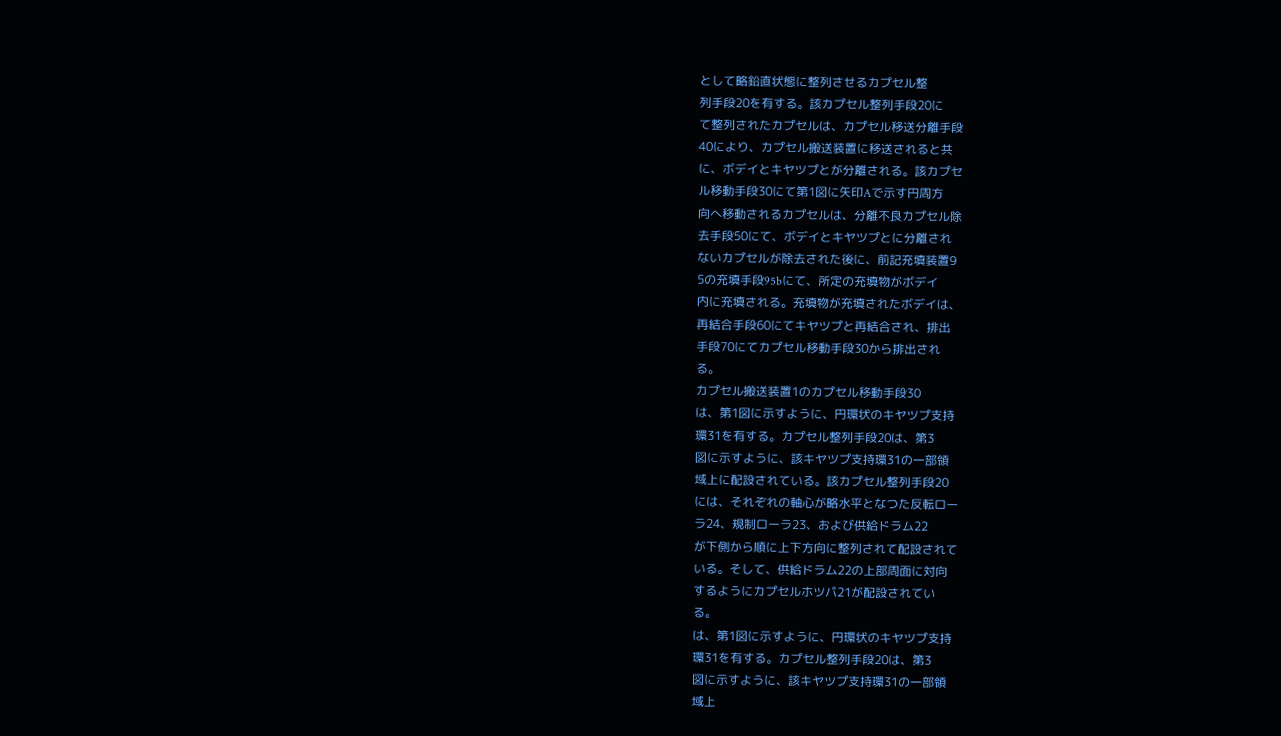として略鉛直状態に整列させるカプセル整
列手段20を有する。該カプセル整列手段20に
て整列されたカプセルは、カプセル移送分離手段
40により、カプセル搬送装置に移送されると共
に、ボデイとキヤツプとが分離される。該カプセ
ル移動手段30にて第1図に矢印Aで示す円周方
向へ移動されるカプセルは、分離不良カプセル除
去手段50にて、ボデイとキヤツプとに分離され
ないカプセルが除去された後に、前記充填装置9
5の充填手段95bにて、所定の充填物がボデイ
内に充填される。充填物が充填されたボデイは、
再結合手段60にてキヤツプと再結合され、排出
手段70にてカプセル移動手段30から排出され
る。
カプセル搬送装置1のカプセル移動手段30
は、第1図に示すように、円環状のキヤツプ支持
環31を有する。カプセル整列手段20は、第3
図に示すように、該キヤツプ支持環31の一部領
域上に配設されている。該カプセル整列手段20
には、それぞれの軸心が略水平となつた反転ロー
ラ24、規制ローラ23、および供給ドラム22
が下側から順に上下方向に整列されて配設されて
いる。そして、供給ドラム22の上部周面に対向
するようにカプセルホツパ21が配設されてい
る。
は、第1図に示すように、円環状のキヤツプ支持
環31を有する。カプセル整列手段20は、第3
図に示すように、該キヤツプ支持環31の一部領
域上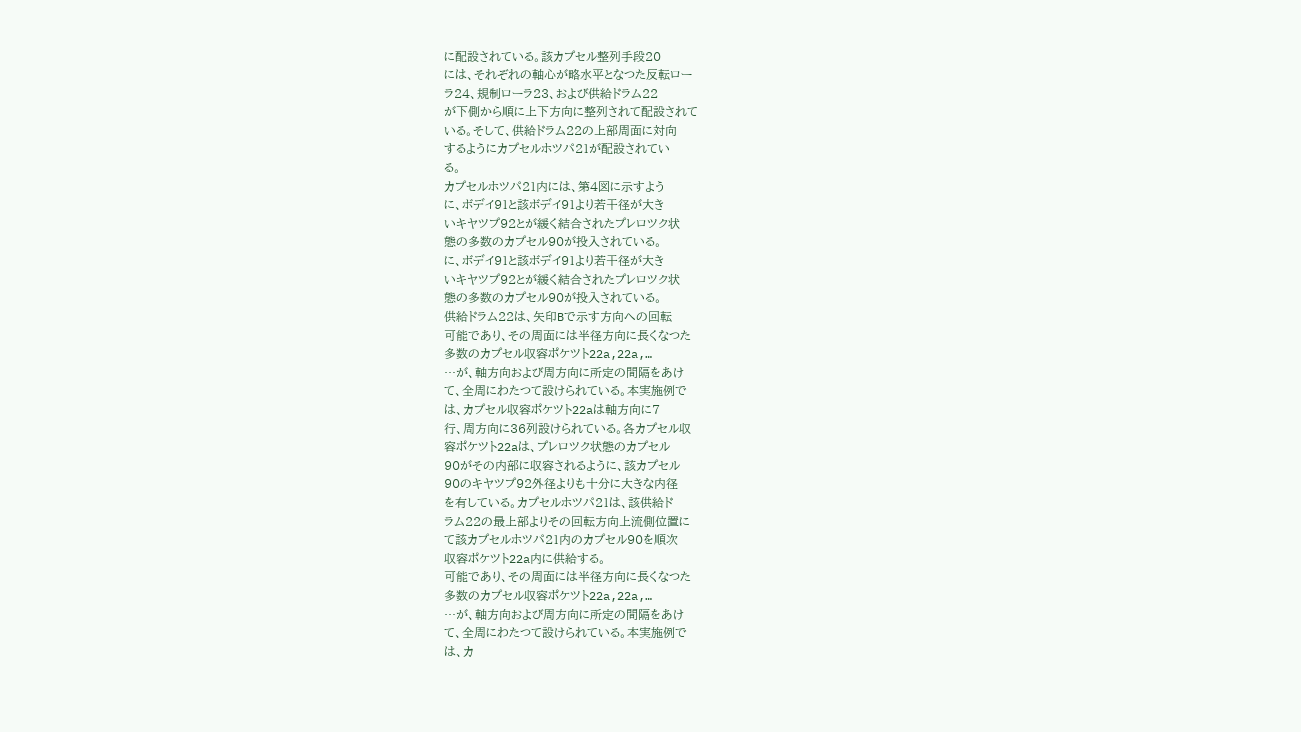に配設されている。該カプセル整列手段20
には、それぞれの軸心が略水平となつた反転ロー
ラ24、規制ローラ23、および供給ドラム22
が下側から順に上下方向に整列されて配設されて
いる。そして、供給ドラム22の上部周面に対向
するようにカプセルホツパ21が配設されてい
る。
カプセルホツパ21内には、第4図に示すよう
に、ボデイ91と該ボデイ91より若干径が大き
いキヤツプ92とが緩く結合されたプレロツク状
態の多数のカプセル90が投入されている。
に、ボデイ91と該ボデイ91より若干径が大き
いキヤツプ92とが緩く結合されたプレロツク状
態の多数のカプセル90が投入されている。
供給ドラム22は、矢印Bで示す方向への回転
可能であり、その周面には半径方向に長くなつた
多数のカプセル収容ポケツト22a,22a,…
…が、軸方向および周方向に所定の間隔をあけ
て、全周にわたつて設けられている。本実施例で
は、カプセル収容ポケツト22aは軸方向に7
行、周方向に36列設けられている。各カプセル収
容ポケツト22aは、プレロツク状態のカプセル
90がその内部に収容されるように、該カプセル
90のキヤツプ92外径よりも十分に大きな内径
を有している。カプセルホツパ21は、該供給ド
ラム22の最上部よりその回転方向上流側位置に
て該カプセルホツパ21内のカプセル90を順次
収容ポケツト22a内に供給する。
可能であり、その周面には半径方向に長くなつた
多数のカプセル収容ポケツト22a,22a,…
…が、軸方向および周方向に所定の間隔をあけ
て、全周にわたつて設けられている。本実施例で
は、カ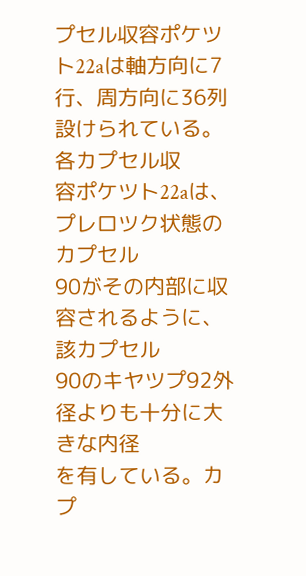プセル収容ポケツト22aは軸方向に7
行、周方向に36列設けられている。各カプセル収
容ポケツト22aは、プレロツク状態のカプセル
90がその内部に収容されるように、該カプセル
90のキヤツプ92外径よりも十分に大きな内径
を有している。カプ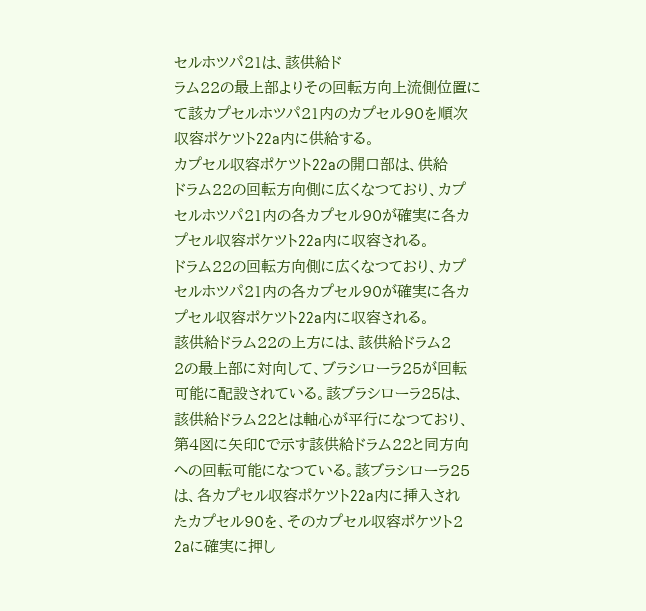セルホツパ21は、該供給ド
ラム22の最上部よりその回転方向上流側位置に
て該カプセルホツパ21内のカプセル90を順次
収容ポケツト22a内に供給する。
カプセル収容ポケツト22aの開口部は、供給
ドラム22の回転方向側に広くなつており、カプ
セルホツパ21内の各カプセル90が確実に各カ
プセル収容ポケツト22a内に収容される。
ドラム22の回転方向側に広くなつており、カプ
セルホツパ21内の各カプセル90が確実に各カ
プセル収容ポケツト22a内に収容される。
該供給ドラム22の上方には、該供給ドラム2
2の最上部に対向して、ブラシローラ25が回転
可能に配設されている。該ブラシローラ25は、
該供給ドラム22とは軸心が平行になつており、
第4図に矢印Cで示す該供給ドラム22と同方向
への回転可能になつている。該ブラシローラ25
は、各カプセル収容ポケツト22a内に挿入され
たカプセル90を、そのカプセル収容ポケツト2
2aに確実に押し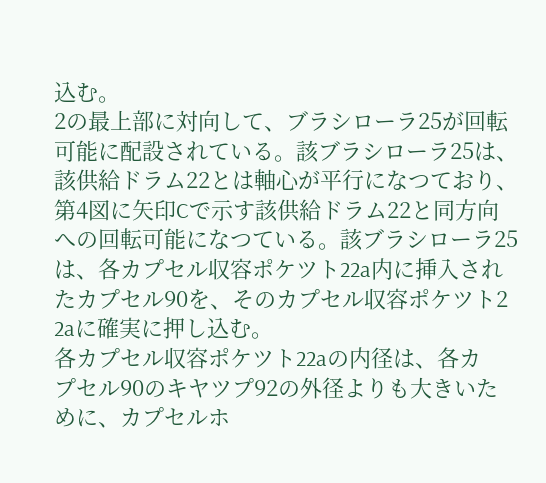込む。
2の最上部に対向して、ブラシローラ25が回転
可能に配設されている。該ブラシローラ25は、
該供給ドラム22とは軸心が平行になつており、
第4図に矢印Cで示す該供給ドラム22と同方向
への回転可能になつている。該ブラシローラ25
は、各カプセル収容ポケツト22a内に挿入され
たカプセル90を、そのカプセル収容ポケツト2
2aに確実に押し込む。
各カプセル収容ポケツト22aの内径は、各カ
プセル90のキヤツプ92の外径よりも大きいた
めに、カプセルホ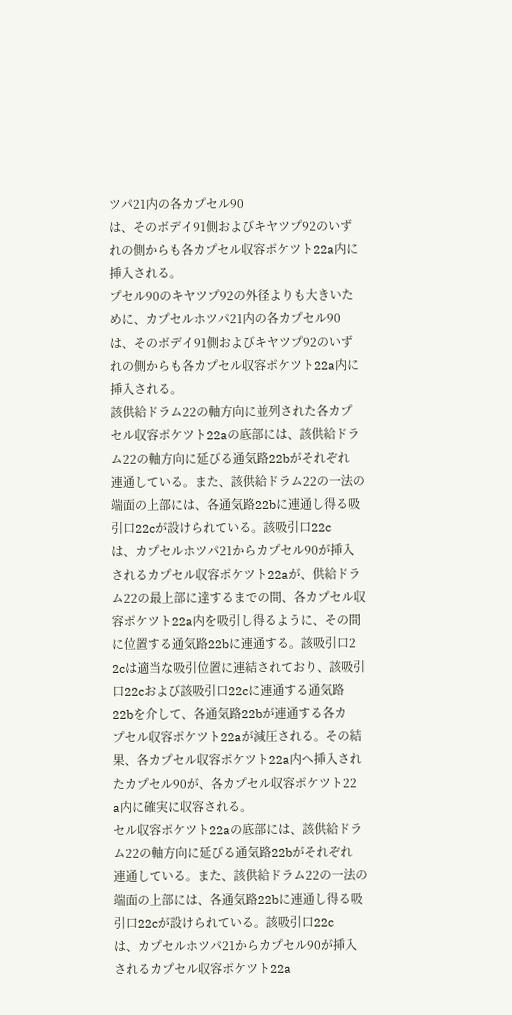ツパ21内の各カプセル90
は、そのボデイ91側およびキヤツプ92のいず
れの側からも各カプセル収容ポケツト22a内に
挿入される。
プセル90のキヤツプ92の外径よりも大きいた
めに、カプセルホツパ21内の各カプセル90
は、そのボデイ91側およびキヤツプ92のいず
れの側からも各カプセル収容ポケツト22a内に
挿入される。
該供給ドラム22の軸方向に並列された各カプ
セル収容ポケツト22aの底部には、該供給ドラ
ム22の軸方向に延びる通気路22bがそれぞれ
連通している。また、該供給ドラム22の一法の
端面の上部には、各通気路22bに連通し得る吸
引口22cが設けられている。該吸引口22c
は、カプセルホツパ21からカプセル90が挿入
されるカプセル収容ポケツト22aが、供給ドラ
ム22の最上部に達するまでの間、各カプセル収
容ポケツト22a内を吸引し得るように、その間
に位置する通気路22bに連通する。該吸引口2
2cは適当な吸引位置に連結されており、該吸引
口22cおよび該吸引口22cに連通する通気路
22bを介して、各通気路22bが連通する各カ
プセル収容ポケツト22aが減圧される。その結
果、各カプセル収容ポケツト22a内へ挿入され
たカプセル90が、各カプセル収容ポケツト22
a内に確実に収容される。
セル収容ポケツト22aの底部には、該供給ドラ
ム22の軸方向に延びる通気路22bがそれぞれ
連通している。また、該供給ドラム22の一法の
端面の上部には、各通気路22bに連通し得る吸
引口22cが設けられている。該吸引口22c
は、カプセルホツパ21からカプセル90が挿入
されるカプセル収容ポケツト22a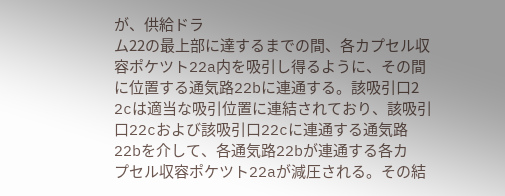が、供給ドラ
ム22の最上部に達するまでの間、各カプセル収
容ポケツト22a内を吸引し得るように、その間
に位置する通気路22bに連通する。該吸引口2
2cは適当な吸引位置に連結されており、該吸引
口22cおよび該吸引口22cに連通する通気路
22bを介して、各通気路22bが連通する各カ
プセル収容ポケツト22aが減圧される。その結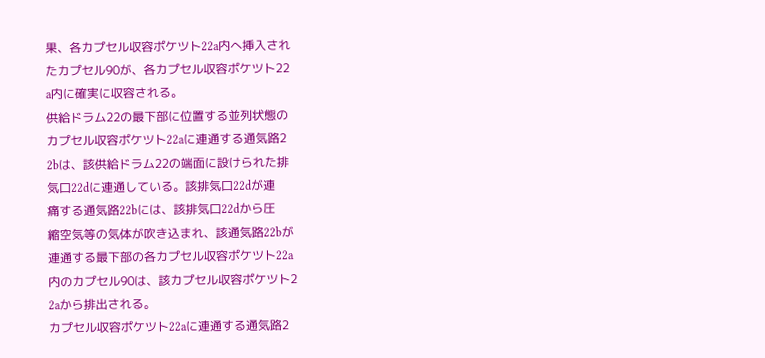果、各カプセル収容ポケツト22a内へ挿入され
たカプセル90が、各カプセル収容ポケツト22
a内に確実に収容される。
供給ドラム22の最下部に位置する並列状態の
カプセル収容ポケツト22aに連通する通気路2
2bは、該供給ドラム22の端面に設けられた排
気口22dに連通している。該排気口22dが連
痛する通気路22bには、該排気口22dから圧
縮空気等の気体が吹き込まれ、該通気路22bが
連通する最下部の各カプセル収容ポケツト22a
内のカプセル90は、該カプセル収容ポケツト2
2aから排出される。
カプセル収容ポケツト22aに連通する通気路2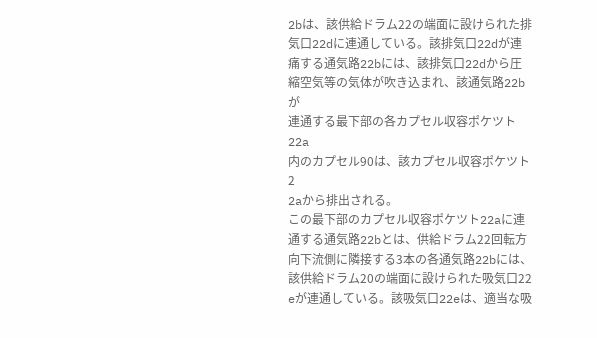2bは、該供給ドラム22の端面に設けられた排
気口22dに連通している。該排気口22dが連
痛する通気路22bには、該排気口22dから圧
縮空気等の気体が吹き込まれ、該通気路22bが
連通する最下部の各カプセル収容ポケツト22a
内のカプセル90は、該カプセル収容ポケツト2
2aから排出される。
この最下部のカプセル収容ポケツト22aに連
通する通気路22bとは、供給ドラム22回転方
向下流側に隣接する3本の各通気路22bには、
該供給ドラム20の端面に設けられた吸気口22
eが連通している。該吸気口22eは、適当な吸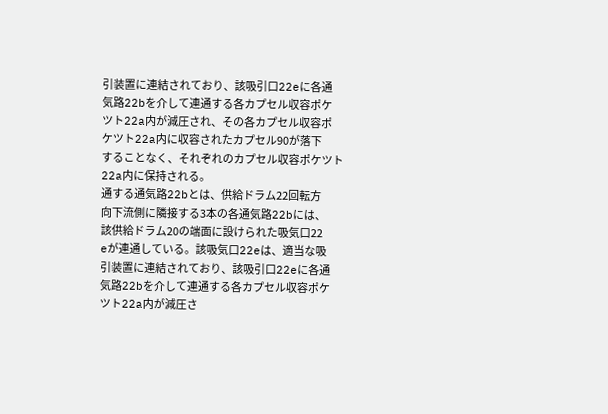引装置に連結されており、該吸引口22eに各通
気路22bを介して連通する各カプセル収容ポケ
ツト22a内が減圧され、その各カプセル収容ポ
ケツト22a内に収容されたカプセル90が落下
することなく、それぞれのカプセル収容ポケツト
22a内に保持される。
通する通気路22bとは、供給ドラム22回転方
向下流側に隣接する3本の各通気路22bには、
該供給ドラム20の端面に設けられた吸気口22
eが連通している。該吸気口22eは、適当な吸
引装置に連結されており、該吸引口22eに各通
気路22bを介して連通する各カプセル収容ポケ
ツト22a内が減圧さ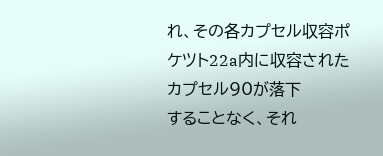れ、その各カプセル収容ポ
ケツト22a内に収容されたカプセル90が落下
することなく、それ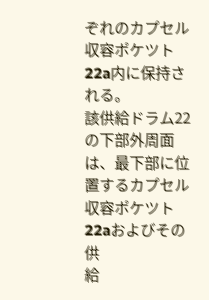ぞれのカプセル収容ポケツト
22a内に保持される。
該供給ドラム22の下部外周面は、最下部に位
置するカプセル収容ポケツト22aおよびその供
給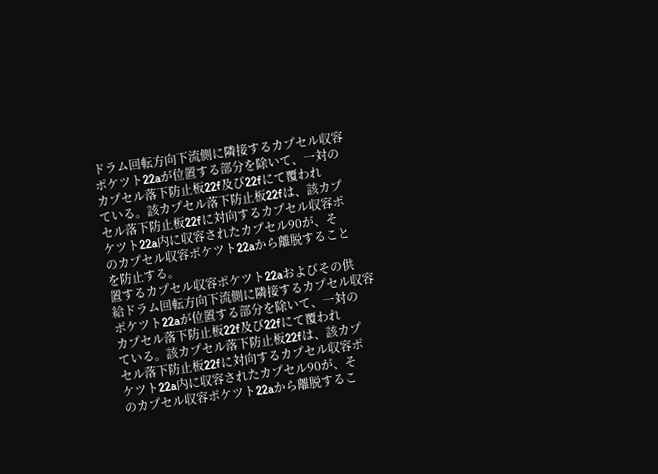ドラム回転方向下流側に隣接するカプセル収容
ポケツト22aが位置する部分を除いて、一対の
カプセル落下防止板22f及び22fにて覆われ
ている。該カプセル落下防止板22fは、該カプ
セル落下防止板22fに対向するカプセル収容ポ
ケツト22a内に収容されたカプセル90が、そ
のカプセル収容ポケツト22aから離脱すること
を防止する。
置するカプセル収容ポケツト22aおよびその供
給ドラム回転方向下流側に隣接するカプセル収容
ポケツト22aが位置する部分を除いて、一対の
カプセル落下防止板22f及び22fにて覆われ
ている。該カプセル落下防止板22fは、該カプ
セル落下防止板22fに対向するカプセル収容ポ
ケツト22a内に収容されたカプセル90が、そ
のカプセル収容ポケツト22aから離脱するこ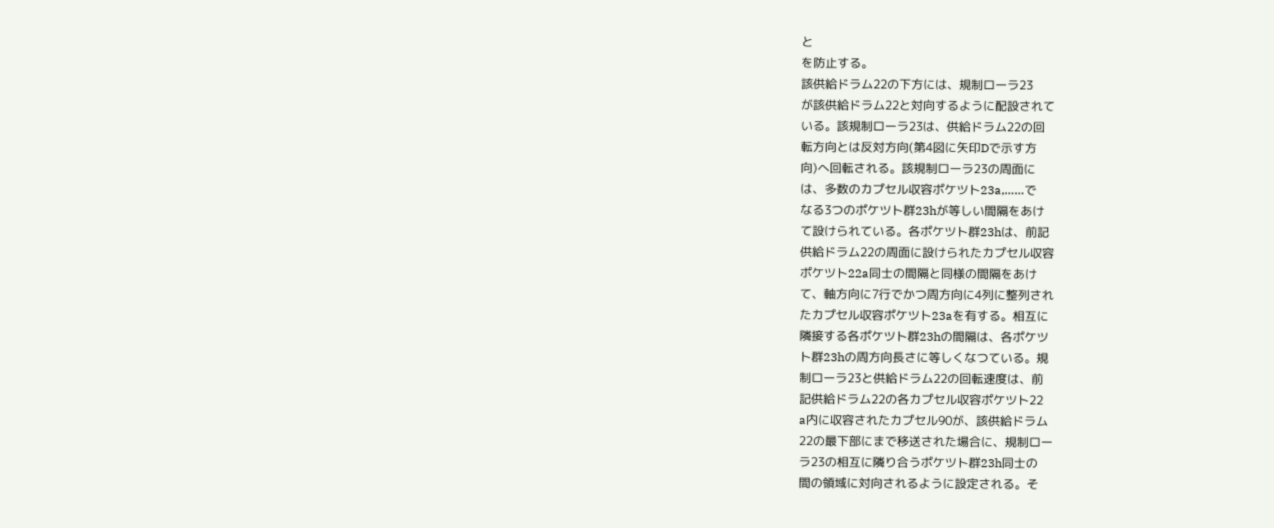と
を防止する。
該供給ドラム22の下方には、規制ローラ23
が該供給ドラム22と対向するように配設されて
いる。該規制ローラ23は、供給ドラム22の回
転方向とは反対方向(第4図に矢印Dで示す方
向)へ回転される。該規制ローラ23の周面に
は、多数のカプセル収容ポケツト23a,……で
なる3つのポケツト群23hが等しい間隔をあけ
て設けられている。各ポケツト群23hは、前記
供給ドラム22の周面に設けられたカプセル収容
ポケツト22a同士の間隔と同様の間隔をあけ
て、軸方向に7行でかつ周方向に4列に整列され
たカプセル収容ポケツト23aを有する。相互に
隣接する各ポケツト群23hの間隔は、各ポケツ
ト群23hの周方向長さに等しくなつている。規
制ローラ23と供給ドラム22の回転速度は、前
記供給ドラム22の各カプセル収容ポケツト22
a内に収容されたカプセル90が、該供給ドラム
22の最下部にまで移送された場合に、規制ロー
ラ23の相互に隣り合うポケツト群23h同士の
間の領域に対向されるように設定される。そ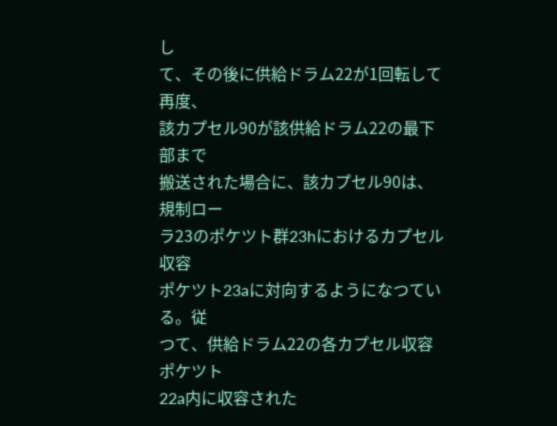し
て、その後に供給ドラム22が1回転して再度、
該カプセル90が該供給ドラム22の最下部まで
搬送された場合に、該カプセル90は、規制ロー
ラ23のポケツト群23hにおけるカプセル収容
ポケツト23aに対向するようになつている。従
つて、供給ドラム22の各カプセル収容ポケツト
22a内に収容された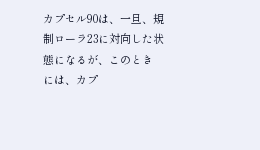カプセル90は、一旦、規
制ローラ23に対向した状態になるが、このとき
には、カプ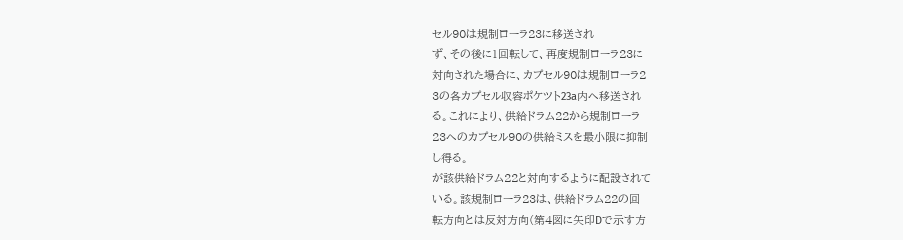セル90は規制ローラ23に移送され
ず、その後に1回転して、再度規制ローラ23に
対向された場合に、カプセル90は規制ローラ2
3の各カプセル収容ポケツト23a内へ移送され
る。これにより、供給ドラム22から規制ローラ
23へのカプセル90の供給ミスを最小限に抑制
し得る。
が該供給ドラム22と対向するように配設されて
いる。該規制ローラ23は、供給ドラム22の回
転方向とは反対方向(第4図に矢印Dで示す方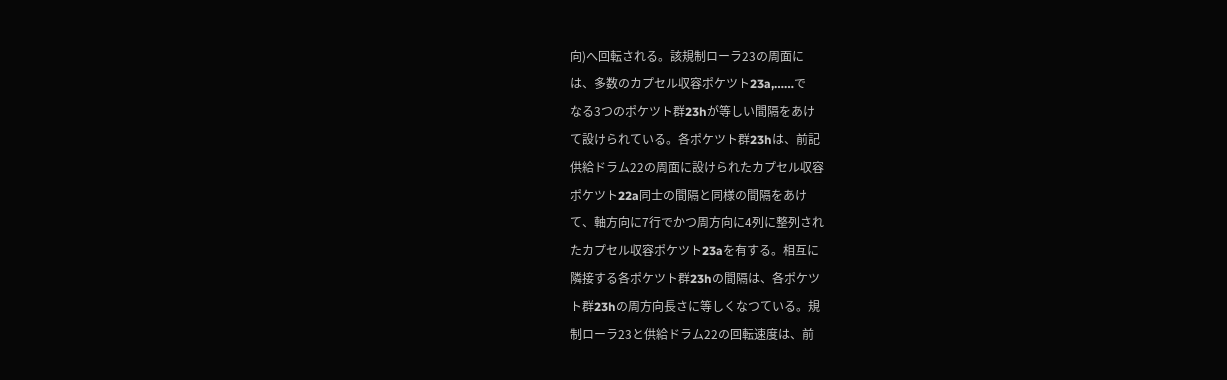向)へ回転される。該規制ローラ23の周面に
は、多数のカプセル収容ポケツト23a,……で
なる3つのポケツト群23hが等しい間隔をあけ
て設けられている。各ポケツト群23hは、前記
供給ドラム22の周面に設けられたカプセル収容
ポケツト22a同士の間隔と同様の間隔をあけ
て、軸方向に7行でかつ周方向に4列に整列され
たカプセル収容ポケツト23aを有する。相互に
隣接する各ポケツト群23hの間隔は、各ポケツ
ト群23hの周方向長さに等しくなつている。規
制ローラ23と供給ドラム22の回転速度は、前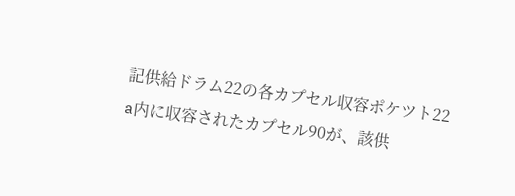記供給ドラム22の各カプセル収容ポケツト22
a内に収容されたカプセル90が、該供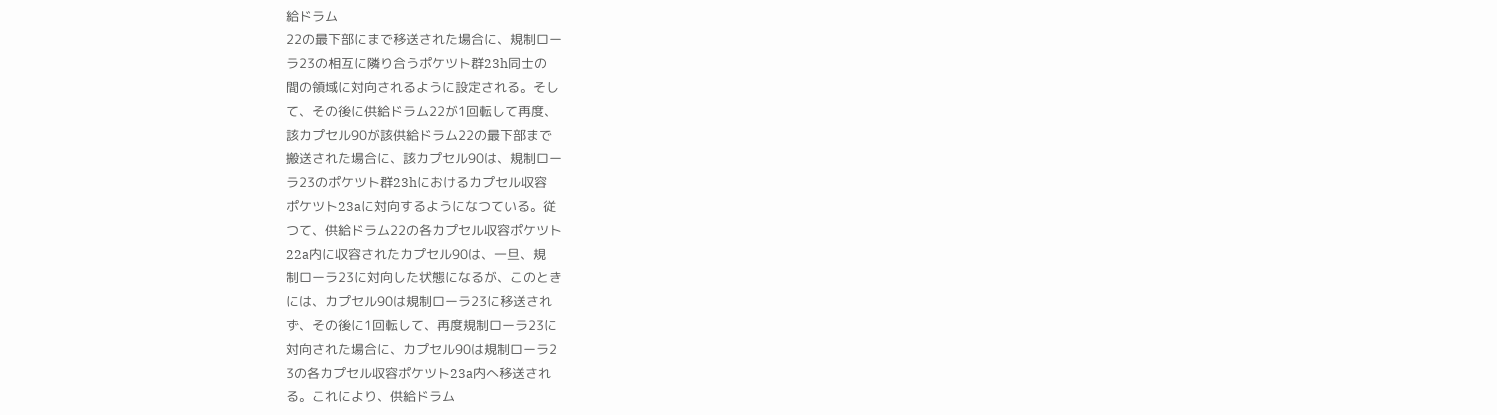給ドラム
22の最下部にまで移送された場合に、規制ロー
ラ23の相互に隣り合うポケツト群23h同士の
間の領域に対向されるように設定される。そし
て、その後に供給ドラム22が1回転して再度、
該カプセル90が該供給ドラム22の最下部まで
搬送された場合に、該カプセル90は、規制ロー
ラ23のポケツト群23hにおけるカプセル収容
ポケツト23aに対向するようになつている。従
つて、供給ドラム22の各カプセル収容ポケツト
22a内に収容されたカプセル90は、一旦、規
制ローラ23に対向した状態になるが、このとき
には、カプセル90は規制ローラ23に移送され
ず、その後に1回転して、再度規制ローラ23に
対向された場合に、カプセル90は規制ローラ2
3の各カプセル収容ポケツト23a内へ移送され
る。これにより、供給ドラム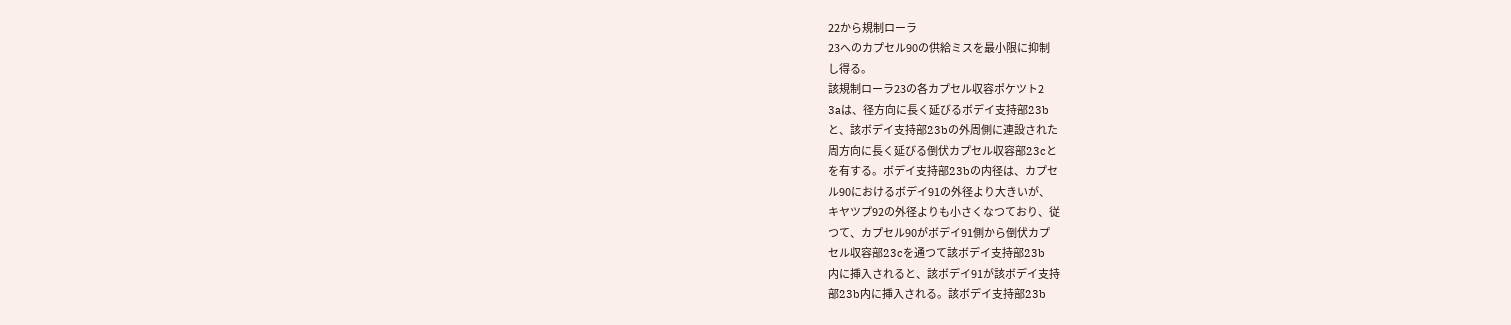22から規制ローラ
23へのカプセル90の供給ミスを最小限に抑制
し得る。
該規制ローラ23の各カプセル収容ポケツト2
3aは、径方向に長く延びるボデイ支持部23b
と、該ボデイ支持部23bの外周側に連設された
周方向に長く延びる倒伏カプセル収容部23cと
を有する。ボデイ支持部23bの内径は、カプセ
ル90におけるボデイ91の外径より大きいが、
キヤツプ92の外径よりも小さくなつており、従
つて、カプセル90がボデイ91側から倒伏カプ
セル収容部23cを通つて該ボデイ支持部23b
内に挿入されると、該ボデイ91が該ボデイ支持
部23b内に挿入される。該ボデイ支持部23b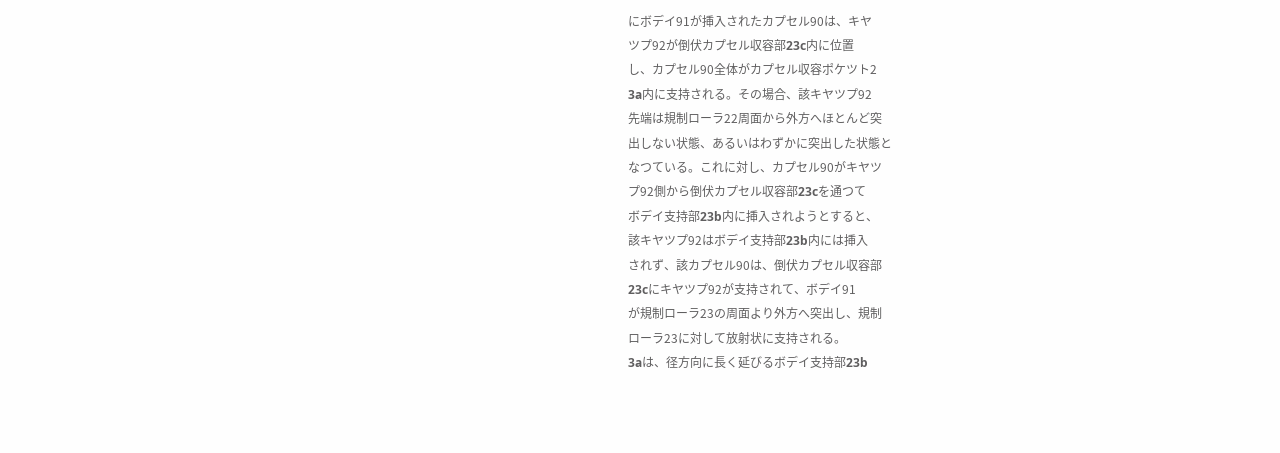にボデイ91が挿入されたカプセル90は、キヤ
ツプ92が倒伏カプセル収容部23c内に位置
し、カプセル90全体がカプセル収容ポケツト2
3a内に支持される。その場合、該キヤツプ92
先端は規制ローラ22周面から外方へほとんど突
出しない状態、あるいはわずかに突出した状態と
なつている。これに対し、カプセル90がキヤツ
プ92側から倒伏カプセル収容部23cを通つて
ボデイ支持部23b内に挿入されようとすると、
該キヤツプ92はボデイ支持部23b内には挿入
されず、該カプセル90は、倒伏カプセル収容部
23cにキヤツプ92が支持されて、ボデイ91
が規制ローラ23の周面より外方へ突出し、規制
ローラ23に対して放射状に支持される。
3aは、径方向に長く延びるボデイ支持部23b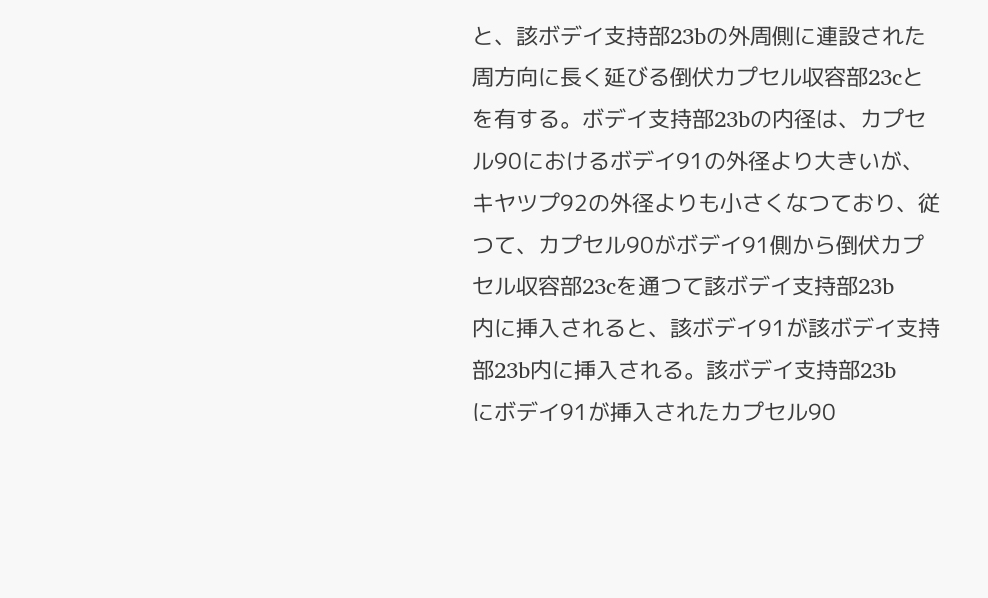と、該ボデイ支持部23bの外周側に連設された
周方向に長く延びる倒伏カプセル収容部23cと
を有する。ボデイ支持部23bの内径は、カプセ
ル90におけるボデイ91の外径より大きいが、
キヤツプ92の外径よりも小さくなつており、従
つて、カプセル90がボデイ91側から倒伏カプ
セル収容部23cを通つて該ボデイ支持部23b
内に挿入されると、該ボデイ91が該ボデイ支持
部23b内に挿入される。該ボデイ支持部23b
にボデイ91が挿入されたカプセル90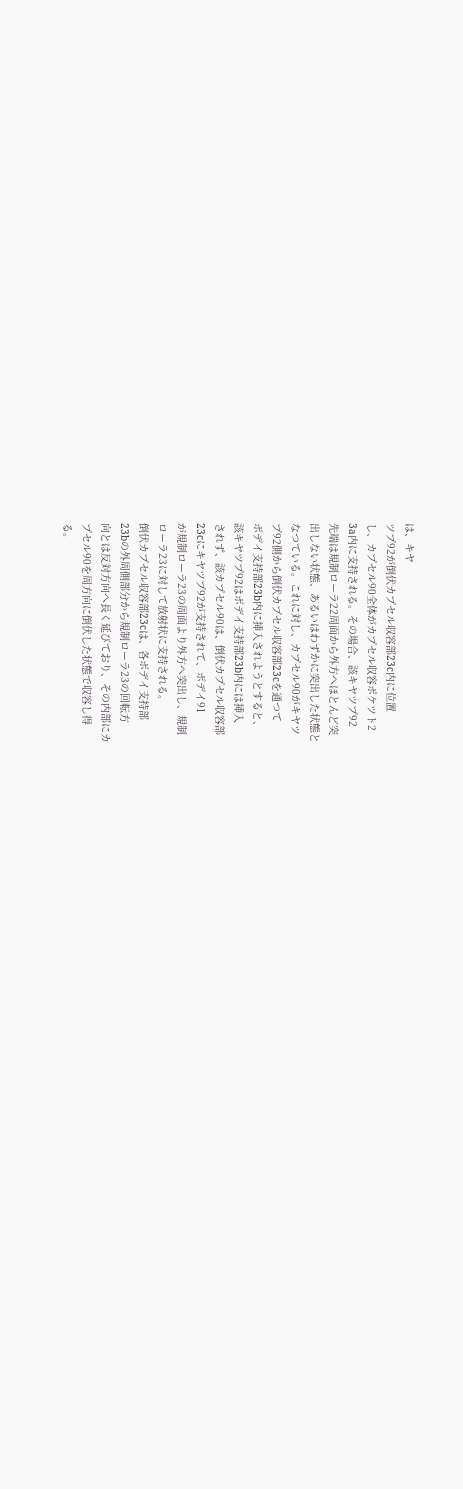は、キヤ
ツプ92が倒伏カプセル収容部23c内に位置
し、カプセル90全体がカプセル収容ポケツト2
3a内に支持される。その場合、該キヤツプ92
先端は規制ローラ22周面から外方へほとんど突
出しない状態、あるいはわずかに突出した状態と
なつている。これに対し、カプセル90がキヤツ
プ92側から倒伏カプセル収容部23cを通つて
ボデイ支持部23b内に挿入されようとすると、
該キヤツプ92はボデイ支持部23b内には挿入
されず、該カプセル90は、倒伏カプセル収容部
23cにキヤツプ92が支持されて、ボデイ91
が規制ローラ23の周面より外方へ突出し、規制
ローラ23に対して放射状に支持される。
倒伏カプセル収容部23cは、各ボデイ支持部
23bの外周側部分から規制ローラ23の回転方
向とは反対方向へ長く延びており、その内部にカ
プセル90を周方向に倒伏した状態で収容し得
る。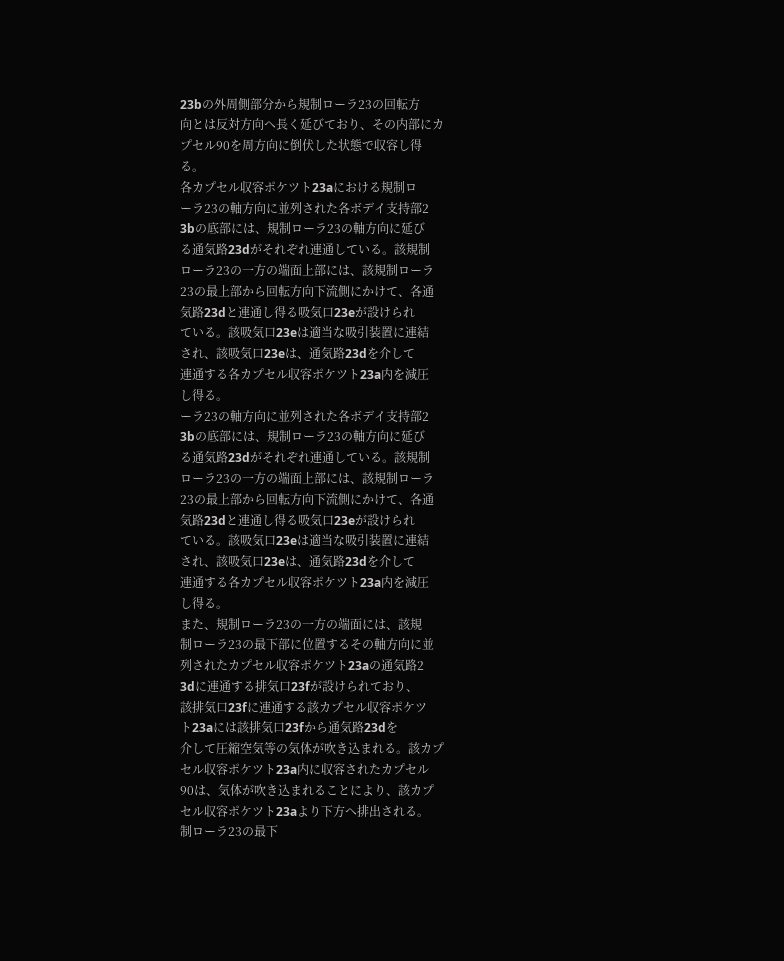23bの外周側部分から規制ローラ23の回転方
向とは反対方向へ長く延びており、その内部にカ
プセル90を周方向に倒伏した状態で収容し得
る。
各カプセル収容ポケツト23aにおける規制ロ
ーラ23の軸方向に並列された各ボデイ支持部2
3bの底部には、規制ローラ23の軸方向に延び
る通気路23dがそれぞれ連通している。該規制
ローラ23の一方の端面上部には、該規制ローラ
23の最上部から回転方向下流側にかけて、各通
気路23dと連通し得る吸気口23eが設けられ
ている。該吸気口23eは適当な吸引装置に連結
され、該吸気口23eは、通気路23dを介して
連通する各カプセル収容ポケツト23a内を減圧
し得る。
ーラ23の軸方向に並列された各ボデイ支持部2
3bの底部には、規制ローラ23の軸方向に延び
る通気路23dがそれぞれ連通している。該規制
ローラ23の一方の端面上部には、該規制ローラ
23の最上部から回転方向下流側にかけて、各通
気路23dと連通し得る吸気口23eが設けられ
ている。該吸気口23eは適当な吸引装置に連結
され、該吸気口23eは、通気路23dを介して
連通する各カプセル収容ポケツト23a内を減圧
し得る。
また、規制ローラ23の一方の端面には、該規
制ローラ23の最下部に位置するその軸方向に並
列されたカプセル収容ポケツト23aの通気路2
3dに連通する排気口23fが設けられており、
該排気口23fに連通する該カプセル収容ポケツ
ト23aには該排気口23fから通気路23dを
介して圧縮空気等の気体が吹き込まれる。該カプ
セル収容ポケツト23a内に収容されたカプセル
90は、気体が吹き込まれることにより、該カプ
セル収容ポケツト23aより下方へ排出される。
制ローラ23の最下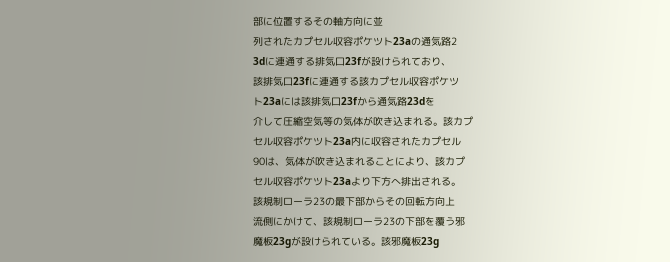部に位置するその軸方向に並
列されたカプセル収容ポケツト23aの通気路2
3dに連通する排気口23fが設けられており、
該排気口23fに連通する該カプセル収容ポケツ
ト23aには該排気口23fから通気路23dを
介して圧縮空気等の気体が吹き込まれる。該カプ
セル収容ポケツト23a内に収容されたカプセル
90は、気体が吹き込まれることにより、該カプ
セル収容ポケツト23aより下方へ排出される。
該規制ローラ23の最下部からその回転方向上
流側にかけて、該規制ローラ23の下部を覆う邪
魔板23gが設けられている。該邪魔板23g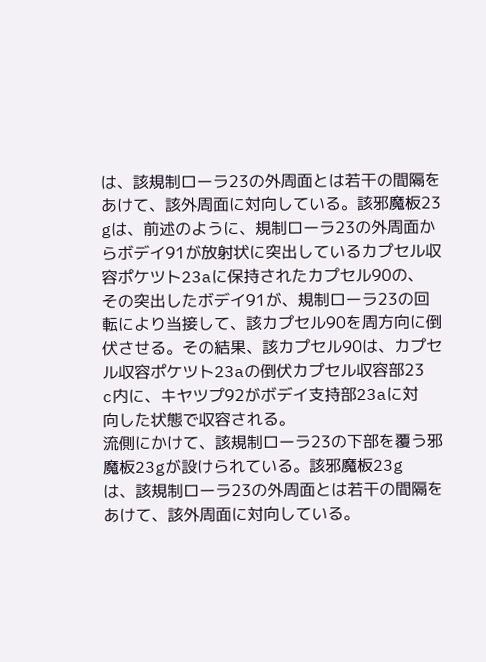は、該規制ローラ23の外周面とは若干の間隔を
あけて、該外周面に対向している。該邪魔板23
gは、前述のように、規制ローラ23の外周面か
らボデイ91が放射状に突出しているカプセル収
容ポケツト23aに保持されたカプセル90の、
その突出したボデイ91が、規制ローラ23の回
転により当接して、該カプセル90を周方向に倒
伏させる。その結果、該カプセル90は、カプセ
ル収容ポケツト23aの倒伏カプセル収容部23
c内に、キヤツプ92がボデイ支持部23aに対
向した状態で収容される。
流側にかけて、該規制ローラ23の下部を覆う邪
魔板23gが設けられている。該邪魔板23g
は、該規制ローラ23の外周面とは若干の間隔を
あけて、該外周面に対向している。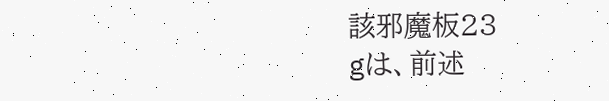該邪魔板23
gは、前述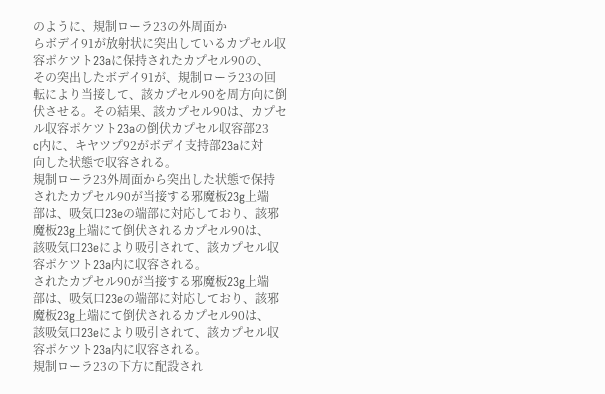のように、規制ローラ23の外周面か
らボデイ91が放射状に突出しているカプセル収
容ポケツト23aに保持されたカプセル90の、
その突出したボデイ91が、規制ローラ23の回
転により当接して、該カプセル90を周方向に倒
伏させる。その結果、該カプセル90は、カプセ
ル収容ポケツト23aの倒伏カプセル収容部23
c内に、キヤツプ92がボデイ支持部23aに対
向した状態で収容される。
規制ローラ23外周面から突出した状態で保持
されたカプセル90が当接する邪魔板23g上端
部は、吸気口23eの端部に対応しており、該邪
魔板23g上端にて倒伏されるカプセル90は、
該吸気口23eにより吸引されて、該カプセル収
容ポケツト23a内に収容される。
されたカプセル90が当接する邪魔板23g上端
部は、吸気口23eの端部に対応しており、該邪
魔板23g上端にて倒伏されるカプセル90は、
該吸気口23eにより吸引されて、該カプセル収
容ポケツト23a内に収容される。
規制ローラ23の下方に配設され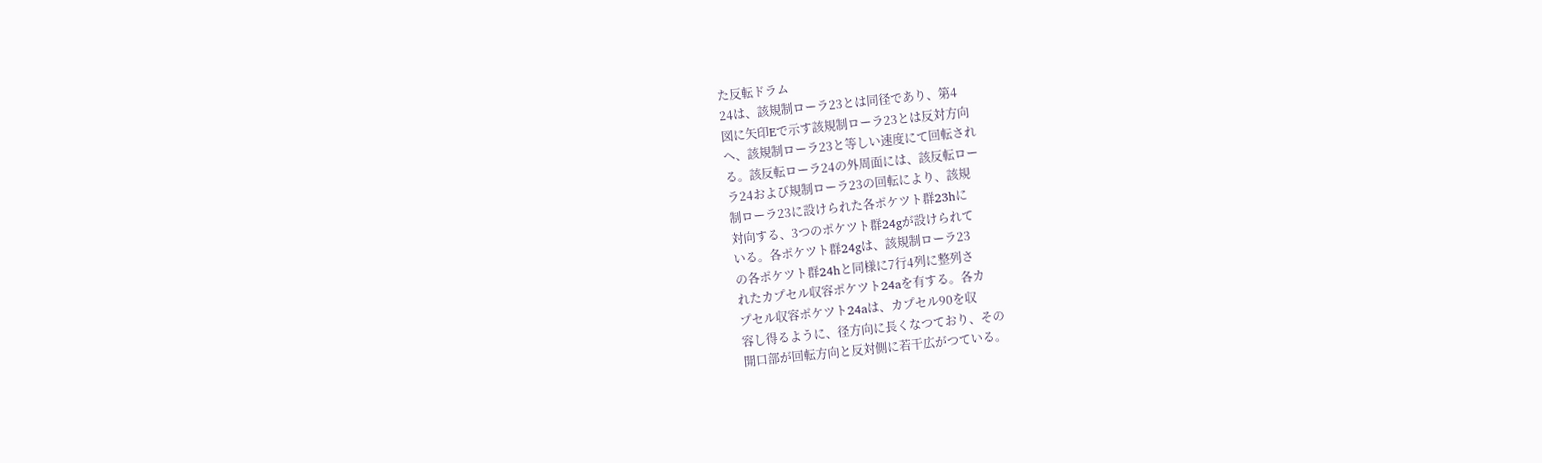た反転ドラム
24は、該規制ローラ23とは同径であり、第4
図に矢印Eで示す該規制ローラ23とは反対方向
へ、該規制ローラ23と等しい速度にて回転され
る。該反転ローラ24の外周面には、該反転ロー
ラ24および規制ローラ23の回転により、該規
制ローラ23に設けられた各ポケツト群23hに
対向する、3つのポケツト群24gが設けられて
いる。各ポケツト群24gは、該規制ローラ23
の各ポケツト群24hと同様に7行4列に整列さ
れたカプセル収容ポケツト24aを有する。各カ
プセル収容ポケツト24aは、カプセル90を収
容し得るように、径方向に長くなつており、その
開口部が回転方向と反対側に若干広がつている。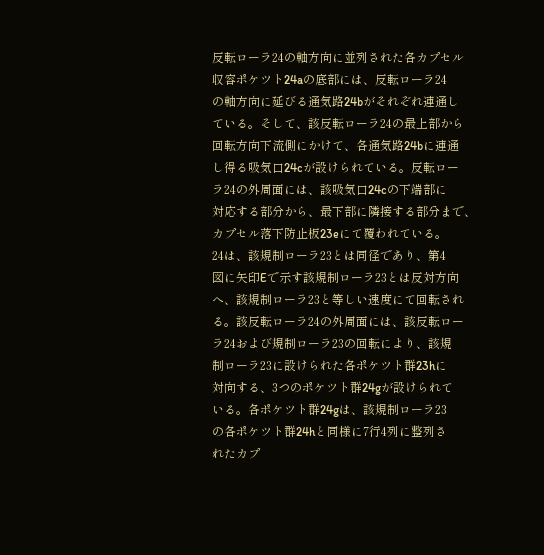反転ローラ24の軸方向に並列された各カプセル
収容ポケツト24aの底部には、反転ローラ24
の軸方向に延びる通気路24bがそれぞれ連通し
ている。そして、該反転ローラ24の最上部から
回転方向下流側にかけて、各通気路24bに連通
し得る吸気口24cが設けられている。反転ロー
ラ24の外周面には、該吸気口24cの下端部に
対応する部分から、最下部に隣接する部分まで、
カプセル落下防止板23eにて覆われている。
24は、該規制ローラ23とは同径であり、第4
図に矢印Eで示す該規制ローラ23とは反対方向
へ、該規制ローラ23と等しい速度にて回転され
る。該反転ローラ24の外周面には、該反転ロー
ラ24および規制ローラ23の回転により、該規
制ローラ23に設けられた各ポケツト群23hに
対向する、3つのポケツト群24gが設けられて
いる。各ポケツト群24gは、該規制ローラ23
の各ポケツト群24hと同様に7行4列に整列さ
れたカプ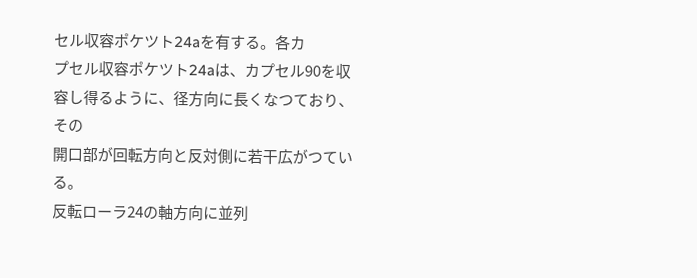セル収容ポケツト24aを有する。各カ
プセル収容ポケツト24aは、カプセル90を収
容し得るように、径方向に長くなつており、その
開口部が回転方向と反対側に若干広がつている。
反転ローラ24の軸方向に並列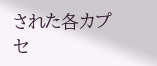された各カプセ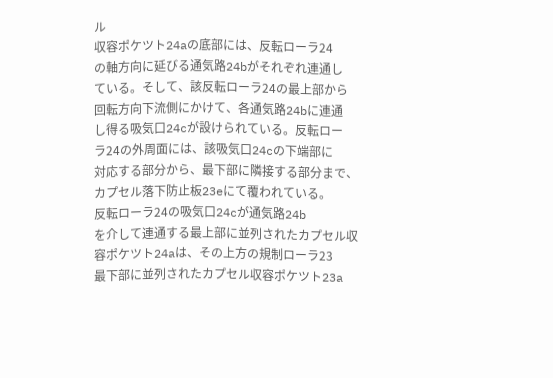ル
収容ポケツト24aの底部には、反転ローラ24
の軸方向に延びる通気路24bがそれぞれ連通し
ている。そして、該反転ローラ24の最上部から
回転方向下流側にかけて、各通気路24bに連通
し得る吸気口24cが設けられている。反転ロー
ラ24の外周面には、該吸気口24cの下端部に
対応する部分から、最下部に隣接する部分まで、
カプセル落下防止板23eにて覆われている。
反転ローラ24の吸気口24cが通気路24b
を介して連通する最上部に並列されたカプセル収
容ポケツト24aは、その上方の規制ローラ23
最下部に並列されたカプセル収容ポケツト23a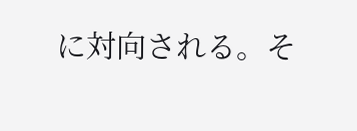に対向される。そ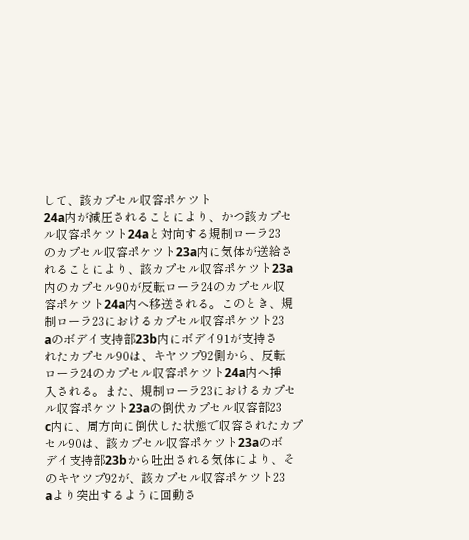して、該カプセル収容ポケツト
24a内が減圧されることにより、かつ該カプセ
ル収容ポケツト24aと対向する規制ローラ23
のカプセル収容ポケツト23a内に気体が送給さ
れることにより、該カプセル収容ポケツト23a
内のカプセル90が反転ローラ24のカプセル収
容ポケツト24a内へ移送される。このとき、規
制ローラ23におけるカプセル収容ポケツト23
aのボデイ支持部23b内にボデイ91が支持さ
れたカプセル90は、キヤツプ92側から、反転
ローラ24のカプセル収容ポケツト24a内へ挿
入される。また、規制ローラ23におけるカプセ
ル収容ポケツト23aの倒伏カプセル収容部23
c内に、周方向に倒伏した状態で収容されたカプ
セル90は、該カプセル収容ポケツト23aのボ
デイ支持部23bから吐出される気体により、そ
のキヤツプ92が、該カプセル収容ポケツト23
aより突出するように回動さ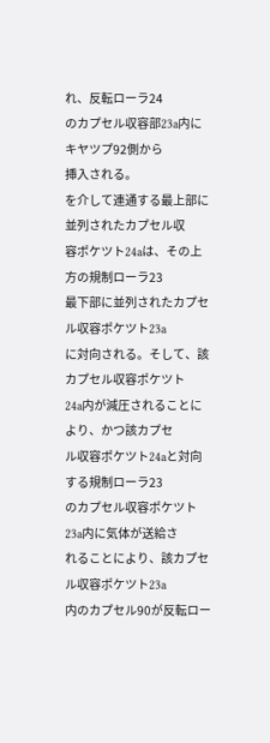れ、反転ローラ24
のカプセル収容部23a内にキヤツプ92側から
挿入される。
を介して連通する最上部に並列されたカプセル収
容ポケツト24aは、その上方の規制ローラ23
最下部に並列されたカプセル収容ポケツト23a
に対向される。そして、該カプセル収容ポケツト
24a内が減圧されることにより、かつ該カプセ
ル収容ポケツト24aと対向する規制ローラ23
のカプセル収容ポケツト23a内に気体が送給さ
れることにより、該カプセル収容ポケツト23a
内のカプセル90が反転ロー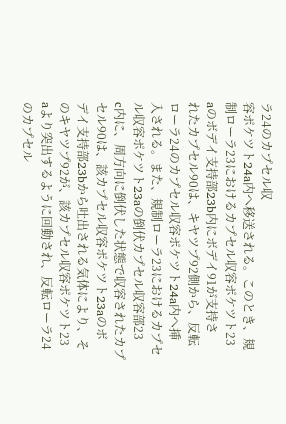ラ24のカプセル収
容ポケツト24a内へ移送される。このとき、規
制ローラ23におけるカプセル収容ポケツト23
aのボデイ支持部23b内にボデイ91が支持さ
れたカプセル90は、キヤツプ92側から、反転
ローラ24のカプセル収容ポケツト24a内へ挿
入される。また、規制ローラ23におけるカプセ
ル収容ポケツト23aの倒伏カプセル収容部23
c内に、周方向に倒伏した状態で収容されたカプ
セル90は、該カプセル収容ポケツト23aのボ
デイ支持部23bから吐出される気体により、そ
のキヤツプ92が、該カプセル収容ポケツト23
aより突出するように回動され、反転ローラ24
のカプセル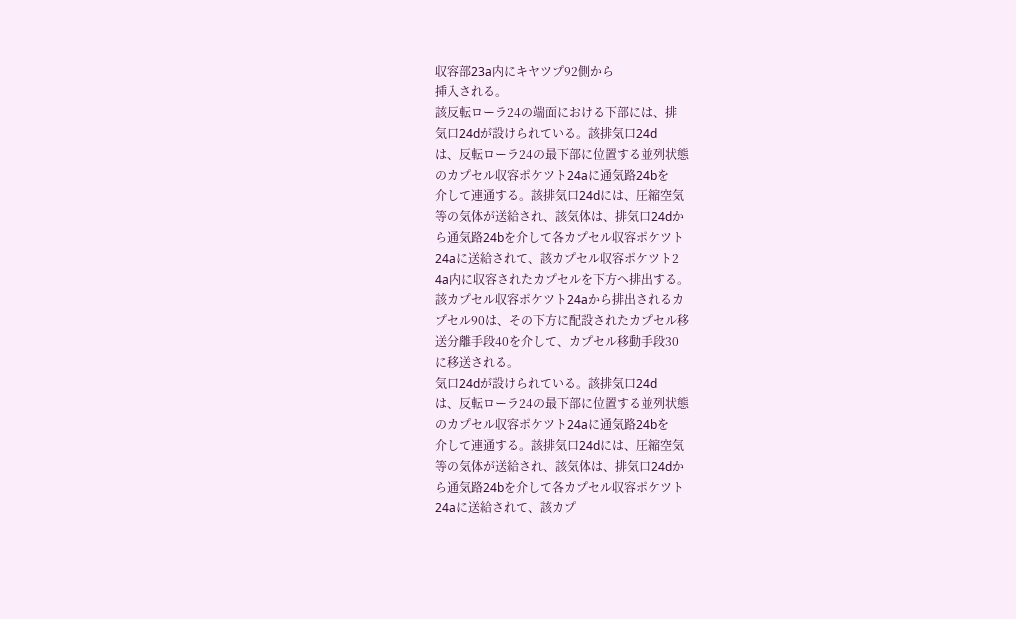収容部23a内にキヤツプ92側から
挿入される。
該反転ローラ24の端面における下部には、排
気口24dが設けられている。該排気口24d
は、反転ローラ24の最下部に位置する並列状態
のカプセル収容ポケツト24aに通気路24bを
介して連通する。該排気口24dには、圧縮空気
等の気体が送給され、該気体は、排気口24dか
ら通気路24bを介して各カプセル収容ポケツト
24aに送給されて、該カプセル収容ポケツト2
4a内に収容されたカプセルを下方へ排出する。
該カプセル収容ポケツト24aから排出されるカ
プセル90は、その下方に配設されたカプセル移
送分離手段40を介して、カプセル移動手段30
に移送される。
気口24dが設けられている。該排気口24d
は、反転ローラ24の最下部に位置する並列状態
のカプセル収容ポケツト24aに通気路24bを
介して連通する。該排気口24dには、圧縮空気
等の気体が送給され、該気体は、排気口24dか
ら通気路24bを介して各カプセル収容ポケツト
24aに送給されて、該カプ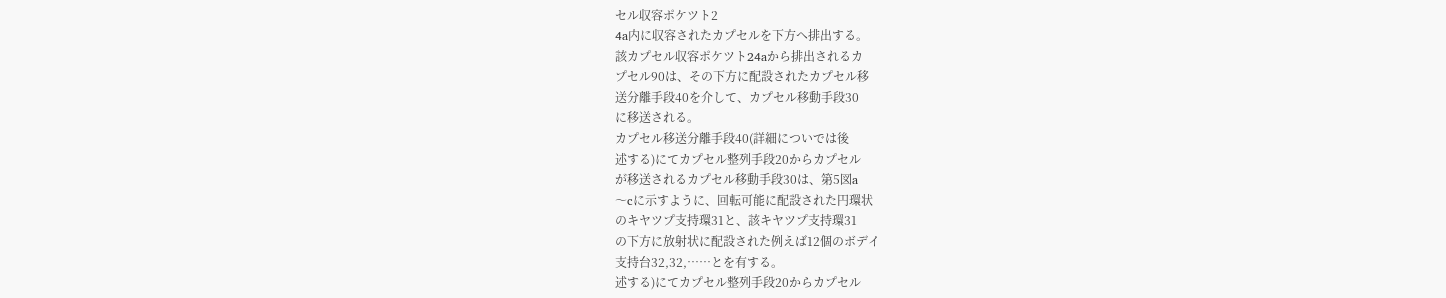セル収容ポケツト2
4a内に収容されたカプセルを下方へ排出する。
該カプセル収容ポケツト24aから排出されるカ
プセル90は、その下方に配設されたカプセル移
送分離手段40を介して、カプセル移動手段30
に移送される。
カプセル移送分離手段40(詳細についでは後
述する)にてカプセル整列手段20からカプセル
が移送されるカプセル移動手段30は、第5図a
〜cに示すように、回転可能に配設された円環状
のキヤツプ支持環31と、該キヤツプ支持環31
の下方に放射状に配設された例えば12個のボデイ
支持台32,32,……とを有する。
述する)にてカプセル整列手段20からカプセル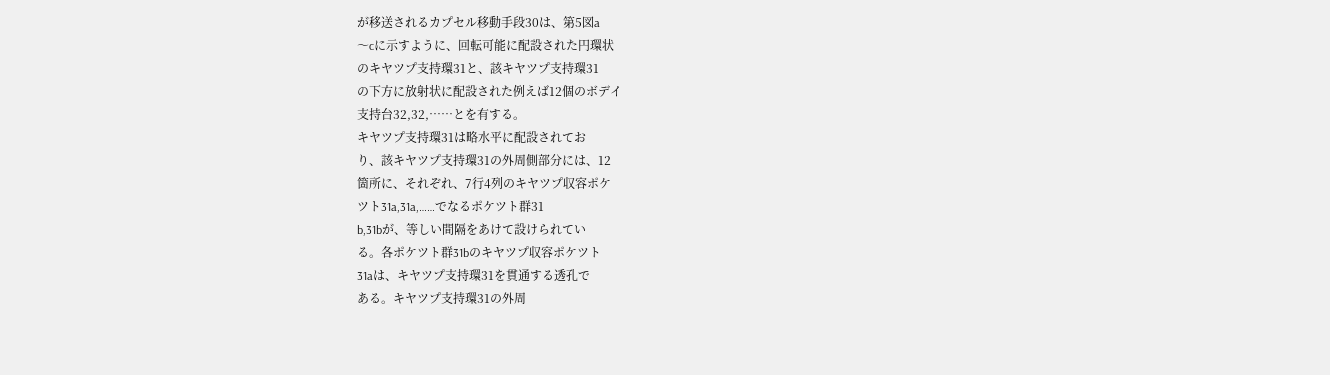が移送されるカプセル移動手段30は、第5図a
〜cに示すように、回転可能に配設された円環状
のキヤツプ支持環31と、該キヤツプ支持環31
の下方に放射状に配設された例えば12個のボデイ
支持台32,32,……とを有する。
キヤツプ支持環31は略水平に配設されてお
り、該キヤツプ支持環31の外周側部分には、12
箇所に、それぞれ、7行4列のキヤツプ収容ポケ
ツト31a,31a,……でなるポケツト群31
b,31bが、等しい間隔をあけて設けられてい
る。各ポケツト群31bのキヤツプ収容ポケツト
31aは、キヤツプ支持環31を貫通する透孔で
ある。キヤツプ支持環31の外周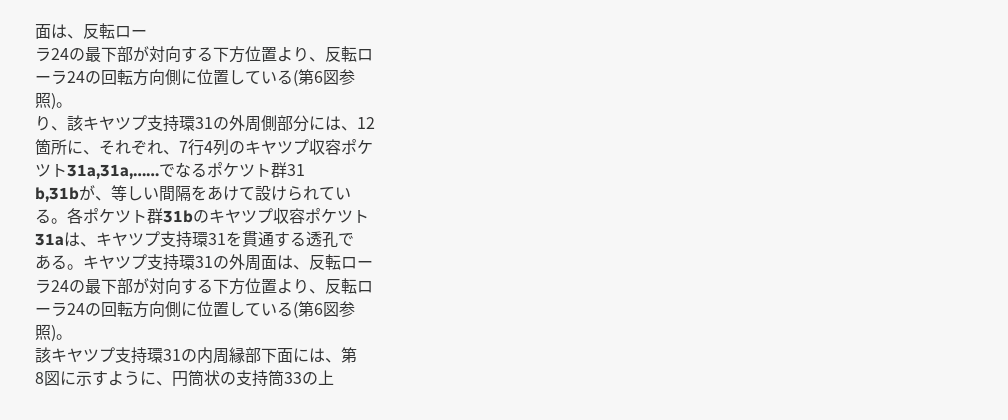面は、反転ロー
ラ24の最下部が対向する下方位置より、反転ロ
ーラ24の回転方向側に位置している(第6図参
照)。
り、該キヤツプ支持環31の外周側部分には、12
箇所に、それぞれ、7行4列のキヤツプ収容ポケ
ツト31a,31a,……でなるポケツト群31
b,31bが、等しい間隔をあけて設けられてい
る。各ポケツト群31bのキヤツプ収容ポケツト
31aは、キヤツプ支持環31を貫通する透孔で
ある。キヤツプ支持環31の外周面は、反転ロー
ラ24の最下部が対向する下方位置より、反転ロ
ーラ24の回転方向側に位置している(第6図参
照)。
該キヤツプ支持環31の内周縁部下面には、第
8図に示すように、円筒状の支持筒33の上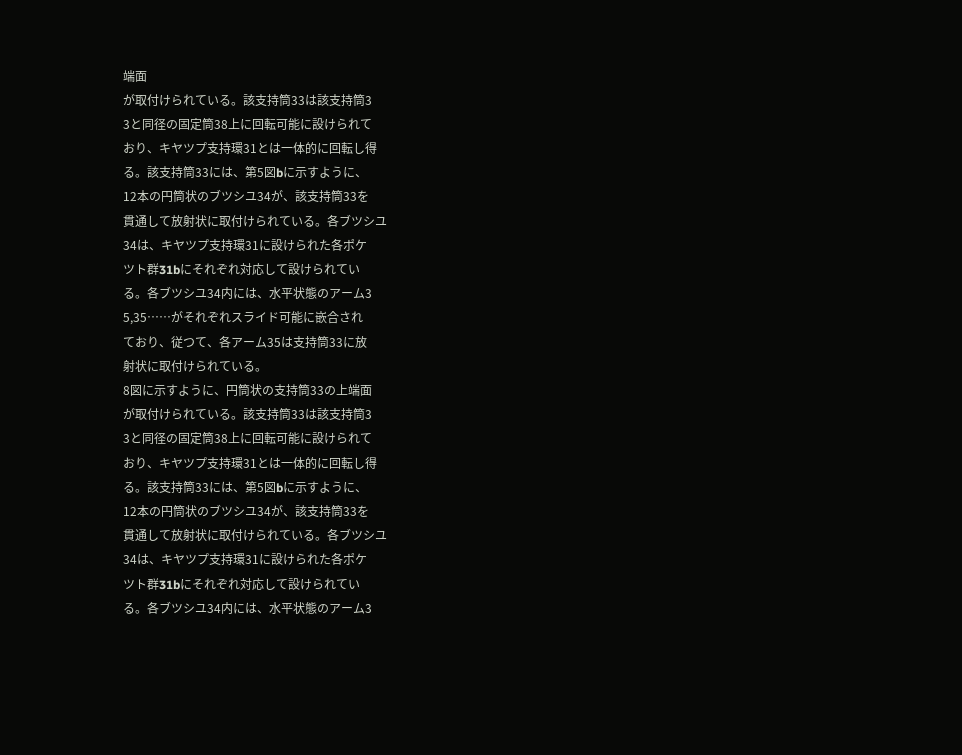端面
が取付けられている。該支持筒33は該支持筒3
3と同径の固定筒38上に回転可能に設けられて
おり、キヤツプ支持環31とは一体的に回転し得
る。該支持筒33には、第5図bに示すように、
12本の円筒状のブツシユ34が、該支持筒33を
貫通して放射状に取付けられている。各ブツシユ
34は、キヤツプ支持環31に設けられた各ポケ
ツト群31bにそれぞれ対応して設けられてい
る。各ブツシユ34内には、水平状態のアーム3
5,35……がそれぞれスライド可能に嵌合され
ており、従つて、各アーム35は支持筒33に放
射状に取付けられている。
8図に示すように、円筒状の支持筒33の上端面
が取付けられている。該支持筒33は該支持筒3
3と同径の固定筒38上に回転可能に設けられて
おり、キヤツプ支持環31とは一体的に回転し得
る。該支持筒33には、第5図bに示すように、
12本の円筒状のブツシユ34が、該支持筒33を
貫通して放射状に取付けられている。各ブツシユ
34は、キヤツプ支持環31に設けられた各ポケ
ツト群31bにそれぞれ対応して設けられてい
る。各ブツシユ34内には、水平状態のアーム3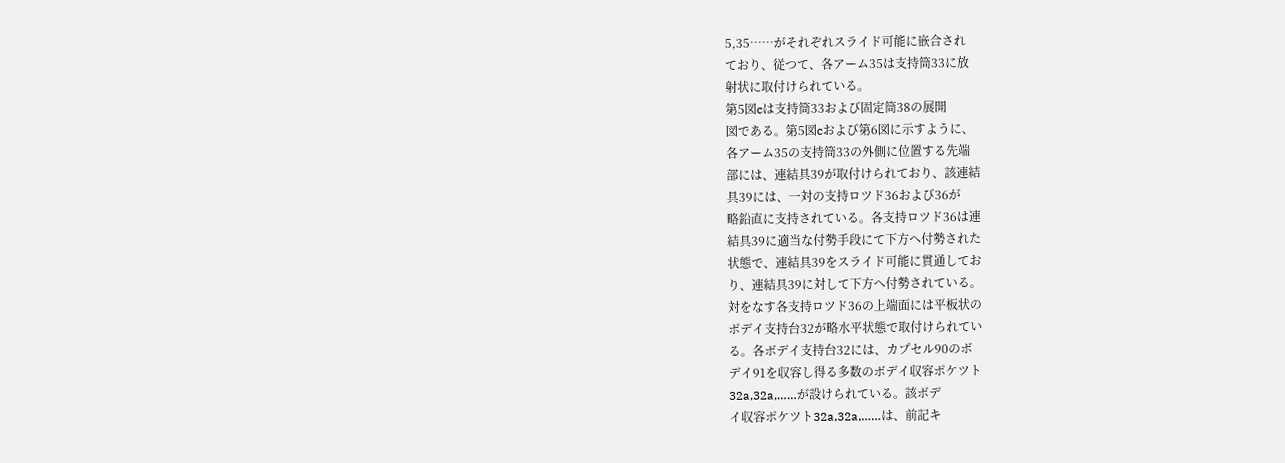5,35……がそれぞれスライド可能に嵌合され
ており、従つて、各アーム35は支持筒33に放
射状に取付けられている。
第5図cは支持筒33および固定筒38の展開
図である。第5図cおよび第6図に示すように、
各アーム35の支持筒33の外側に位置する先端
部には、連結具39が取付けられており、該連結
具39には、一対の支持ロツド36および36が
略鉛直に支持されている。各支持ロツド36は連
結具39に適当な付勢手段にて下方へ付勢された
状態で、連結具39をスライド可能に貫通してお
り、連結具39に対して下方へ付勢されている。
対をなす各支持ロツド36の上端面には平板状の
ボデイ支持台32が略水平状態で取付けられてい
る。各ボデイ支持台32には、カプセル90のボ
デイ91を収容し得る多数のボデイ収容ポケツト
32a,32a,……が設けられている。該ボデ
イ収容ポケツト32a,32a,……は、前記キ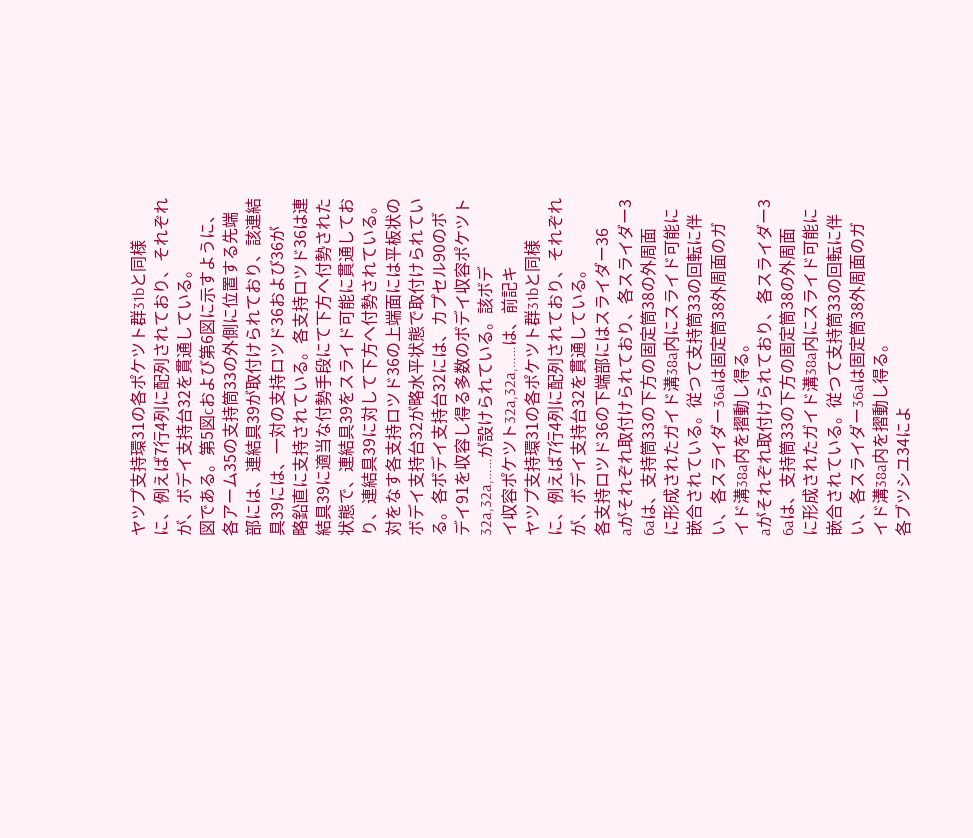ヤツプ支持環31の各ポケツト群31bと同様
に、例えば7行4列に配列されており、それぞれ
が、ボデイ支持台32を貫通している。
図である。第5図cおよび第6図に示すように、
各アーム35の支持筒33の外側に位置する先端
部には、連結具39が取付けられており、該連結
具39には、一対の支持ロツド36および36が
略鉛直に支持されている。各支持ロツド36は連
結具39に適当な付勢手段にて下方へ付勢された
状態で、連結具39をスライド可能に貫通してお
り、連結具39に対して下方へ付勢されている。
対をなす各支持ロツド36の上端面には平板状の
ボデイ支持台32が略水平状態で取付けられてい
る。各ボデイ支持台32には、カプセル90のボ
デイ91を収容し得る多数のボデイ収容ポケツト
32a,32a,……が設けられている。該ボデ
イ収容ポケツト32a,32a,……は、前記キ
ヤツプ支持環31の各ポケツト群31bと同様
に、例えば7行4列に配列されており、それぞれ
が、ボデイ支持台32を貫通している。
各支持ロツド36の下端部にはスライダー36
aがそれぞれ取付けられており、各スライダー3
6aは、支持筒33の下方の固定筒38の外周面
に形成されたガイド溝38a内にスライド可能に
嵌合されている。従つて支持筒33の回転に伴
い、各スライダー36aは固定筒38外周面のガ
イド溝38a内を摺動し得る。
aがそれぞれ取付けられており、各スライダー3
6aは、支持筒33の下方の固定筒38の外周面
に形成されたガイド溝38a内にスライド可能に
嵌合されている。従つて支持筒33の回転に伴
い、各スライダー36aは固定筒38外周面のガ
イド溝38a内を摺動し得る。
各ブツシユ34によ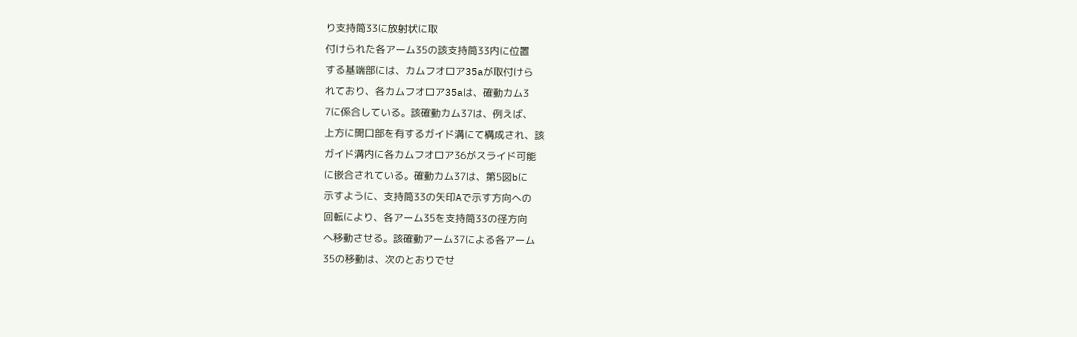り支持筒33に放射状に取
付けられた各アーム35の該支持筒33内に位置
する基端部には、カムフオロア35aが取付けら
れており、各カムフオロア35aは、確動カム3
7に係合している。該確動カム37は、例えば、
上方に開口部を有するガイド溝にて構成され、該
ガイド溝内に各カムフオロア36がスライド可能
に嵌合されている。確動カム37は、第5図bに
示すように、支持筒33の矢印Aで示す方向への
回転により、各アーム35を支持筒33の径方向
へ移動させる。該確動アーム37による各アーム
35の移動は、次のとおりでせ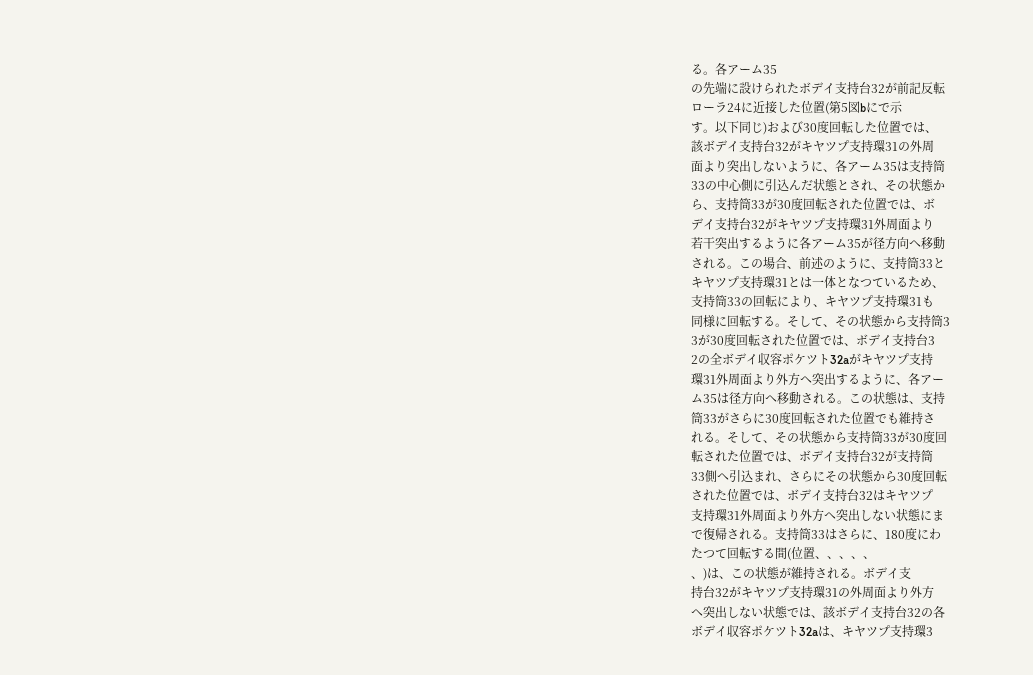る。各アーム35
の先端に設けられたボデイ支持台32が前記反転
ローラ24に近接した位置(第5図bにで示
す。以下同じ)および30度回転した位置では、
該ボデイ支持台32がキヤツプ支持環31の外周
面より突出しないように、各アーム35は支持筒
33の中心側に引込んだ状態とされ、その状態か
ら、支持筒33が30度回転された位置では、ボ
デイ支持台32がキヤツプ支持環31外周面より
若干突出するように各アーム35が径方向へ移動
される。この場合、前述のように、支持筒33と
キヤツプ支持環31とは一体となつているため、
支持筒33の回転により、キヤツプ支持環31も
同様に回転する。そして、その状態から支持筒3
3が30度回転された位置では、ボデイ支持台3
2の全ボデイ収容ポケツト32aがキヤツプ支持
環31外周面より外方へ突出するように、各アー
ム35は径方向へ移動される。この状態は、支持
筒33がさらに30度回転された位置でも維持さ
れる。そして、その状態から支持筒33が30度回
転された位置では、ボデイ支持台32が支持筒
33側へ引込まれ、さらにその状態から30度回転
された位置では、ボデイ支持台32はキヤツプ
支持環31外周面より外方へ突出しない状態にま
で復帰される。支持筒33はさらに、180度にわ
たつて回転する間(位置、、、、、
、)は、この状態が維持される。ボデイ支
持台32がキヤツプ支持環31の外周面より外方
へ突出しない状態では、該ボデイ支持台32の各
ボデイ収容ポケツト32aは、キヤツプ支持環3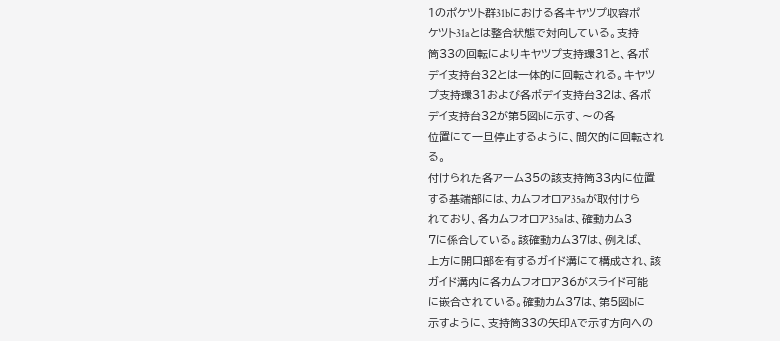1のポケツト群31bにおける各キヤツプ収容ポ
ケツト31aとは整合状態で対向している。支持
筒33の回転によりキヤツプ支持環31と、各ボ
デイ支持台32とは一体的に回転される。キヤツ
プ支持環31および各ボデイ支持台32は、各ボ
デイ支持台32が第5図bに示す、〜の各
位置にて一旦停止するように、間欠的に回転され
る。
付けられた各アーム35の該支持筒33内に位置
する基端部には、カムフオロア35aが取付けら
れており、各カムフオロア35aは、確動カム3
7に係合している。該確動カム37は、例えば、
上方に開口部を有するガイド溝にて構成され、該
ガイド溝内に各カムフオロア36がスライド可能
に嵌合されている。確動カム37は、第5図bに
示すように、支持筒33の矢印Aで示す方向への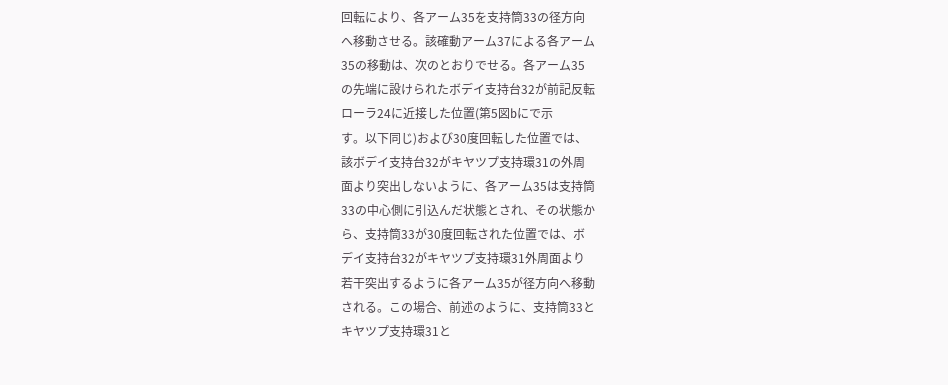回転により、各アーム35を支持筒33の径方向
へ移動させる。該確動アーム37による各アーム
35の移動は、次のとおりでせる。各アーム35
の先端に設けられたボデイ支持台32が前記反転
ローラ24に近接した位置(第5図bにで示
す。以下同じ)および30度回転した位置では、
該ボデイ支持台32がキヤツプ支持環31の外周
面より突出しないように、各アーム35は支持筒
33の中心側に引込んだ状態とされ、その状態か
ら、支持筒33が30度回転された位置では、ボ
デイ支持台32がキヤツプ支持環31外周面より
若干突出するように各アーム35が径方向へ移動
される。この場合、前述のように、支持筒33と
キヤツプ支持環31と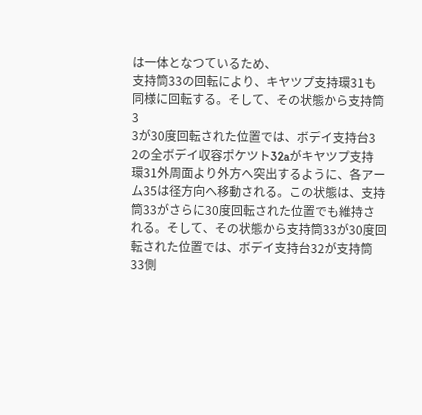は一体となつているため、
支持筒33の回転により、キヤツプ支持環31も
同様に回転する。そして、その状態から支持筒3
3が30度回転された位置では、ボデイ支持台3
2の全ボデイ収容ポケツト32aがキヤツプ支持
環31外周面より外方へ突出するように、各アー
ム35は径方向へ移動される。この状態は、支持
筒33がさらに30度回転された位置でも維持さ
れる。そして、その状態から支持筒33が30度回
転された位置では、ボデイ支持台32が支持筒
33側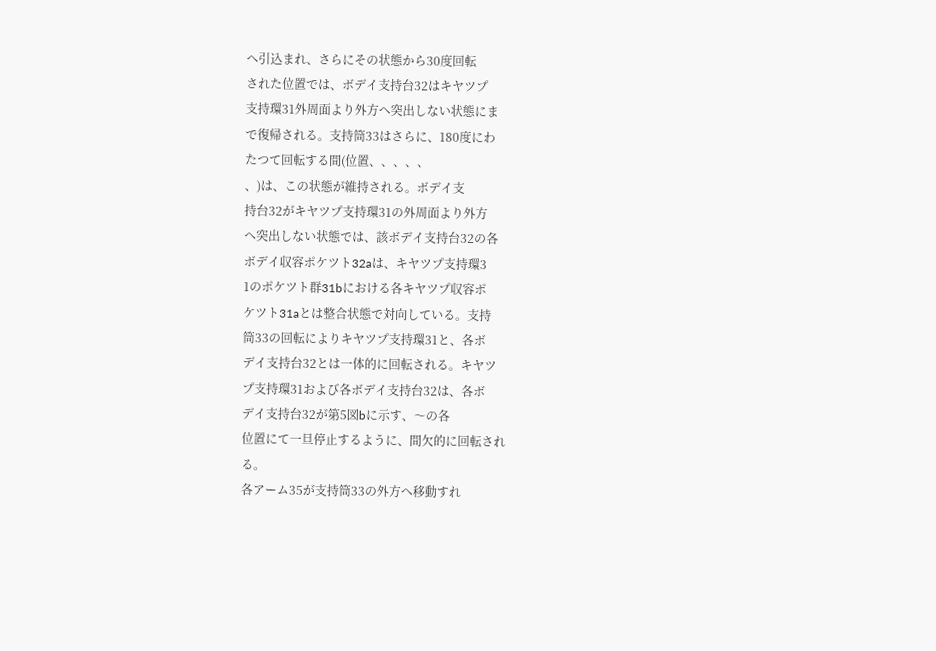へ引込まれ、さらにその状態から30度回転
された位置では、ボデイ支持台32はキヤツプ
支持環31外周面より外方へ突出しない状態にま
で復帰される。支持筒33はさらに、180度にわ
たつて回転する間(位置、、、、、
、)は、この状態が維持される。ボデイ支
持台32がキヤツプ支持環31の外周面より外方
へ突出しない状態では、該ボデイ支持台32の各
ボデイ収容ポケツト32aは、キヤツプ支持環3
1のポケツト群31bにおける各キヤツプ収容ポ
ケツト31aとは整合状態で対向している。支持
筒33の回転によりキヤツプ支持環31と、各ボ
デイ支持台32とは一体的に回転される。キヤツ
プ支持環31および各ボデイ支持台32は、各ボ
デイ支持台32が第5図bに示す、〜の各
位置にて一旦停止するように、間欠的に回転され
る。
各アーム35が支持筒33の外方へ移動すれ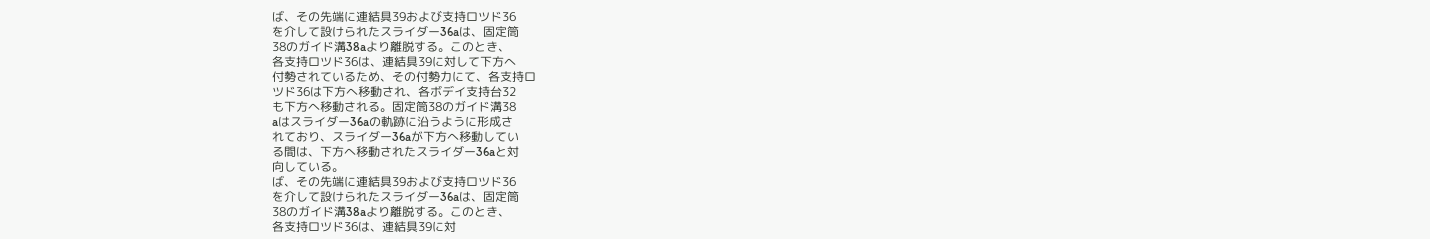ば、その先端に連結具39および支持ロツド36
を介して設けられたスライダー36aは、固定筒
38のガイド溝38aより離脱する。このとき、
各支持ロツド36は、連結具39に対して下方へ
付勢されているため、その付勢力にて、各支持ロ
ツド36は下方へ移動され、各ボデイ支持台32
も下方へ移動される。固定筒38のガイド溝38
aはスライダー36aの軌跡に沿うように形成さ
れており、スライダー36aが下方へ移動してい
る間は、下方へ移動されたスライダー36aと対
向している。
ば、その先端に連結具39および支持ロツド36
を介して設けられたスライダー36aは、固定筒
38のガイド溝38aより離脱する。このとき、
各支持ロツド36は、連結具39に対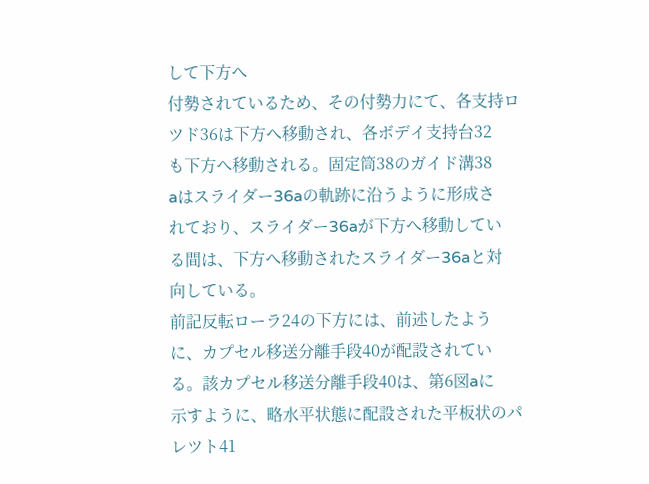して下方へ
付勢されているため、その付勢力にて、各支持ロ
ツド36は下方へ移動され、各ボデイ支持台32
も下方へ移動される。固定筒38のガイド溝38
aはスライダー36aの軌跡に沿うように形成さ
れており、スライダー36aが下方へ移動してい
る間は、下方へ移動されたスライダー36aと対
向している。
前記反転ローラ24の下方には、前述したよう
に、カプセル移送分離手段40が配設されてい
る。該カプセル移送分離手段40は、第6図aに
示すように、略水平状態に配設された平板状のパ
レツト41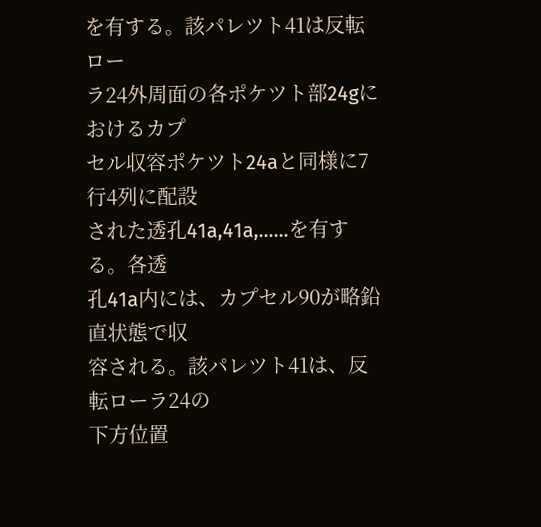を有する。該パレツト41は反転ロー
ラ24外周面の各ポケツト部24gにおけるカプ
セル収容ポケツト24aと同様に7行4列に配設
された透孔41a,41a,……を有する。各透
孔41a内には、カプセル90が略鉛直状態で収
容される。該パレツト41は、反転ローラ24の
下方位置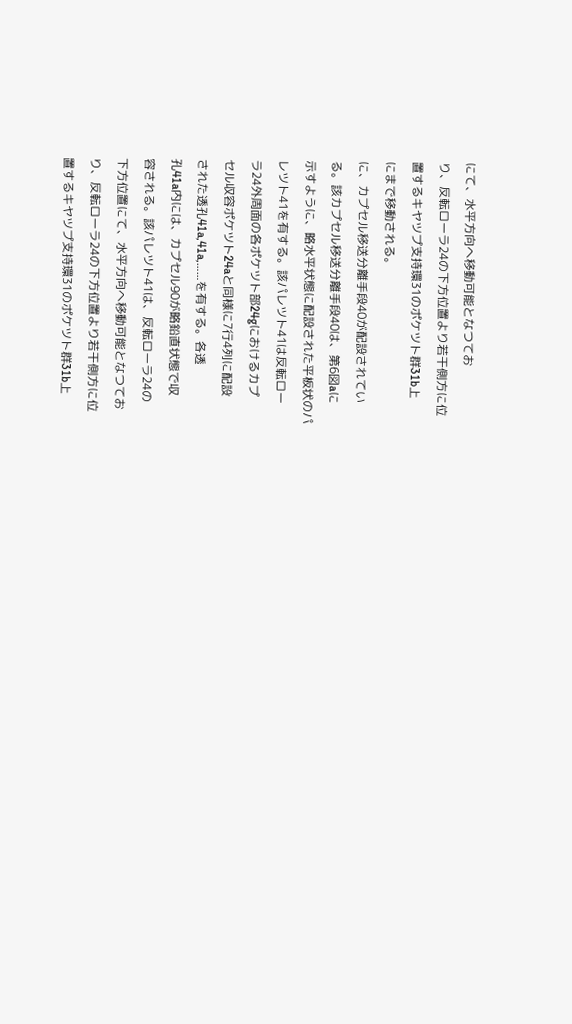にて、水平方向へ移動可能となつてお
り、反転ローラ24の下方位置より若干側方に位
置するキヤツプ支持環31のポケツト群31b上
にまで移動される。
に、カプセル移送分離手段40が配設されてい
る。該カプセル移送分離手段40は、第6図aに
示すように、略水平状態に配設された平板状のパ
レツト41を有する。該パレツト41は反転ロー
ラ24外周面の各ポケツト部24gにおけるカプ
セル収容ポケツト24aと同様に7行4列に配設
された透孔41a,41a,……を有する。各透
孔41a内には、カプセル90が略鉛直状態で収
容される。該パレツト41は、反転ローラ24の
下方位置にて、水平方向へ移動可能となつてお
り、反転ローラ24の下方位置より若干側方に位
置するキヤツプ支持環31のポケツト群31b上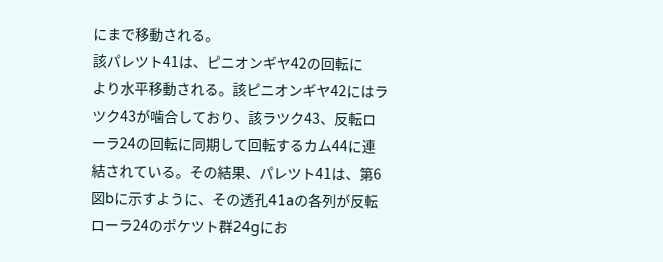にまで移動される。
該パレツト41は、ピニオンギヤ42の回転に
より水平移動される。該ピニオンギヤ42にはラ
ツク43が噛合しており、該ラツク43、反転ロ
ーラ24の回転に同期して回転するカム44に連
結されている。その結果、パレツト41は、第6
図bに示すように、その透孔41aの各列が反転
ローラ24のポケツト群24gにお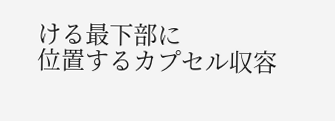ける最下部に
位置するカプセル収容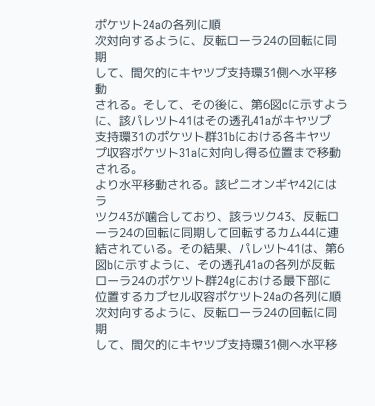ポケツト24aの各列に順
次対向するように、反転ローラ24の回転に同期
して、間欠的にキヤツプ支持環31側へ水平移動
される。そして、その後に、第6図cに示すよう
に、該パレツト41はその透孔41aがキヤツプ
支持環31のポケツト群31bにおける各キヤツ
プ収容ポケツト31aに対向し得る位置まで移動
される。
より水平移動される。該ピニオンギヤ42にはラ
ツク43が噛合しており、該ラツク43、反転ロ
ーラ24の回転に同期して回転するカム44に連
結されている。その結果、パレツト41は、第6
図bに示すように、その透孔41aの各列が反転
ローラ24のポケツト群24gにおける最下部に
位置するカプセル収容ポケツト24aの各列に順
次対向するように、反転ローラ24の回転に同期
して、間欠的にキヤツプ支持環31側へ水平移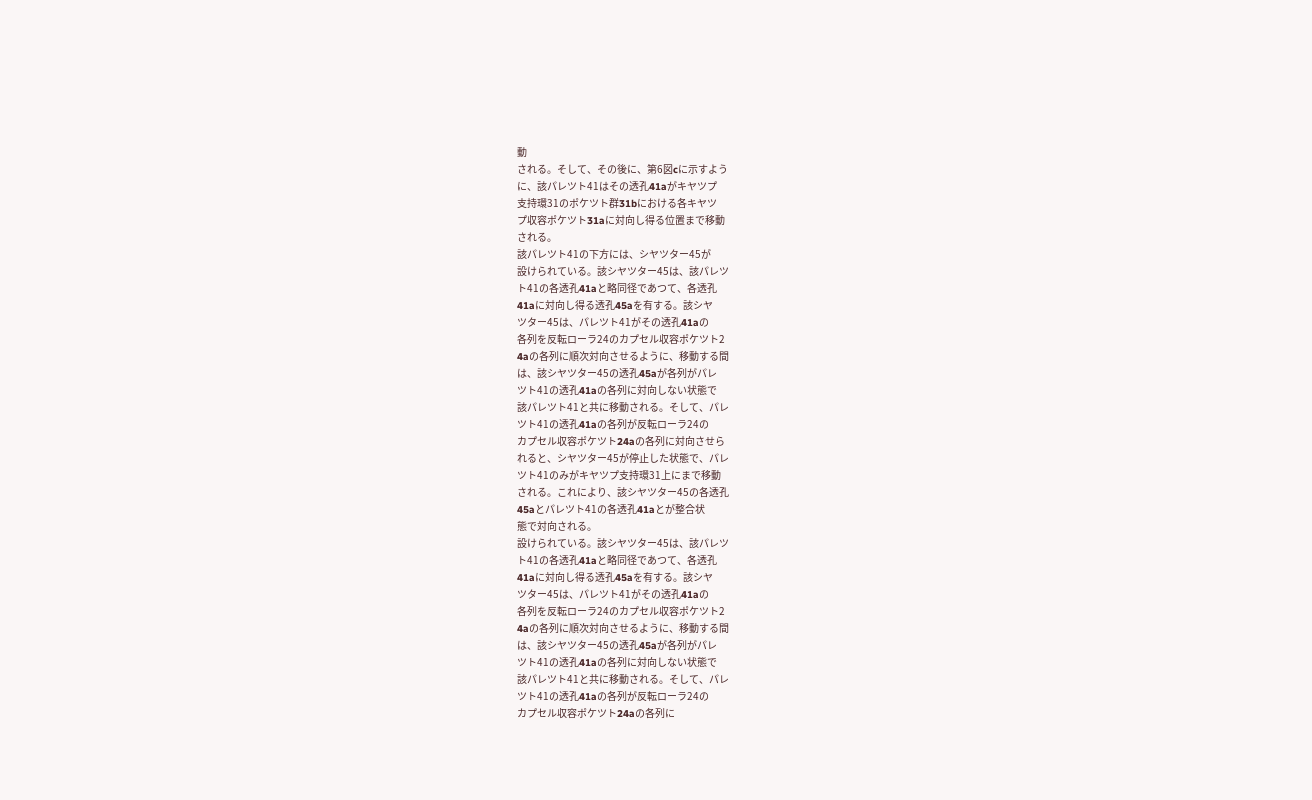動
される。そして、その後に、第6図cに示すよう
に、該パレツト41はその透孔41aがキヤツプ
支持環31のポケツト群31bにおける各キヤツ
プ収容ポケツト31aに対向し得る位置まで移動
される。
該パレツト41の下方には、シヤツター45が
設けられている。該シヤツター45は、該パレツ
ト41の各透孔41aと略同径であつて、各透孔
41aに対向し得る透孔45aを有する。該シヤ
ツター45は、パレツト41がその透孔41aの
各列を反転ローラ24のカプセル収容ポケツト2
4aの各列に順次対向させるように、移動する間
は、該シヤツター45の透孔45aが各列がパレ
ツト41の透孔41aの各列に対向しない状態で
該パレツト41と共に移動される。そして、パレ
ツト41の透孔41aの各列が反転ローラ24の
カプセル収容ポケツト24aの各列に対向させら
れると、シヤツター45が停止した状態で、パレ
ツト41のみがキヤツプ支持環31上にまで移動
される。これにより、該シヤツター45の各透孔
45aとパレツト41の各透孔41aとが整合状
態で対向される。
設けられている。該シヤツター45は、該パレツ
ト41の各透孔41aと略同径であつて、各透孔
41aに対向し得る透孔45aを有する。該シヤ
ツター45は、パレツト41がその透孔41aの
各列を反転ローラ24のカプセル収容ポケツト2
4aの各列に順次対向させるように、移動する間
は、該シヤツター45の透孔45aが各列がパレ
ツト41の透孔41aの各列に対向しない状態で
該パレツト41と共に移動される。そして、パレ
ツト41の透孔41aの各列が反転ローラ24の
カプセル収容ポケツト24aの各列に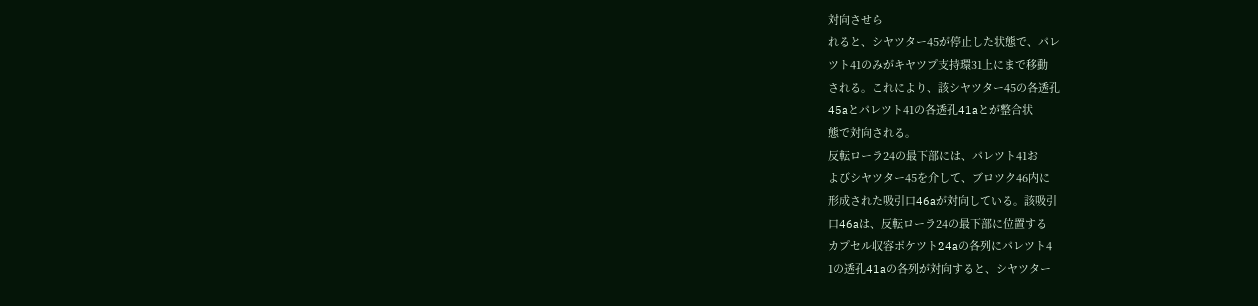対向させら
れると、シヤツター45が停止した状態で、パレ
ツト41のみがキヤツプ支持環31上にまで移動
される。これにより、該シヤツター45の各透孔
45aとパレツト41の各透孔41aとが整合状
態で対向される。
反転ローラ24の最下部には、パレツト41お
よびシヤツター45を介して、ブロツク46内に
形成された吸引口46aが対向している。該吸引
口46aは、反転ローラ24の最下部に位置する
カプセル収容ポケツト24aの各列にパレツト4
1の透孔41aの各列が対向すると、シヤツター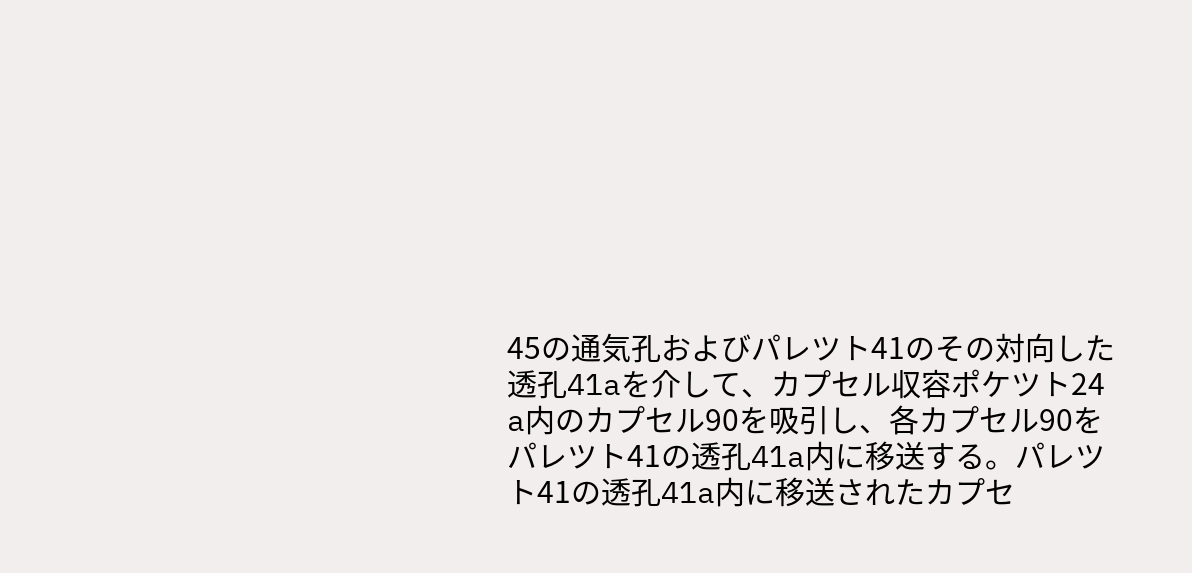45の通気孔およびパレツト41のその対向した
透孔41aを介して、カプセル収容ポケツト24
a内のカプセル90を吸引し、各カプセル90を
パレツト41の透孔41a内に移送する。パレツ
ト41の透孔41a内に移送されたカプセ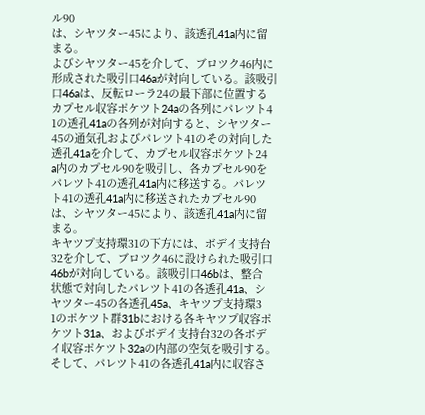ル90
は、シヤツター45により、該透孔41a内に留
まる。
よびシヤツター45を介して、ブロツク46内に
形成された吸引口46aが対向している。該吸引
口46aは、反転ローラ24の最下部に位置する
カプセル収容ポケツト24aの各列にパレツト4
1の透孔41aの各列が対向すると、シヤツター
45の通気孔およびパレツト41のその対向した
透孔41aを介して、カプセル収容ポケツト24
a内のカプセル90を吸引し、各カプセル90を
パレツト41の透孔41a内に移送する。パレツ
ト41の透孔41a内に移送されたカプセル90
は、シヤツター45により、該透孔41a内に留
まる。
キヤツプ支持環31の下方には、ボデイ支持台
32を介して、ブロツク46に設けられた吸引口
46bが対向している。該吸引口46bは、整合
状態で対向したパレツト41の各透孔41a、シ
ヤツター45の各透孔45a、キヤツプ支持環3
1のポケツト群31bにおける各キヤツプ収容ポ
ケツト31a、およびボデイ支持台32の各ボデ
イ収容ポケツト32aの内部の空気を吸引する。
そして、パレツト41の各透孔41a内に収容さ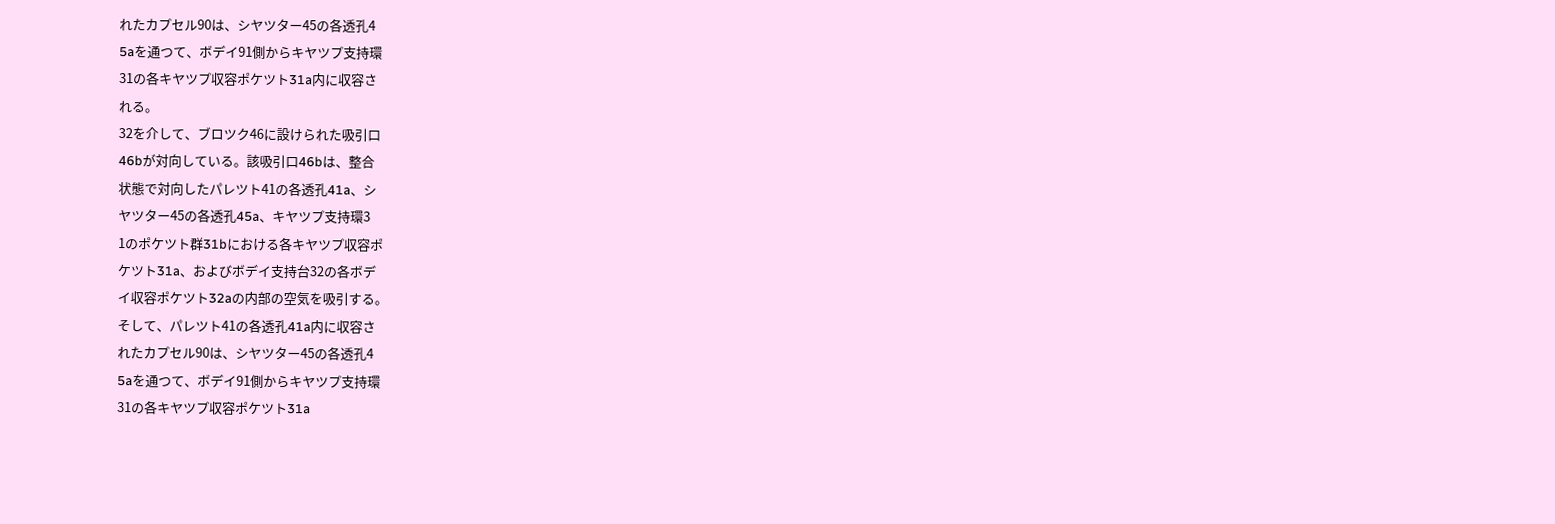れたカプセル90は、シヤツター45の各透孔4
5aを通つて、ボデイ91側からキヤツプ支持環
31の各キヤツプ収容ポケツト31a内に収容さ
れる。
32を介して、ブロツク46に設けられた吸引口
46bが対向している。該吸引口46bは、整合
状態で対向したパレツト41の各透孔41a、シ
ヤツター45の各透孔45a、キヤツプ支持環3
1のポケツト群31bにおける各キヤツプ収容ポ
ケツト31a、およびボデイ支持台32の各ボデ
イ収容ポケツト32aの内部の空気を吸引する。
そして、パレツト41の各透孔41a内に収容さ
れたカプセル90は、シヤツター45の各透孔4
5aを通つて、ボデイ91側からキヤツプ支持環
31の各キヤツプ収容ポケツト31a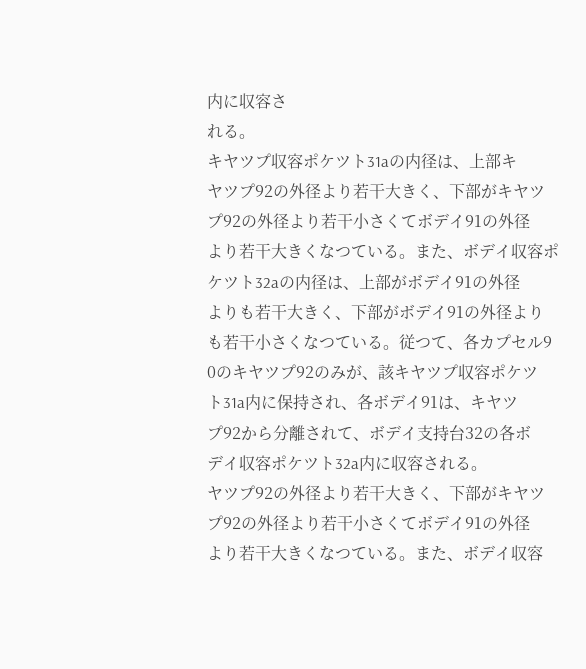内に収容さ
れる。
キヤツプ収容ポケツト31aの内径は、上部キ
ヤツプ92の外径より若干大きく、下部がキヤツ
プ92の外径より若干小さくてボデイ91の外径
より若干大きくなつている。また、ボデイ収容ポ
ケツト32aの内径は、上部がボデイ91の外径
よりも若干大きく、下部がボデイ91の外径より
も若干小さくなつている。従つて、各カプセル9
0のキヤツプ92のみが、該キヤツプ収容ポケツ
ト31a内に保持され、各ボデイ91は、キヤツ
プ92から分離されて、ボデイ支持台32の各ボ
デイ収容ポケツト32a内に収容される。
ヤツプ92の外径より若干大きく、下部がキヤツ
プ92の外径より若干小さくてボデイ91の外径
より若干大きくなつている。また、ボデイ収容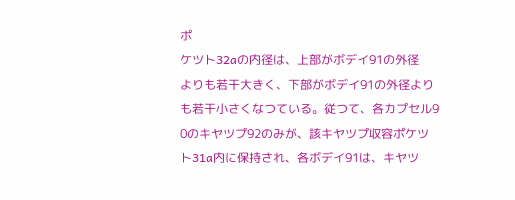ポ
ケツト32aの内径は、上部がボデイ91の外径
よりも若干大きく、下部がボデイ91の外径より
も若干小さくなつている。従つて、各カプセル9
0のキヤツプ92のみが、該キヤツプ収容ポケツ
ト31a内に保持され、各ボデイ91は、キヤツ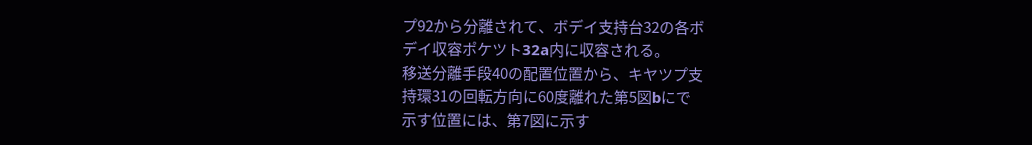プ92から分離されて、ボデイ支持台32の各ボ
デイ収容ポケツト32a内に収容される。
移送分離手段40の配置位置から、キヤツプ支
持環31の回転方向に60度離れた第5図bにで
示す位置には、第7図に示す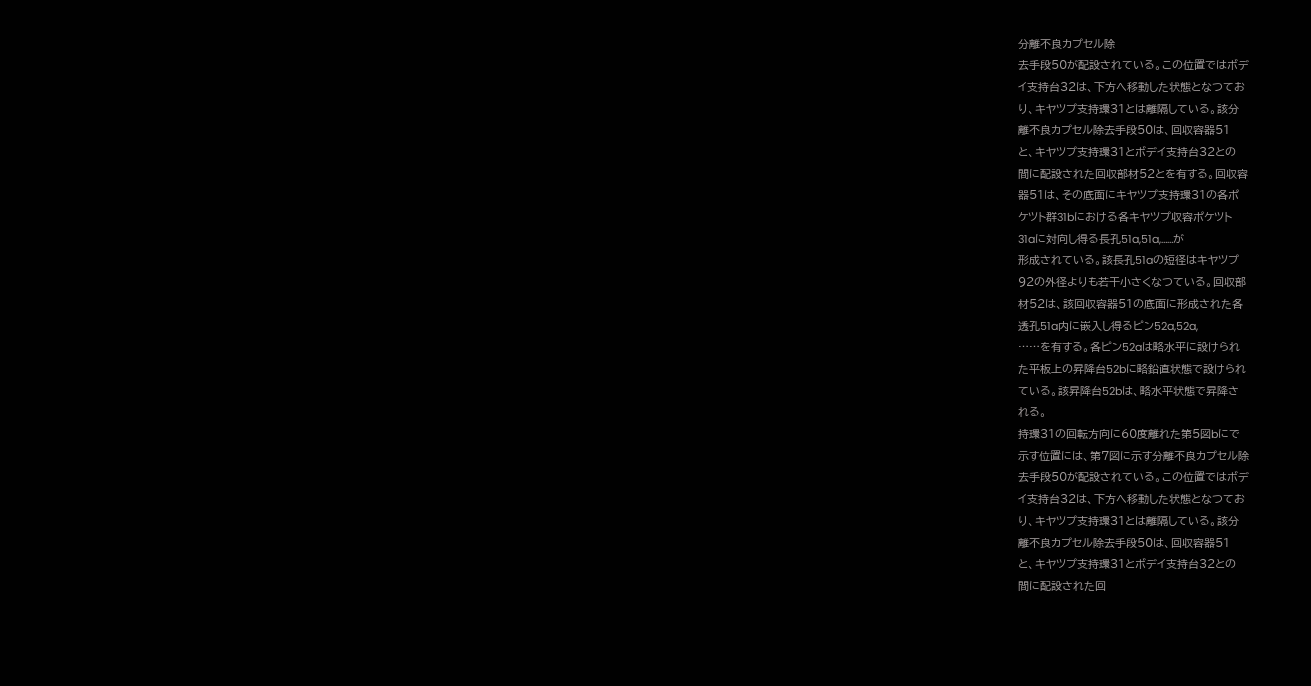分離不良カプセル除
去手段50が配設されている。この位置ではボデ
イ支持台32は、下方へ移動した状態となつてお
り、キヤツプ支持環31とは離隔している。該分
離不良カプセル除去手段50は、回収容器51
と、キヤツプ支持環31とボデイ支持台32との
間に配設された回収部材52とを有する。回収容
器51は、その底面にキヤツプ支持環31の各ポ
ケツト群31bにおける各キヤツプ収容ポケツト
31aに対向し得る長孔51a,51a,……が
形成されている。該長孔51aの短径はキヤツプ
92の外径よりも若干小さくなつている。回収部
材52は、該回収容器51の底面に形成された各
透孔51a内に嵌入し得るピン52a,52a,
……を有する。各ピン52aは略水平に設けられ
た平板上の昇降台52bに略鉛直状態で設けられ
ている。該昇降台52bは、略水平状態で昇降さ
れる。
持環31の回転方向に60度離れた第5図bにで
示す位置には、第7図に示す分離不良カプセル除
去手段50が配設されている。この位置ではボデ
イ支持台32は、下方へ移動した状態となつてお
り、キヤツプ支持環31とは離隔している。該分
離不良カプセル除去手段50は、回収容器51
と、キヤツプ支持環31とボデイ支持台32との
間に配設された回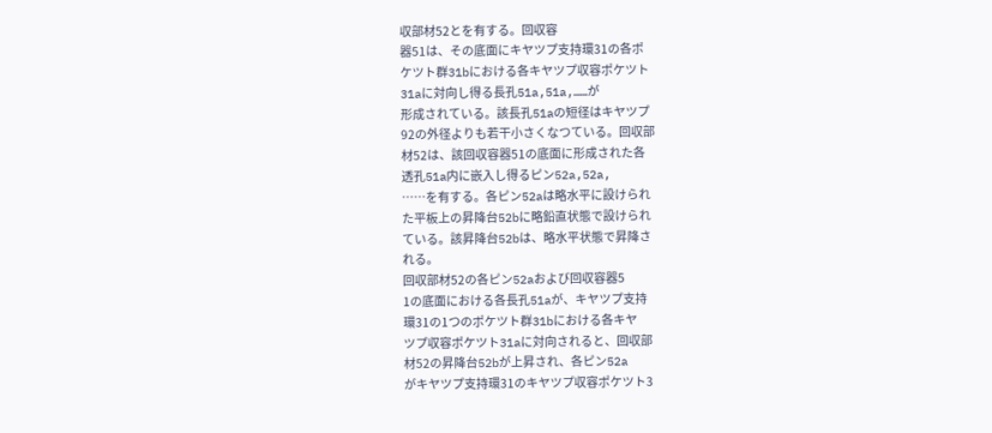収部材52とを有する。回収容
器51は、その底面にキヤツプ支持環31の各ポ
ケツト群31bにおける各キヤツプ収容ポケツト
31aに対向し得る長孔51a,51a,……が
形成されている。該長孔51aの短径はキヤツプ
92の外径よりも若干小さくなつている。回収部
材52は、該回収容器51の底面に形成された各
透孔51a内に嵌入し得るピン52a,52a,
……を有する。各ピン52aは略水平に設けられ
た平板上の昇降台52bに略鉛直状態で設けられ
ている。該昇降台52bは、略水平状態で昇降さ
れる。
回収部材52の各ピン52aおよび回収容器5
1の底面における各長孔51aが、キヤツプ支持
環31の1つのポケツト群31bにおける各キヤ
ツプ収容ポケツト31aに対向されると、回収部
材52の昇降台52bが上昇され、各ピン52a
がキヤツプ支持環31のキヤツプ収容ポケツト3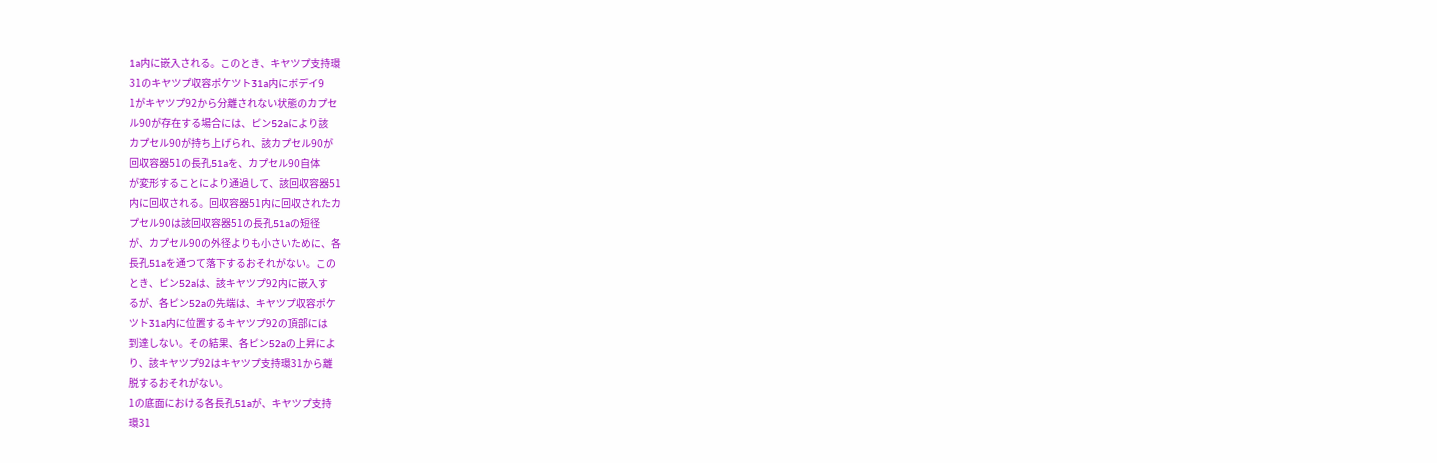1a内に嵌入される。このとき、キヤツプ支持環
31のキヤツプ収容ポケツト31a内にボデイ9
1がキヤツプ92から分離されない状態のカプセ
ル90が存在する場合には、ピン52aにより該
カプセル90が持ち上げられ、該カプセル90が
回収容器51の長孔51aを、カプセル90自体
が変形することにより通過して、該回収容器51
内に回収される。回収容器51内に回収されたカ
プセル90は該回収容器51の長孔51aの短径
が、カプセル90の外径よりも小さいために、各
長孔51aを通つて落下するおそれがない。この
とき、ピン52aは、該キヤツプ92内に嵌入す
るが、各ピン52aの先端は、キヤツプ収容ポケ
ツト31a内に位置するキヤツプ92の頂部には
到達しない。その結果、各ピン52aの上昇によ
り、該キヤツプ92はキヤツプ支持環31から離
脱するおそれがない。
1の底面における各長孔51aが、キヤツプ支持
環31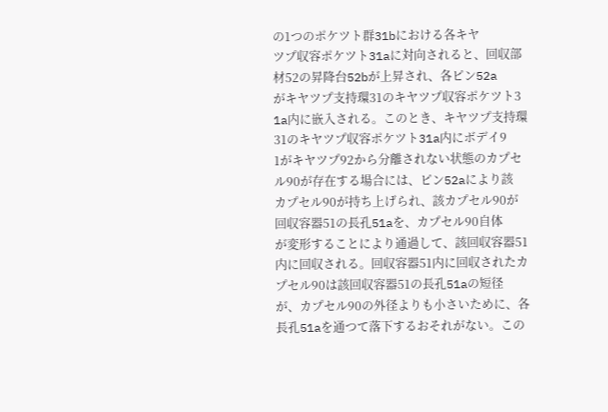の1つのポケツト群31bにおける各キヤ
ツプ収容ポケツト31aに対向されると、回収部
材52の昇降台52bが上昇され、各ピン52a
がキヤツプ支持環31のキヤツプ収容ポケツト3
1a内に嵌入される。このとき、キヤツプ支持環
31のキヤツプ収容ポケツト31a内にボデイ9
1がキヤツプ92から分離されない状態のカプセ
ル90が存在する場合には、ピン52aにより該
カプセル90が持ち上げられ、該カプセル90が
回収容器51の長孔51aを、カプセル90自体
が変形することにより通過して、該回収容器51
内に回収される。回収容器51内に回収されたカ
プセル90は該回収容器51の長孔51aの短径
が、カプセル90の外径よりも小さいために、各
長孔51aを通つて落下するおそれがない。この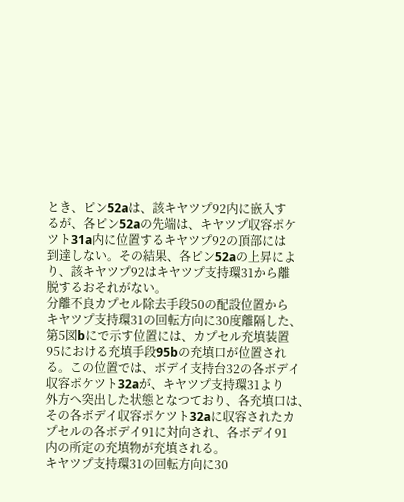とき、ピン52aは、該キヤツプ92内に嵌入す
るが、各ピン52aの先端は、キヤツプ収容ポケ
ツト31a内に位置するキヤツプ92の頂部には
到達しない。その結果、各ピン52aの上昇によ
り、該キヤツプ92はキヤツプ支持環31から離
脱するおそれがない。
分離不良カプセル除去手段50の配設位置から
キヤツプ支持環31の回転方向に30度離隔した、
第5図bにで示す位置には、カプセル充填装置
95における充填手段95bの充填口が位置され
る。この位置では、ボデイ支持台32の各ボデイ
収容ポケツト32aが、キヤツプ支持環31より
外方へ突出した状態となつており、各充填口は、
その各ボデイ収容ポケツト32aに収容されたカ
プセルの各ボデイ91に対向され、各ボデイ91
内の所定の充填物が充填される。
キヤツプ支持環31の回転方向に30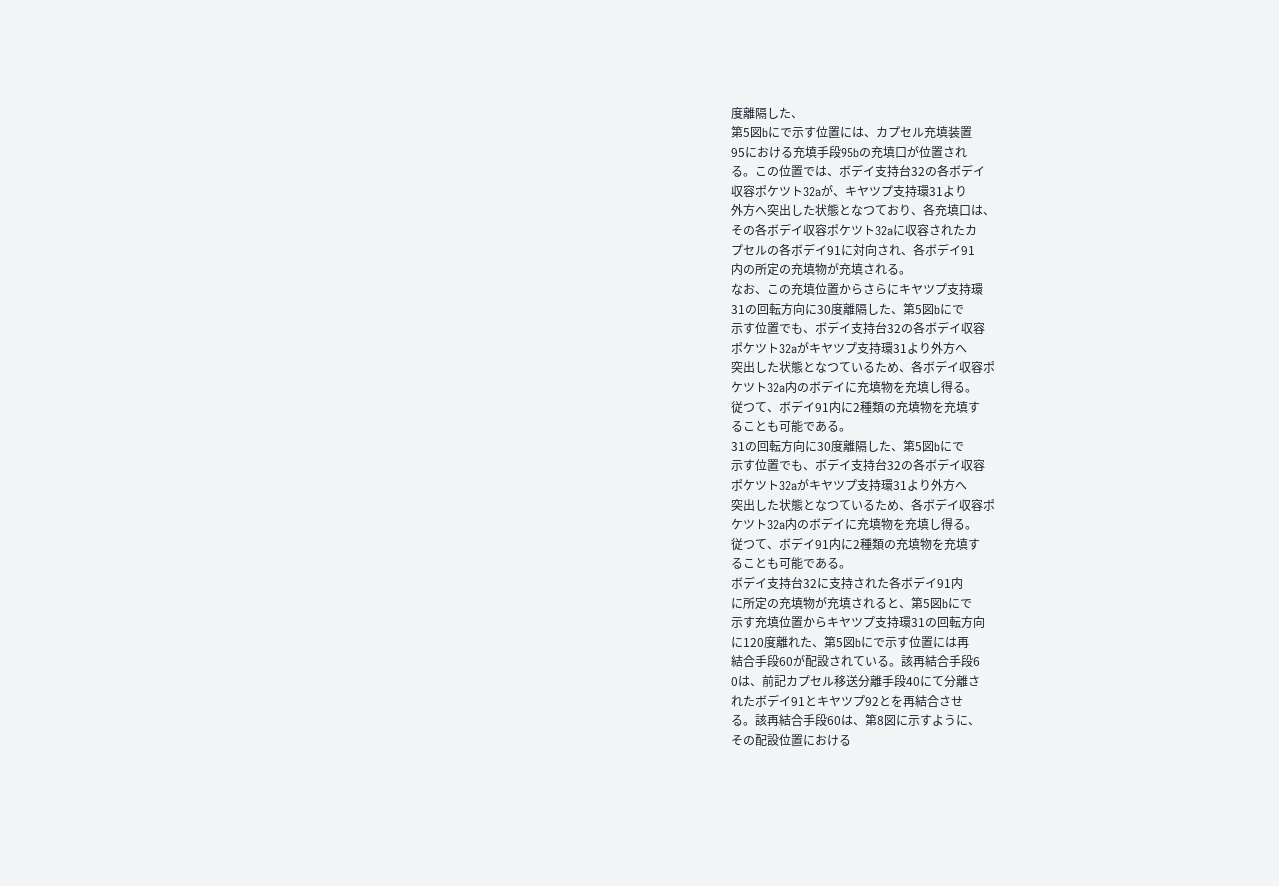度離隔した、
第5図bにで示す位置には、カプセル充填装置
95における充填手段95bの充填口が位置され
る。この位置では、ボデイ支持台32の各ボデイ
収容ポケツト32aが、キヤツプ支持環31より
外方へ突出した状態となつており、各充填口は、
その各ボデイ収容ポケツト32aに収容されたカ
プセルの各ボデイ91に対向され、各ボデイ91
内の所定の充填物が充填される。
なお、この充填位置からさらにキヤツプ支持環
31の回転方向に30度離隔した、第5図bにで
示す位置でも、ボデイ支持台32の各ボデイ収容
ポケツト32aがキヤツプ支持環31より外方へ
突出した状態となつているため、各ボデイ収容ポ
ケツト32a内のボデイに充填物を充填し得る。
従つて、ボデイ91内に2種類の充填物を充填す
ることも可能である。
31の回転方向に30度離隔した、第5図bにで
示す位置でも、ボデイ支持台32の各ボデイ収容
ポケツト32aがキヤツプ支持環31より外方へ
突出した状態となつているため、各ボデイ収容ポ
ケツト32a内のボデイに充填物を充填し得る。
従つて、ボデイ91内に2種類の充填物を充填す
ることも可能である。
ボデイ支持台32に支持された各ボデイ91内
に所定の充填物が充填されると、第5図bにで
示す充填位置からキヤツプ支持環31の回転方向
に120度離れた、第5図bにで示す位置には再
結合手段60が配設されている。該再結合手段6
0は、前記カプセル移送分離手段40にて分離さ
れたボデイ91とキヤツプ92とを再結合させ
る。該再結合手段60は、第8図に示すように、
その配設位置における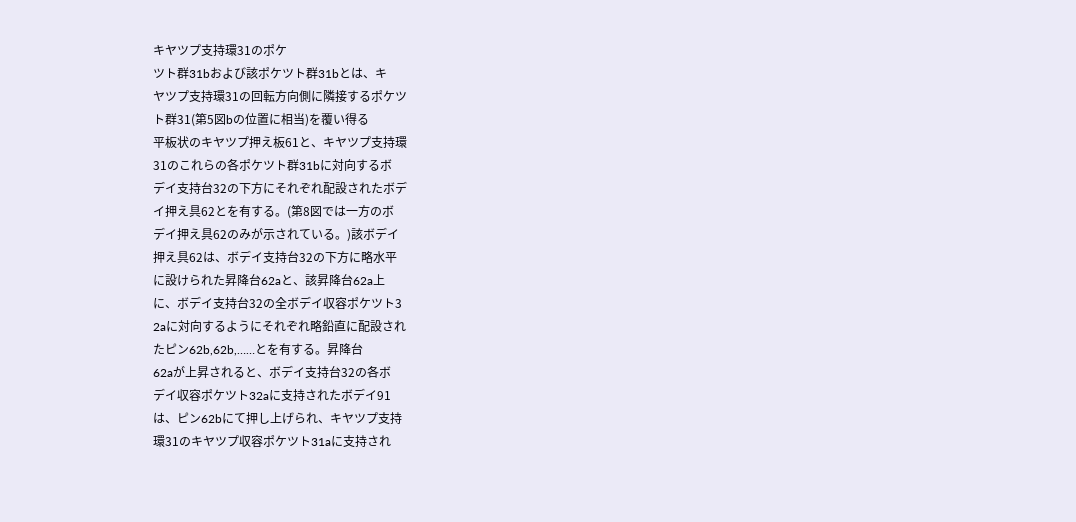キヤツプ支持環31のポケ
ツト群31bおよび該ポケツト群31bとは、キ
ヤツプ支持環31の回転方向側に隣接するポケツ
ト群31(第5図bの位置に相当)を覆い得る
平板状のキヤツプ押え板61と、キヤツプ支持環
31のこれらの各ポケツト群31bに対向するボ
デイ支持台32の下方にそれぞれ配設されたボデ
イ押え具62とを有する。(第8図では一方のボ
デイ押え具62のみが示されている。)該ボデイ
押え具62は、ボデイ支持台32の下方に略水平
に設けられた昇降台62aと、該昇降台62a上
に、ボデイ支持台32の全ボデイ収容ポケツト3
2aに対向するようにそれぞれ略鉛直に配設され
たピン62b,62b,……とを有する。昇降台
62aが上昇されると、ボデイ支持台32の各ボ
デイ収容ポケツト32aに支持されたボデイ91
は、ピン62bにて押し上げられ、キヤツプ支持
環31のキヤツプ収容ポケツト31aに支持され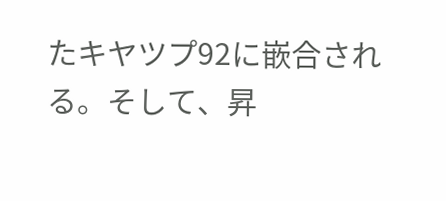たキヤツプ92に嵌合される。そして、昇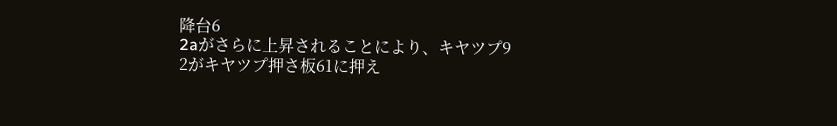降台6
2aがさらに上昇されることにより、キヤツプ9
2がキヤツプ押さ板61に押え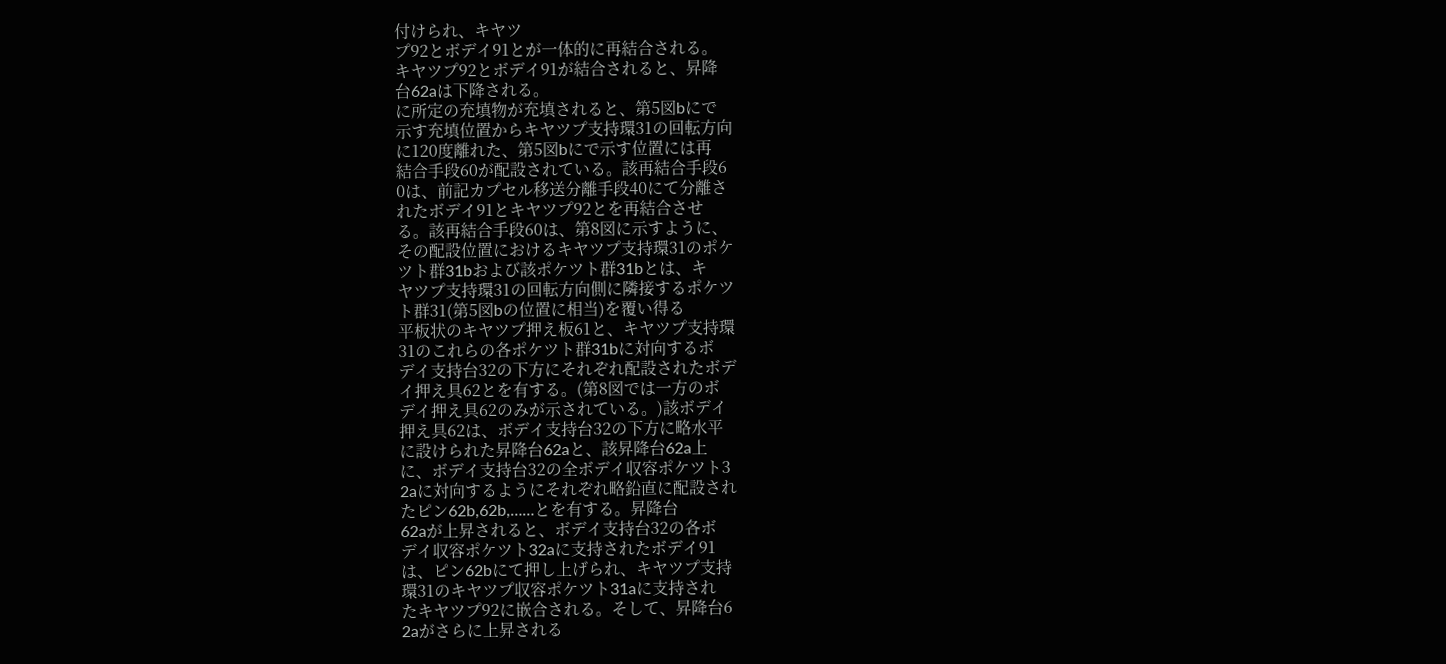付けられ、キヤツ
プ92とボデイ91とが一体的に再結合される。
キヤツプ92とボデイ91が結合されると、昇降
台62aは下降される。
に所定の充填物が充填されると、第5図bにで
示す充填位置からキヤツプ支持環31の回転方向
に120度離れた、第5図bにで示す位置には再
結合手段60が配設されている。該再結合手段6
0は、前記カプセル移送分離手段40にて分離さ
れたボデイ91とキヤツプ92とを再結合させ
る。該再結合手段60は、第8図に示すように、
その配設位置におけるキヤツプ支持環31のポケ
ツト群31bおよび該ポケツト群31bとは、キ
ヤツプ支持環31の回転方向側に隣接するポケツ
ト群31(第5図bの位置に相当)を覆い得る
平板状のキヤツプ押え板61と、キヤツプ支持環
31のこれらの各ポケツト群31bに対向するボ
デイ支持台32の下方にそれぞれ配設されたボデ
イ押え具62とを有する。(第8図では一方のボ
デイ押え具62のみが示されている。)該ボデイ
押え具62は、ボデイ支持台32の下方に略水平
に設けられた昇降台62aと、該昇降台62a上
に、ボデイ支持台32の全ボデイ収容ポケツト3
2aに対向するようにそれぞれ略鉛直に配設され
たピン62b,62b,……とを有する。昇降台
62aが上昇されると、ボデイ支持台32の各ボ
デイ収容ポケツト32aに支持されたボデイ91
は、ピン62bにて押し上げられ、キヤツプ支持
環31のキヤツプ収容ポケツト31aに支持され
たキヤツプ92に嵌合される。そして、昇降台6
2aがさらに上昇される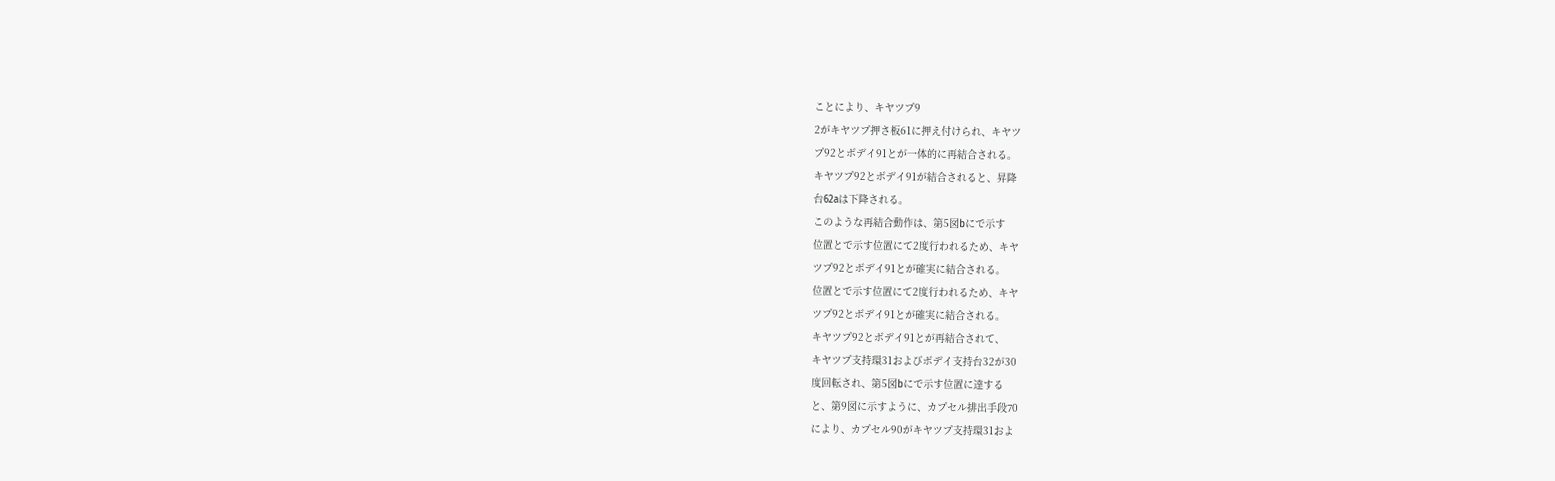ことにより、キヤツプ9
2がキヤツプ押さ板61に押え付けられ、キヤツ
プ92とボデイ91とが一体的に再結合される。
キヤツプ92とボデイ91が結合されると、昇降
台62aは下降される。
このような再結合動作は、第5図bにで示す
位置とで示す位置にて2度行われるため、キヤ
ツプ92とボデイ91とが確実に結合される。
位置とで示す位置にて2度行われるため、キヤ
ツプ92とボデイ91とが確実に結合される。
キヤツプ92とボデイ91とが再結合されて、
キヤツプ支持環31およびボデイ支持台32が30
度回転され、第5図bにで示す位置に達する
と、第9図に示すように、カプセル排出手段70
により、カプセル90がキヤツプ支持環31およ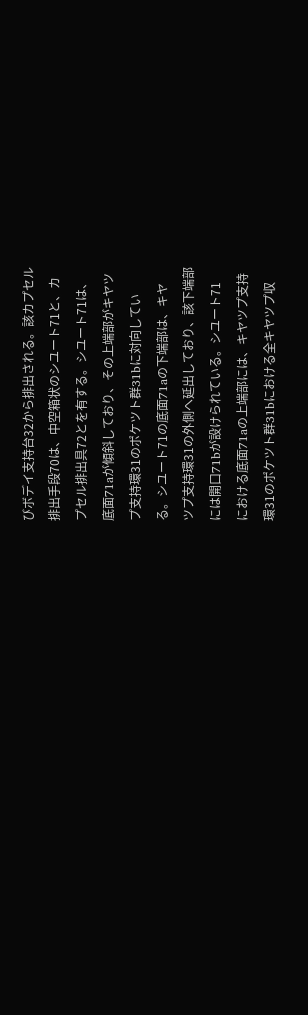びボデイ支持台32から排出される。該カプセル
排出手段70は、中空箱状のシユート71と、カ
プセル排出具72とを有する。シユート71は、
底面71aが傾斜しており、その上端部がキヤツ
プ支持環31のポケツト群31bに対向してい
る。シユート71の底面71aの下端部は、キヤ
ツプ支持環31の外側へ延出しており、該下端部
には開口71bが設けられている。シユート71
における底面71aの上端部には、キヤツプ支持
環31のポケツト群31bにおける全キヤツプ収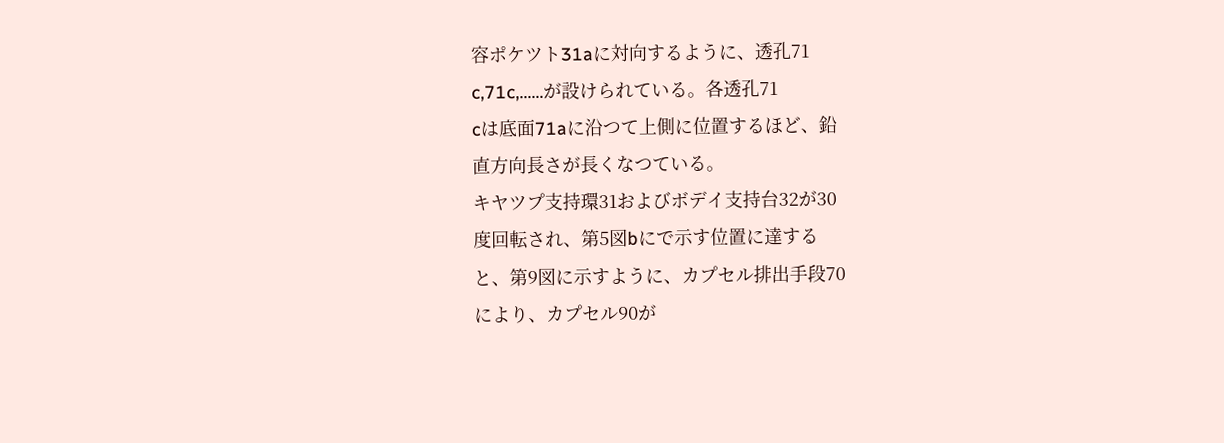容ポケツト31aに対向するように、透孔71
c,71c,……が設けられている。各透孔71
cは底面71aに沿つて上側に位置するほど、鉛
直方向長さが長くなつている。
キヤツプ支持環31およびボデイ支持台32が30
度回転され、第5図bにで示す位置に達する
と、第9図に示すように、カプセル排出手段70
により、カプセル90が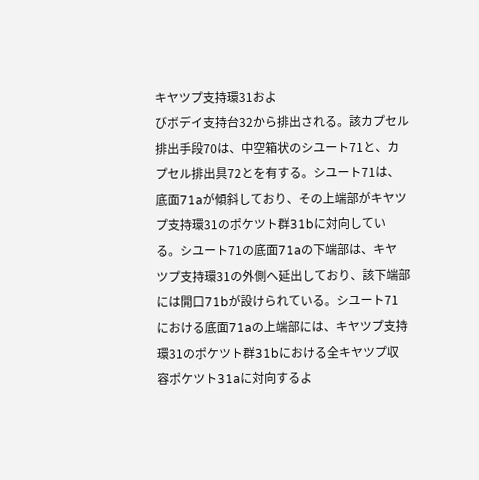キヤツプ支持環31およ
びボデイ支持台32から排出される。該カプセル
排出手段70は、中空箱状のシユート71と、カ
プセル排出具72とを有する。シユート71は、
底面71aが傾斜しており、その上端部がキヤツ
プ支持環31のポケツト群31bに対向してい
る。シユート71の底面71aの下端部は、キヤ
ツプ支持環31の外側へ延出しており、該下端部
には開口71bが設けられている。シユート71
における底面71aの上端部には、キヤツプ支持
環31のポケツト群31bにおける全キヤツプ収
容ポケツト31aに対向するよ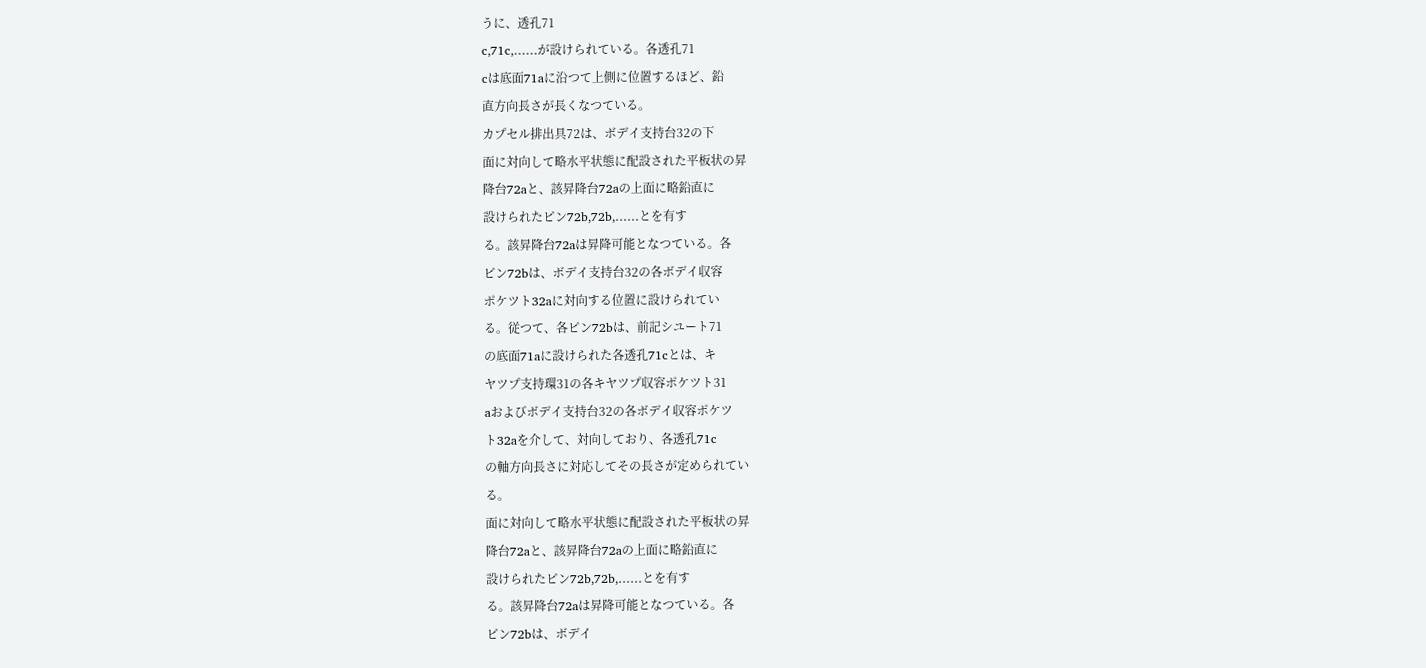うに、透孔71
c,71c,……が設けられている。各透孔71
cは底面71aに沿つて上側に位置するほど、鉛
直方向長さが長くなつている。
カプセル排出具72は、ボデイ支持台32の下
面に対向して略水平状態に配設された平板状の昇
降台72aと、該昇降台72aの上面に略鉛直に
設けられたピン72b,72b,……とを有す
る。該昇降台72aは昇降可能となつている。各
ピン72bは、ボデイ支持台32の各ボデイ収容
ポケツト32aに対向する位置に設けられてい
る。従つて、各ピン72bは、前記シユート71
の底面71aに設けられた各透孔71cとは、キ
ヤツプ支持環31の各キヤツプ収容ポケツト31
aおよびボデイ支持台32の各ボデイ収容ポケツ
ト32aを介して、対向しており、各透孔71c
の軸方向長さに対応してその長さが定められてい
る。
面に対向して略水平状態に配設された平板状の昇
降台72aと、該昇降台72aの上面に略鉛直に
設けられたピン72b,72b,……とを有す
る。該昇降台72aは昇降可能となつている。各
ピン72bは、ボデイ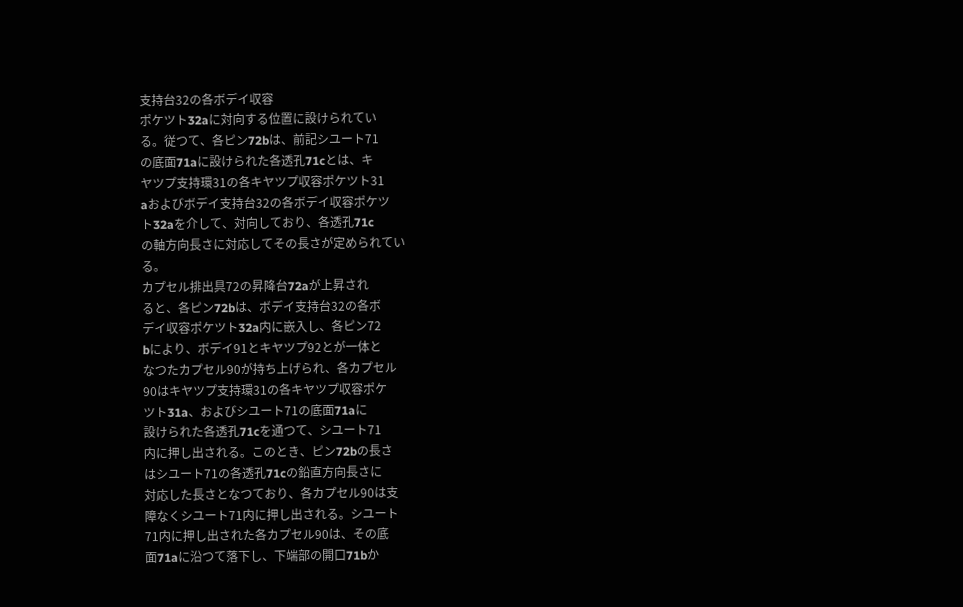支持台32の各ボデイ収容
ポケツト32aに対向する位置に設けられてい
る。従つて、各ピン72bは、前記シユート71
の底面71aに設けられた各透孔71cとは、キ
ヤツプ支持環31の各キヤツプ収容ポケツト31
aおよびボデイ支持台32の各ボデイ収容ポケツ
ト32aを介して、対向しており、各透孔71c
の軸方向長さに対応してその長さが定められてい
る。
カプセル排出具72の昇降台72aが上昇され
ると、各ピン72bは、ボデイ支持台32の各ボ
デイ収容ポケツト32a内に嵌入し、各ピン72
bにより、ボデイ91とキヤツプ92とが一体と
なつたカプセル90が持ち上げられ、各カプセル
90はキヤツプ支持環31の各キヤツプ収容ポケ
ツト31a、およびシユート71の底面71aに
設けられた各透孔71cを通つて、シユート71
内に押し出される。このとき、ピン72bの長さ
はシユート71の各透孔71cの鉛直方向長さに
対応した長さとなつており、各カプセル90は支
障なくシユート71内に押し出される。シユート
71内に押し出された各カプセル90は、その底
面71aに沿つて落下し、下端部の開口71bか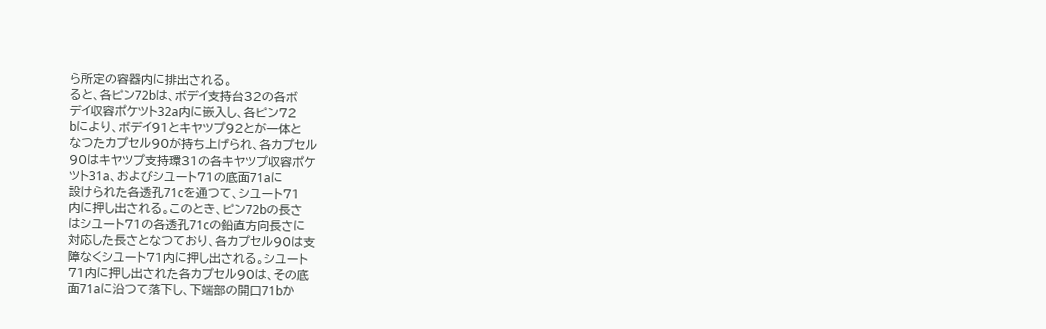ら所定の容器内に排出される。
ると、各ピン72bは、ボデイ支持台32の各ボ
デイ収容ポケツト32a内に嵌入し、各ピン72
bにより、ボデイ91とキヤツプ92とが一体と
なつたカプセル90が持ち上げられ、各カプセル
90はキヤツプ支持環31の各キヤツプ収容ポケ
ツト31a、およびシユート71の底面71aに
設けられた各透孔71cを通つて、シユート71
内に押し出される。このとき、ピン72bの長さ
はシユート71の各透孔71cの鉛直方向長さに
対応した長さとなつており、各カプセル90は支
障なくシユート71内に押し出される。シユート
71内に押し出された各カプセル90は、その底
面71aに沿つて落下し、下端部の開口71bか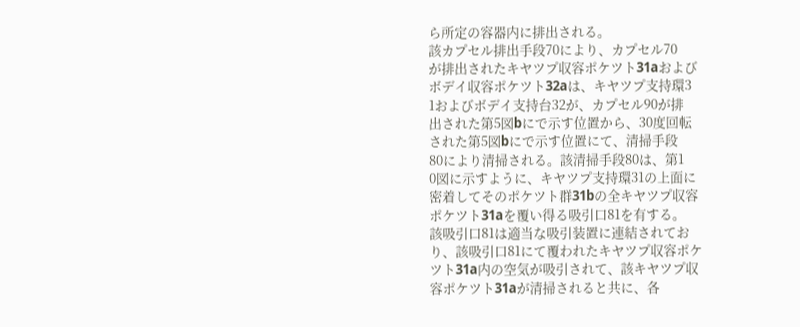ら所定の容器内に排出される。
該カプセル排出手段70により、カプセル70
が排出されたキヤツプ収容ポケツト31aおよび
ボデイ収容ポケツト32aは、キヤツプ支持環3
1およびボデイ支持台32が、カプセル90が排
出された第5図bにで示す位置から、30度回転
された第5図bにで示す位置にて、清掃手段
80により清掃される。該清掃手段80は、第1
0図に示すように、キヤツプ支持環31の上面に
密着してそのポケツト群31bの全キヤツプ収容
ポケツト31aを覆い得る吸引口81を有する。
該吸引口81は適当な吸引装置に連結されてお
り、該吸引口81にて覆われたキヤツプ収容ポケ
ツト31a内の空気が吸引されて、該キヤツプ収
容ポケツト31aが清掃されると共に、各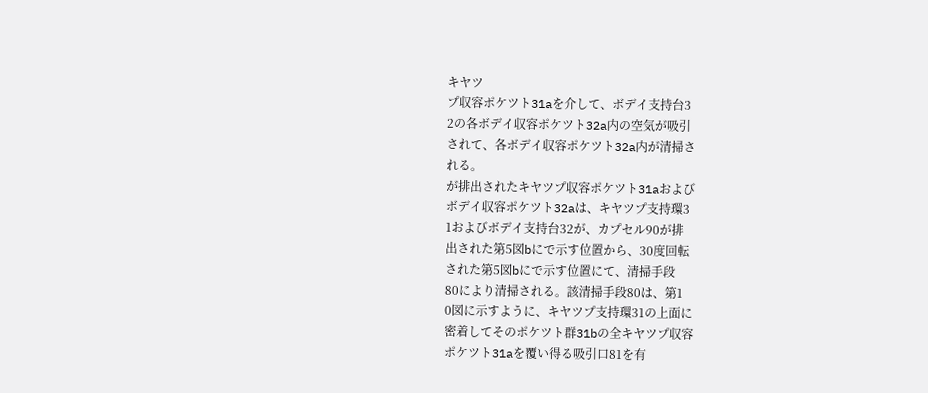キヤツ
プ収容ポケツト31aを介して、ボデイ支持台3
2の各ボデイ収容ポケツト32a内の空気が吸引
されて、各ボデイ収容ポケツト32a内が清掃さ
れる。
が排出されたキヤツプ収容ポケツト31aおよび
ボデイ収容ポケツト32aは、キヤツプ支持環3
1およびボデイ支持台32が、カプセル90が排
出された第5図bにで示す位置から、30度回転
された第5図bにで示す位置にて、清掃手段
80により清掃される。該清掃手段80は、第1
0図に示すように、キヤツプ支持環31の上面に
密着してそのポケツト群31bの全キヤツプ収容
ポケツト31aを覆い得る吸引口81を有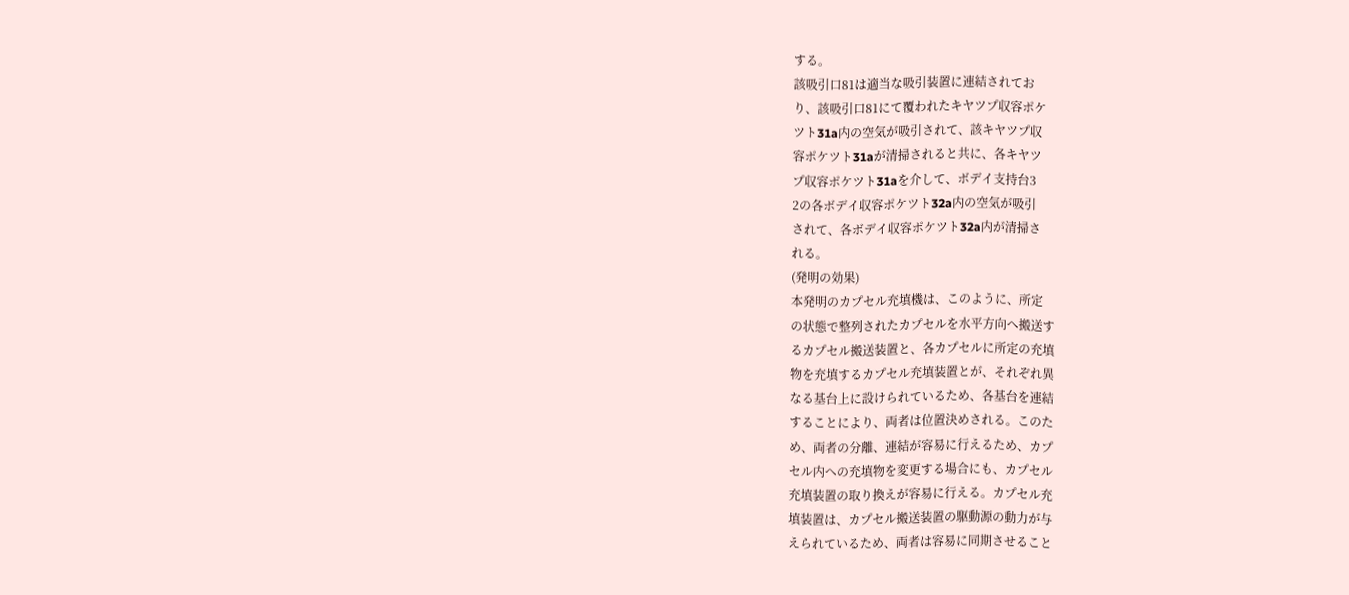する。
該吸引口81は適当な吸引装置に連結されてお
り、該吸引口81にて覆われたキヤツプ収容ポケ
ツト31a内の空気が吸引されて、該キヤツプ収
容ポケツト31aが清掃されると共に、各キヤツ
プ収容ポケツト31aを介して、ボデイ支持台3
2の各ボデイ収容ポケツト32a内の空気が吸引
されて、各ボデイ収容ポケツト32a内が清掃さ
れる。
(発明の効果)
本発明のカプセル充填機は、このように、所定
の状態で整列されたカプセルを水平方向へ搬送す
るカプセル搬送装置と、各カプセルに所定の充填
物を充填するカプセル充填装置とが、それぞれ異
なる基台上に設けられているため、各基台を連結
することにより、両者は位置決めされる。このた
め、両者の分離、連結が容易に行えるため、カプ
セル内への充填物を変更する場合にも、カプセル
充填装置の取り換えが容易に行える。カプセル充
填装置は、カプセル搬送装置の駆動源の動力が与
えられているため、両者は容易に同期させること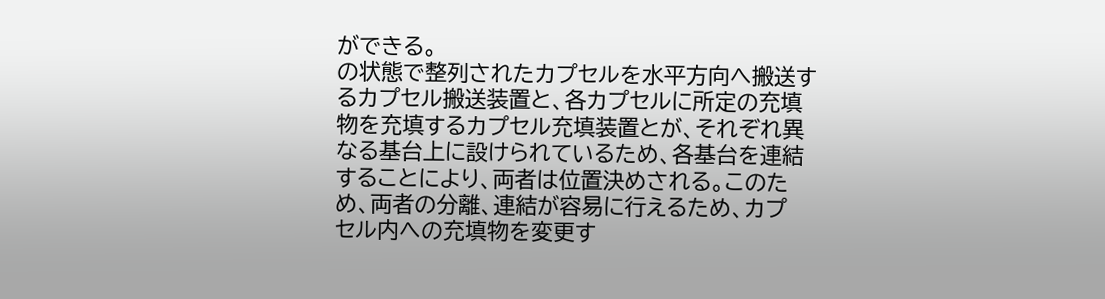ができる。
の状態で整列されたカプセルを水平方向へ搬送す
るカプセル搬送装置と、各カプセルに所定の充填
物を充填するカプセル充填装置とが、それぞれ異
なる基台上に設けられているため、各基台を連結
することにより、両者は位置決めされる。このた
め、両者の分離、連結が容易に行えるため、カプ
セル内への充填物を変更す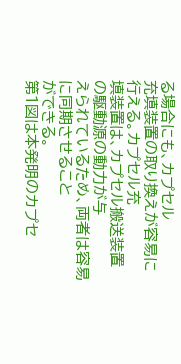る場合にも、カプセル
充填装置の取り換えが容易に行える。カプセル充
填装置は、カプセル搬送装置の駆動源の動力が与
えられているため、両者は容易に同期させること
ができる。
第1図は本発明のカプセ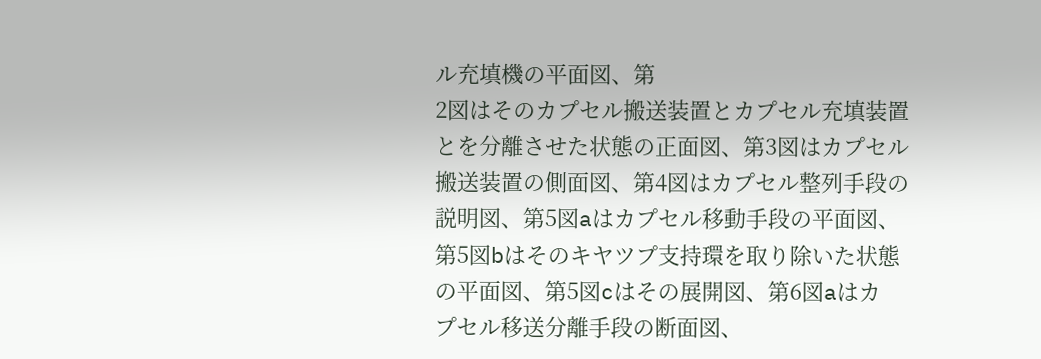ル充填機の平面図、第
2図はそのカプセル搬送装置とカプセル充填装置
とを分離させた状態の正面図、第3図はカプセル
搬送装置の側面図、第4図はカプセル整列手段の
説明図、第5図aはカプセル移動手段の平面図、
第5図bはそのキヤツプ支持環を取り除いた状態
の平面図、第5図cはその展開図、第6図aはカ
プセル移送分離手段の断面図、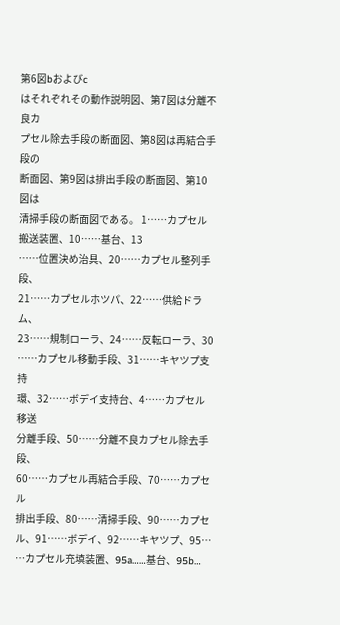第6図bおよびc
はそれぞれその動作説明図、第7図は分離不良カ
プセル除去手段の断面図、第8図は再結合手段の
断面図、第9図は排出手段の断面図、第10図は
清掃手段の断面図である。 1……カプセル搬送装置、10……基台、13
……位置決め治具、20……カプセル整列手段、
21……カプセルホツパ、22……供給ドラム、
23……規制ローラ、24……反転ローラ、30
……カプセル移動手段、31……キヤツプ支持
環、32……ボデイ支持台、4……カプセル移送
分離手段、50……分離不良カプセル除去手段、
60……カプセル再結合手段、70……カプセル
排出手段、80……清掃手段、90……カプセ
ル、91……ボデイ、92……キヤツプ、95…
…カプセル充填装置、95a……基台、95b…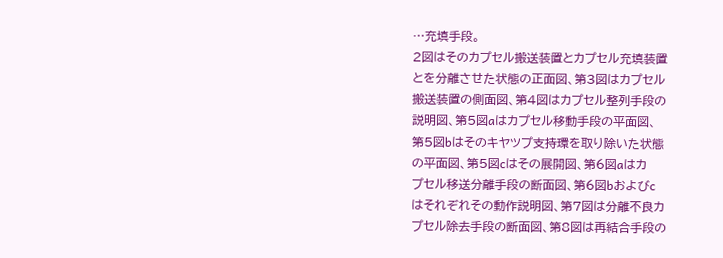…充填手段。
2図はそのカプセル搬送装置とカプセル充填装置
とを分離させた状態の正面図、第3図はカプセル
搬送装置の側面図、第4図はカプセル整列手段の
説明図、第5図aはカプセル移動手段の平面図、
第5図bはそのキヤツプ支持環を取り除いた状態
の平面図、第5図cはその展開図、第6図aはカ
プセル移送分離手段の断面図、第6図bおよびc
はそれぞれその動作説明図、第7図は分離不良カ
プセル除去手段の断面図、第8図は再結合手段の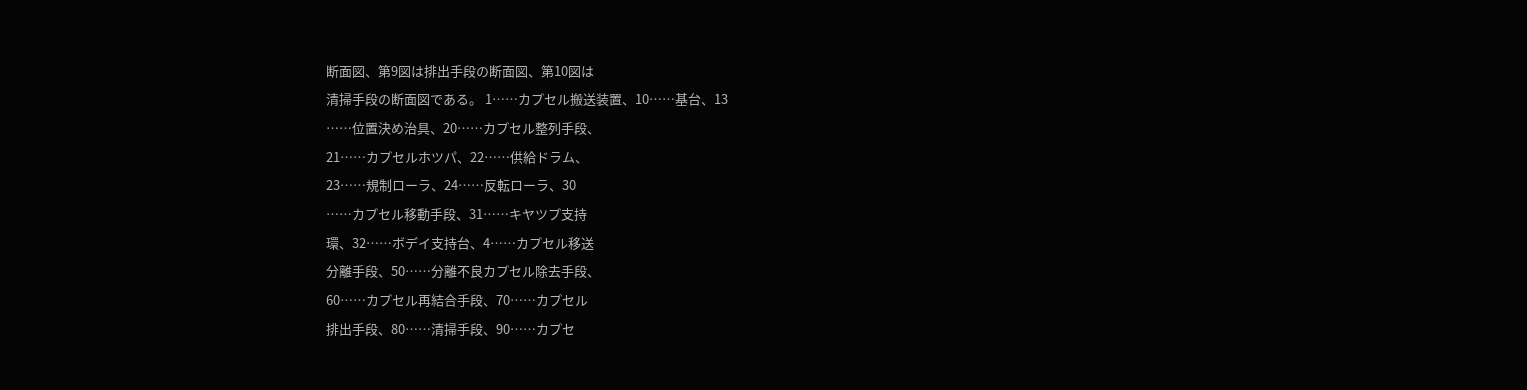断面図、第9図は排出手段の断面図、第10図は
清掃手段の断面図である。 1……カプセル搬送装置、10……基台、13
……位置決め治具、20……カプセル整列手段、
21……カプセルホツパ、22……供給ドラム、
23……規制ローラ、24……反転ローラ、30
……カプセル移動手段、31……キヤツプ支持
環、32……ボデイ支持台、4……カプセル移送
分離手段、50……分離不良カプセル除去手段、
60……カプセル再結合手段、70……カプセル
排出手段、80……清掃手段、90……カプセ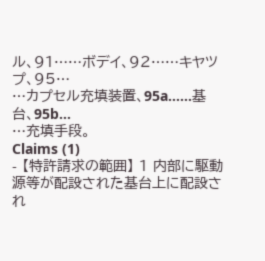ル、91……ボデイ、92……キヤツプ、95…
…カプセル充填装置、95a……基台、95b…
…充填手段。
Claims (1)
- 【特許請求の範囲】 1 内部に駆動源等が配設された基台上に配設さ
れ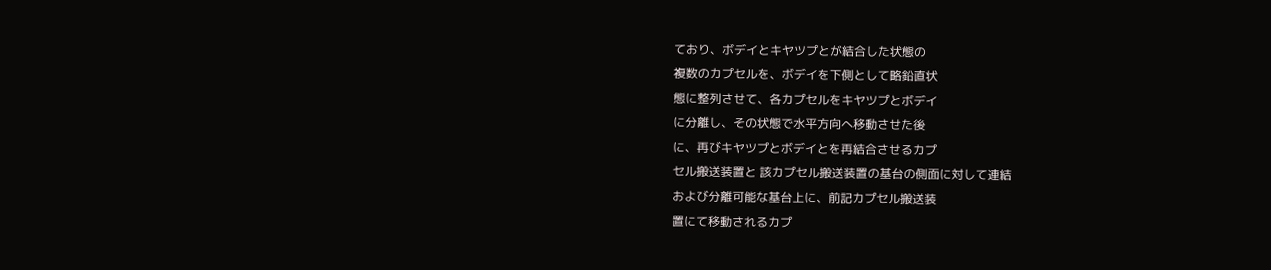ており、ボデイとキヤツプとが結合した状態の
複数のカプセルを、ボデイを下側として略鉛直状
態に整列させて、各カプセルをキヤツプとボデイ
に分離し、その状態で水平方向へ移動させた後
に、再びキヤツプとボデイとを再結合させるカプ
セル搬送装置と 該カプセル搬送装置の基台の側面に対して連結
および分離可能な基台上に、前記カプセル搬送装
置にて移動されるカプ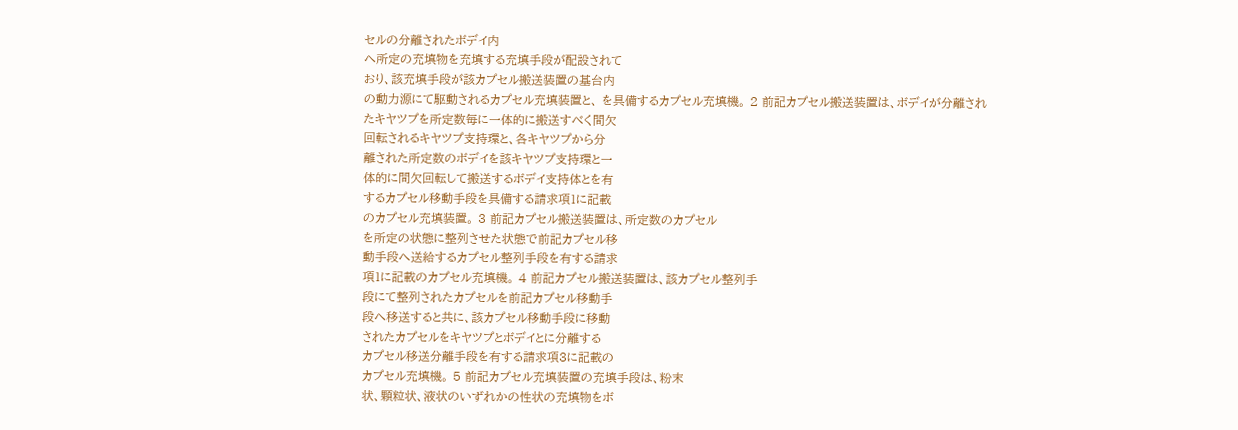セルの分離されたボデイ内
へ所定の充填物を充填する充填手段が配設されて
おり、該充填手段が該カプセル搬送装置の基台内
の動力源にて駆動されるカプセル充填装置と、 を具備するカプセル充填機。 2 前記カプセル搬送装置は、ボデイが分離され
たキヤツプを所定数毎に一体的に搬送すべく間欠
回転されるキヤツプ支持環と、各キヤツプから分
離された所定数のボデイを該キヤツプ支持環と一
体的に間欠回転して搬送するボデイ支持体とを有
するカプセル移動手段を具備する請求項1に記載
のカプセル充填装置。 3 前記カプセル搬送装置は、所定数のカプセル
を所定の状態に整列させた状態で前記カプセル移
動手段へ送給するカプセル整列手段を有する請求
項1に記載のカプセル充填機。 4 前記カプセル搬送装置は、該カプセル整列手
段にて整列されたカプセルを前記カプセル移動手
段へ移送すると共に、該カプセル移動手段に移動
されたカプセルをキヤツプとボデイとに分離する
カプセル移送分離手段を有する請求項3に記載の
カプセル充填機。 5 前記カプセル充填装置の充填手段は、粉末
状、顆粒状、液状のいずれかの性状の充填物をボ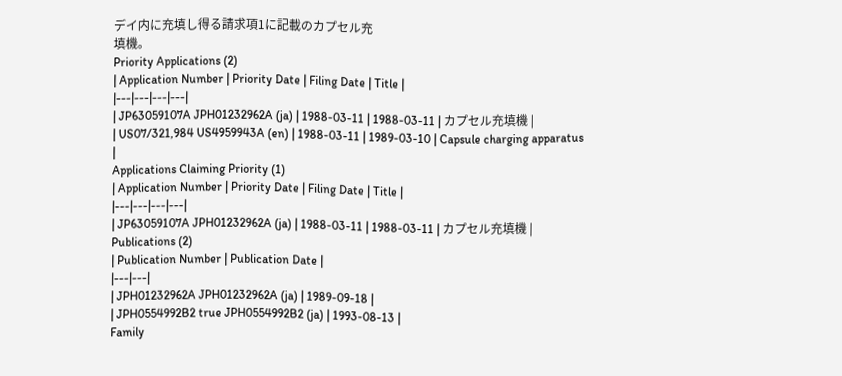デイ内に充填し得る請求項1に記載のカプセル充
填機。
Priority Applications (2)
| Application Number | Priority Date | Filing Date | Title |
|---|---|---|---|
| JP63059107A JPH01232962A (ja) | 1988-03-11 | 1988-03-11 | カプセル充填機 |
| US07/321,984 US4959943A (en) | 1988-03-11 | 1989-03-10 | Capsule charging apparatus |
Applications Claiming Priority (1)
| Application Number | Priority Date | Filing Date | Title |
|---|---|---|---|
| JP63059107A JPH01232962A (ja) | 1988-03-11 | 1988-03-11 | カプセル充填機 |
Publications (2)
| Publication Number | Publication Date |
|---|---|
| JPH01232962A JPH01232962A (ja) | 1989-09-18 |
| JPH0554992B2 true JPH0554992B2 (ja) | 1993-08-13 |
Family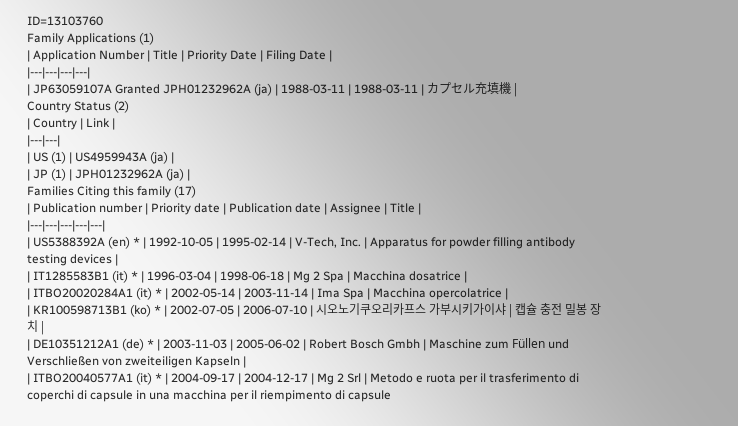ID=13103760
Family Applications (1)
| Application Number | Title | Priority Date | Filing Date |
|---|---|---|---|
| JP63059107A Granted JPH01232962A (ja) | 1988-03-11 | 1988-03-11 | カプセル充填機 |
Country Status (2)
| Country | Link |
|---|---|
| US (1) | US4959943A (ja) |
| JP (1) | JPH01232962A (ja) |
Families Citing this family (17)
| Publication number | Priority date | Publication date | Assignee | Title |
|---|---|---|---|---|
| US5388392A (en) * | 1992-10-05 | 1995-02-14 | V-Tech, Inc. | Apparatus for powder filling antibody testing devices |
| IT1285583B1 (it) * | 1996-03-04 | 1998-06-18 | Mg 2 Spa | Macchina dosatrice |
| ITBO20020284A1 (it) * | 2002-05-14 | 2003-11-14 | Ima Spa | Macchina opercolatrice |
| KR100598713B1 (ko) * | 2002-07-05 | 2006-07-10 | 시오노기쿠오리카프스 가부시키가이샤 | 캡슐 충전 밀봉 장치 |
| DE10351212A1 (de) * | 2003-11-03 | 2005-06-02 | Robert Bosch Gmbh | Maschine zum Füllen und Verschließen von zweiteiligen Kapseln |
| ITBO20040577A1 (it) * | 2004-09-17 | 2004-12-17 | Mg 2 Srl | Metodo e ruota per il trasferimento di coperchi di capsule in una macchina per il riempimento di capsule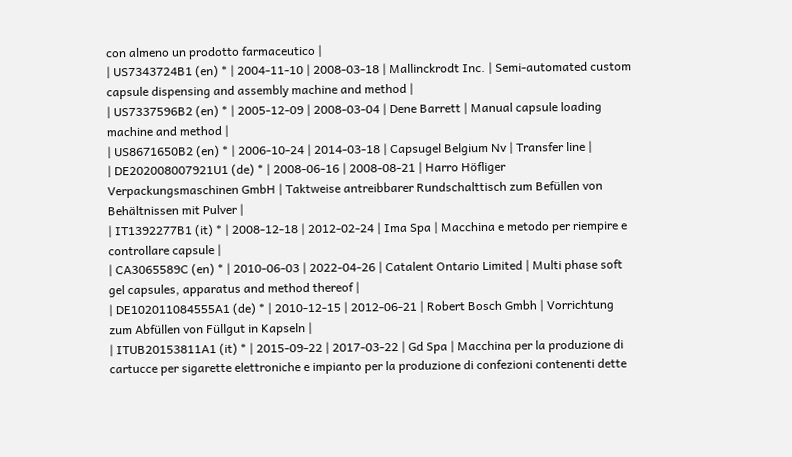con almeno un prodotto farmaceutico |
| US7343724B1 (en) * | 2004-11-10 | 2008-03-18 | Mallinckrodt Inc. | Semi-automated custom capsule dispensing and assembly machine and method |
| US7337596B2 (en) * | 2005-12-09 | 2008-03-04 | Dene Barrett | Manual capsule loading machine and method |
| US8671650B2 (en) * | 2006-10-24 | 2014-03-18 | Capsugel Belgium Nv | Transfer line |
| DE202008007921U1 (de) * | 2008-06-16 | 2008-08-21 | Harro Höfliger Verpackungsmaschinen GmbH | Taktweise antreibbarer Rundschalttisch zum Befüllen von Behältnissen mit Pulver |
| IT1392277B1 (it) * | 2008-12-18 | 2012-02-24 | Ima Spa | Macchina e metodo per riempire e controllare capsule |
| CA3065589C (en) * | 2010-06-03 | 2022-04-26 | Catalent Ontario Limited | Multi phase soft gel capsules, apparatus and method thereof |
| DE102011084555A1 (de) * | 2010-12-15 | 2012-06-21 | Robert Bosch Gmbh | Vorrichtung zum Abfüllen von Füllgut in Kapseln |
| ITUB20153811A1 (it) * | 2015-09-22 | 2017-03-22 | Gd Spa | Macchina per la produzione di cartucce per sigarette elettroniche e impianto per la produzione di confezioni contenenti dette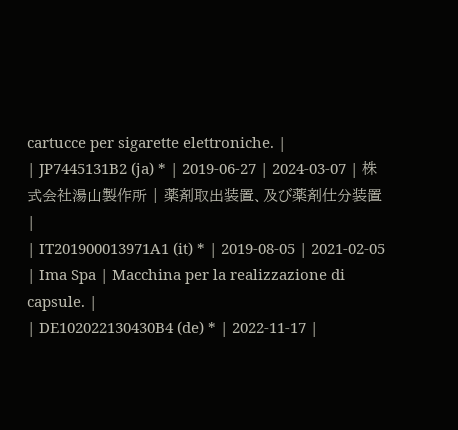cartucce per sigarette elettroniche. |
| JP7445131B2 (ja) * | 2019-06-27 | 2024-03-07 | 株式会社湯山製作所 | 薬剤取出装置、及び薬剤仕分装置 |
| IT201900013971A1 (it) * | 2019-08-05 | 2021-02-05 | Ima Spa | Macchina per la realizzazione di capsule. |
| DE102022130430B4 (de) * | 2022-11-17 |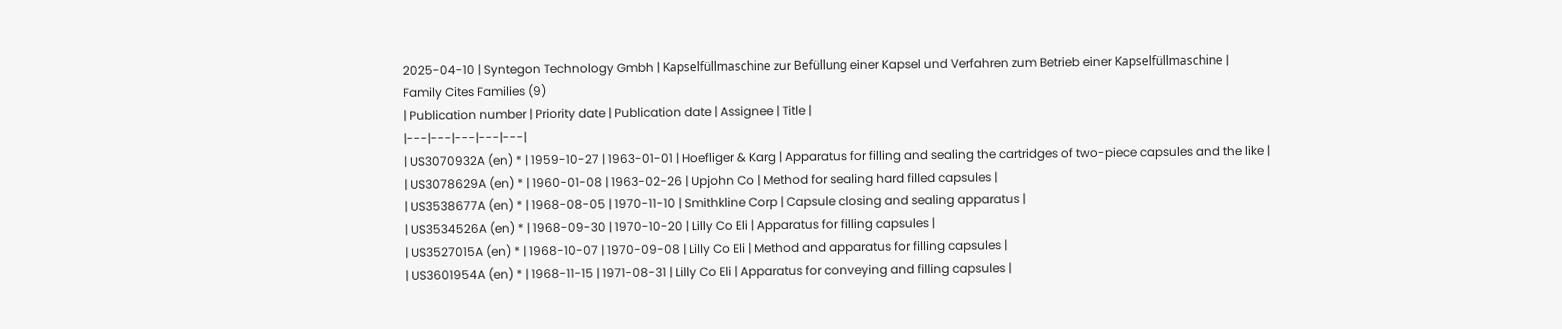2025-04-10 | Syntegon Technology Gmbh | Kapselfüllmaschine zur Befüllung einer Kapsel und Verfahren zum Betrieb einer Kapselfüllmaschine |
Family Cites Families (9)
| Publication number | Priority date | Publication date | Assignee | Title |
|---|---|---|---|---|
| US3070932A (en) * | 1959-10-27 | 1963-01-01 | Hoefliger & Karg | Apparatus for filling and sealing the cartridges of two-piece capsules and the like |
| US3078629A (en) * | 1960-01-08 | 1963-02-26 | Upjohn Co | Method for sealing hard filled capsules |
| US3538677A (en) * | 1968-08-05 | 1970-11-10 | Smithkline Corp | Capsule closing and sealing apparatus |
| US3534526A (en) * | 1968-09-30 | 1970-10-20 | Lilly Co Eli | Apparatus for filling capsules |
| US3527015A (en) * | 1968-10-07 | 1970-09-08 | Lilly Co Eli | Method and apparatus for filling capsules |
| US3601954A (en) * | 1968-11-15 | 1971-08-31 | Lilly Co Eli | Apparatus for conveying and filling capsules |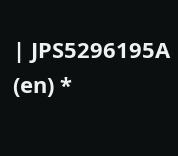| JPS5296195A (en) *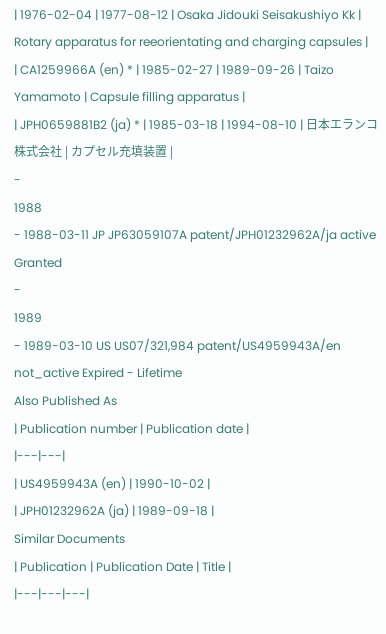| 1976-02-04 | 1977-08-12 | Osaka Jidouki Seisakushiyo Kk | Rotary apparatus for reeorientating and charging capsules |
| CA1259966A (en) * | 1985-02-27 | 1989-09-26 | Taizo Yamamoto | Capsule filling apparatus |
| JPH0659881B2 (ja) * | 1985-03-18 | 1994-08-10 | 日本エランコ株式会社 | カプセル充填装置 |
-
1988
- 1988-03-11 JP JP63059107A patent/JPH01232962A/ja active Granted
-
1989
- 1989-03-10 US US07/321,984 patent/US4959943A/en not_active Expired - Lifetime
Also Published As
| Publication number | Publication date |
|---|---|
| US4959943A (en) | 1990-10-02 |
| JPH01232962A (ja) | 1989-09-18 |
Similar Documents
| Publication | Publication Date | Title |
|---|---|---|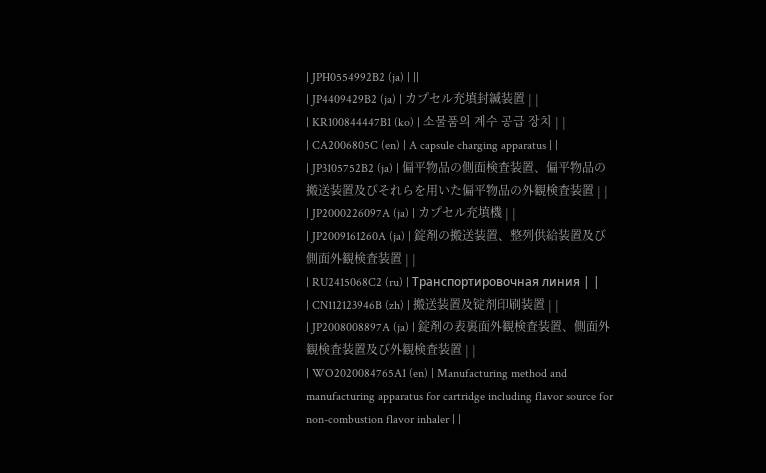| JPH0554992B2 (ja) | ||
| JP4409429B2 (ja) | カプセル充填封緘装置 | |
| KR100844447B1 (ko) | 소물품의 계수 공급 장치 | |
| CA2006805C (en) | A capsule charging apparatus | |
| JP3105752B2 (ja) | 偏平物品の側面検査装置、偏平物品の搬送装置及びそれらを用いた偏平物品の外観検査装置 | |
| JP2000226097A (ja) | カプセル充填機 | |
| JP2009161260A (ja) | 錠剤の搬送装置、整列供給装置及び側面外観検査装置 | |
| RU2415068C2 (ru) | Транспортировочная линия | |
| CN112123946B (zh) | 搬送装置及锭剂印刷装置 | |
| JP2008008897A (ja) | 錠剤の表裏面外観検査装置、側面外観検査装置及び外観検査装置 | |
| WO2020084765A1 (en) | Manufacturing method and manufacturing apparatus for cartridge including flavor source for non-combustion flavor inhaler | |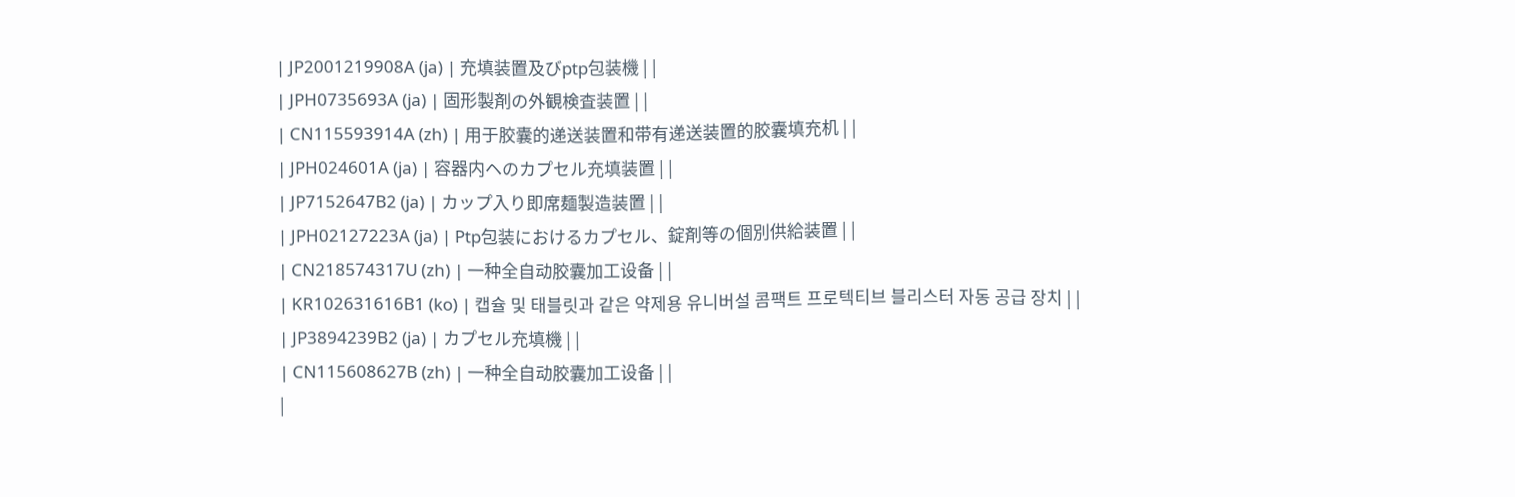| JP2001219908A (ja) | 充填装置及びptp包装機 | |
| JPH0735693A (ja) | 固形製剤の外観検査装置 | |
| CN115593914A (zh) | 用于胶囊的递送装置和带有递送装置的胶囊填充机 | |
| JPH024601A (ja) | 容器内ヘのカプセル充填装置 | |
| JP7152647B2 (ja) | カップ入り即席麺製造装置 | |
| JPH02127223A (ja) | Ptp包装におけるカプセル、錠剤等の個別供給装置 | |
| CN218574317U (zh) | 一种全自动胶囊加工设备 | |
| KR102631616B1 (ko) | 캡슐 및 태블릿과 같은 약제용 유니버설 콤팩트 프로텍티브 블리스터 자동 공급 장치 | |
| JP3894239B2 (ja) | カプセル充填機 | |
| CN115608627B (zh) | 一种全自动胶囊加工设备 | |
|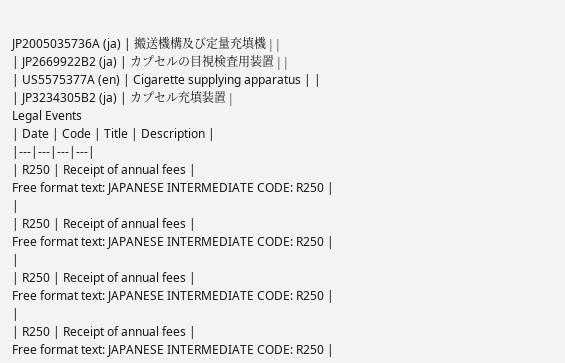JP2005035736A (ja) | 搬送機構及び定量充填機 | |
| JP2669922B2 (ja) | カプセルの目視検査用装置 | |
| US5575377A (en) | Cigarette supplying apparatus | |
| JP3234305B2 (ja) | カプセル充填装置 |
Legal Events
| Date | Code | Title | Description |
|---|---|---|---|
| R250 | Receipt of annual fees |
Free format text: JAPANESE INTERMEDIATE CODE: R250 |
|
| R250 | Receipt of annual fees |
Free format text: JAPANESE INTERMEDIATE CODE: R250 |
|
| R250 | Receipt of annual fees |
Free format text: JAPANESE INTERMEDIATE CODE: R250 |
|
| R250 | Receipt of annual fees |
Free format text: JAPANESE INTERMEDIATE CODE: R250 |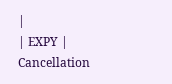|
| EXPY | Cancellation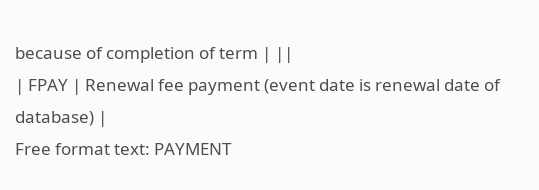because of completion of term | ||
| FPAY | Renewal fee payment (event date is renewal date of database) |
Free format text: PAYMENT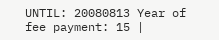UNTIL: 20080813 Year of fee payment: 15 |